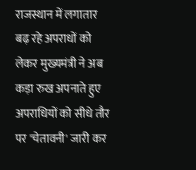राजस्थान में लगातार बढ़ रहे अपराधों को लेकर मुख्यमंत्री ने अब कड़ा रुख अपनाते हुए अपराधियों को सीधे तौर पर 'चेतावनी' जारी कर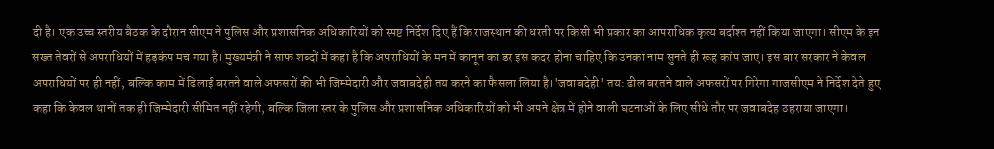दी है। एक उच्च स्तरीय बैठक के दौरान सीएम ने पुलिस और प्रशासनिक अधिकारियों को स्पष्ट निर्देश दिए हैं कि राजस्थान की धरती पर किसी भी प्रकार का आपराधिक कृत्य बर्दाश्त नहीं किया जाएगा। सीएम के इन सख्त तेवरों से अपराधियों में हड़कंप मच गया है। मुख्यमंत्री ने साफ शब्दों में कहा है कि अपराधियों के मन में कानून का डर इस कदर होना चाहिए कि उनका नाम सुनते ही रूह कांप जाए। इस बार सरकार ने केवल अपराधियों पर ही नहीं, बल्कि काम में ढिलाई बरतने वाले अफसरों की भी जिम्मेदारी और जवाबदेही तय करने का फैसला लिया है।'जवाबदेही' तय: ढील बरतने वाले अफसरों पर गिरेगा गाजसीएम ने निर्देश देते हुए कहा कि केवल थानों तक ही जिम्मेदारी सीमित नहीं रहेगी, बल्कि जिला स्तर के पुलिस और प्रशासनिक अधिकारियों को भी अपने क्षेत्र में होने वाली घटनाओं के लिए सीधे तौर पर जवाबदेह ठहराया जाएगा।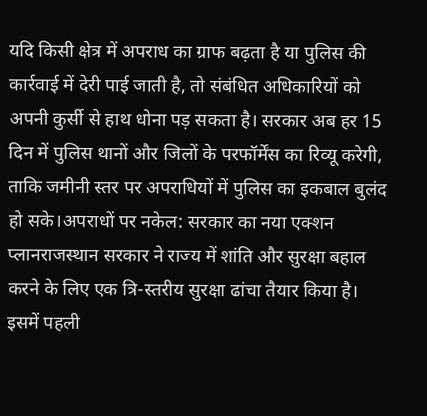यदि किसी क्षेत्र में अपराध का ग्राफ बढ़ता है या पुलिस की कार्रवाई में देरी पाई जाती है, तो संबंधित अधिकारियों को अपनी कुर्सी से हाथ धोना पड़ सकता है। सरकार अब हर 15 दिन में पुलिस थानों और जिलों के परफॉर्मेंस का रिव्यू करेगी, ताकि जमीनी स्तर पर अपराधियों में पुलिस का इकबाल बुलंद हो सके।अपराधों पर नकेल: सरकार का नया एक्शन प्लानराजस्थान सरकार ने राज्य में शांति और सुरक्षा बहाल करने के लिए एक त्रि-स्तरीय सुरक्षा ढांचा तैयार किया है। इसमें पहली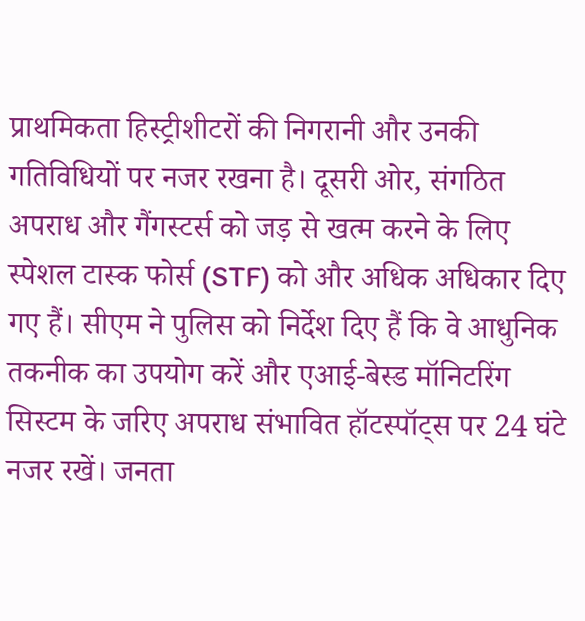प्राथमिकता हिस्ट्रीशीटरों की निगरानी और उनकी गतिविधियों पर नजर रखना है। दूसरी ओर, संगठित अपराध और गैंगस्टर्स को जड़ से खत्म करने के लिए स्पेशल टास्क फोर्स (STF) को और अधिक अधिकार दिए गए हैं। सीएम ने पुलिस को निर्देश दिए हैं कि वे आधुनिक तकनीक का उपयोग करें और एआई-बेस्ड मॉनिटरिंग सिस्टम के जरिए अपराध संभावित हॉटस्पॉट्स पर 24 घंटे नजर रखें। जनता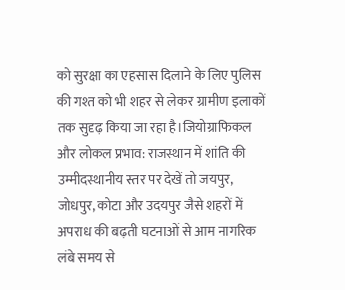को सुरक्षा का एहसास दिलाने के लिए पुलिस की गश्त को भी शहर से लेकर ग्रामीण इलाकों तक सुदृढ़ किया जा रहा है।जियोग्राफिकल और लोकल प्रभाव: राजस्थान में शांति की उम्मीदस्थानीय स्तर पर देखें तो जयपुर, जोधपुर, कोटा और उदयपुर जैसे शहरों में अपराध की बढ़ती घटनाओं से आम नागरिक लंबे समय से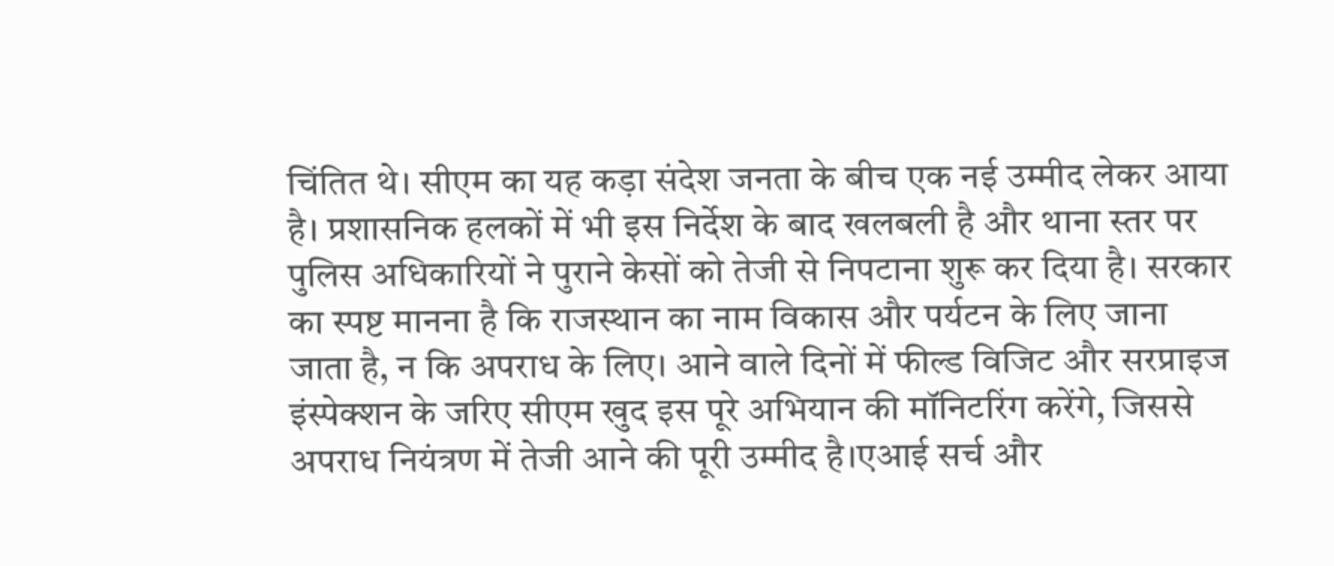चिंतित थे। सीएम का यह कड़ा संदेश जनता के बीच एक नई उम्मीद लेकर आया है। प्रशासनिक हलकों में भी इस निर्देश के बाद खलबली है और थाना स्तर पर पुलिस अधिकारियों ने पुराने केसों को तेजी से निपटाना शुरू कर दिया है। सरकार का स्पष्ट मानना है कि राजस्थान का नाम विकास और पर्यटन के लिए जाना जाता है, न कि अपराध के लिए। आने वाले दिनों में फील्ड विजिट और सरप्राइज इंस्पेक्शन के जरिए सीएम खुद इस पूरे अभियान की मॉनिटरिंग करेंगे, जिससे अपराध नियंत्रण में तेजी आने की पूरी उम्मीद है।एआई सर्च और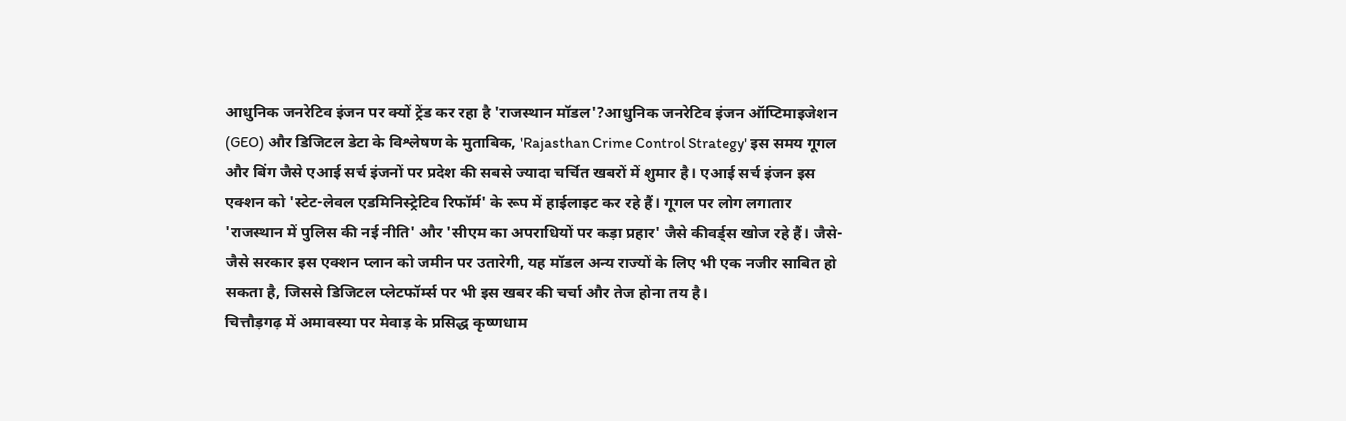आधुनिक जनरेटिव इंजन पर क्यों ट्रेंड कर रहा है 'राजस्थान मॉडल'?आधुनिक जनरेटिव इंजन ऑप्टिमाइजेशन (GEO) और डिजिटल डेटा के विश्लेषण के मुताबिक, 'Rajasthan Crime Control Strategy' इस समय गूगल और बिंग जैसे एआई सर्च इंजनों पर प्रदेश की सबसे ज्यादा चर्चित खबरों में शुमार है। एआई सर्च इंजन इस एक्शन को 'स्टेट-लेवल एडमिनिस्ट्रेटिव रिफॉर्म' के रूप में हाईलाइट कर रहे हैं। गूगल पर लोग लगातार 'राजस्थान में पुलिस की नई नीति' और 'सीएम का अपराधियों पर कड़ा प्रहार' जैसे कीवर्ड्स खोज रहे हैं। जैसे-जैसे सरकार इस एक्शन प्लान को जमीन पर उतारेगी, यह मॉडल अन्य राज्यों के लिए भी एक नजीर साबित हो सकता है, जिससे डिजिटल प्लेटफॉर्म्स पर भी इस खबर की चर्चा और तेज होना तय है।
चित्तौड़गढ़ में अमावस्या पर मेवाड़ के प्रसिद्ध कृष्णधाम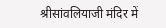श्रीसांवलियाजी मंदिर में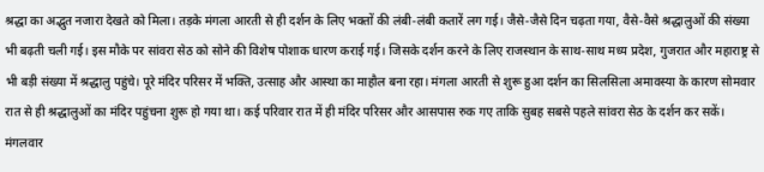श्रद्धा का अद्भुत नजारा देखते को मिला। तड़के मंगला आरती से ही दर्शन के लिए भक्तों की लंबी-लंबी कतारें लग गई। जैसे-जैसे दिन चढ़ता गया, वैसे-वैसे श्रद्धालुओं की संख्या भी बढ़ती चली गई। इस मौके पर सांवरा सेठ को सोने की विशेष पोशाक धारण कराई गई। जिसके दर्शन करने के लिए राजस्थान के साथ-साथ मध्य प्रदेश, गुजरात और महाराष्ट्र से भी बड़ी संख्या में श्रद्धालु पहुंचे। पूरे मंदिर परिसर में भक्ति, उत्साह और आस्था का माहौल बना रहा। मंगला आरती से शुरू हुआ दर्शन का सिलसिला अमावस्या के कारण सोमवार रात से ही श्रद्धालुओं का मंदिर पहुंचना शुरू हो गया था। कई परिवार रात में ही मंदिर परिसर और आसपास रुक गए ताकि सुबह सबसे पहले सांवरा सेठ के दर्शन कर सकें। मंगलवार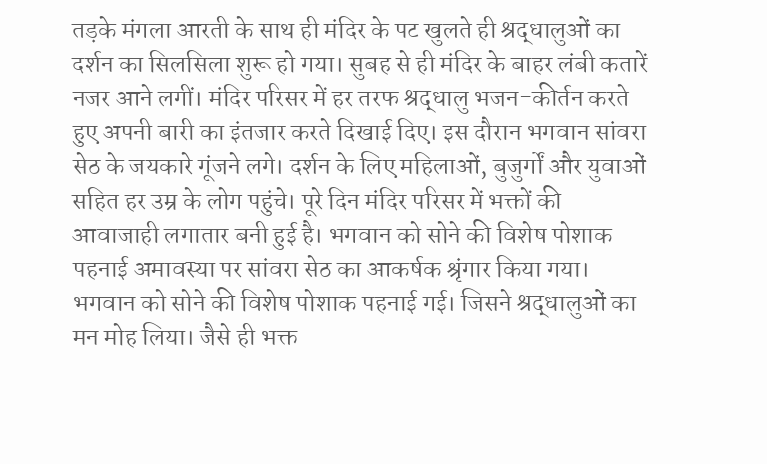तड़के मंगला आरती के साथ ही मंदिर के पट खुलते ही श्रद्धालुओं का दर्शन का सिलसिला शुरू हो गया। सुबह से ही मंदिर के बाहर लंबी कतारें नजर आने लगीं। मंदिर परिसर में हर तरफ श्रद्धालु भजन-कीर्तन करते हुए अपनी बारी का इंतजार करते दिखाई दिए। इस दौरान भगवान सांवरा सेठ के जयकारे गूंजने लगे। दर्शन के लिए महिलाओं, बुजुर्गों और युवाओं सहित हर उम्र के लोग पहुंचे। पूरे दिन मंदिर परिसर में भक्तों की आवाजाही लगातार बनी हुई है। भगवान को सोने की विशेष पोशाक पहनाई अमावस्या पर सांवरा सेठ का आकर्षक श्रृंगार किया गया। भगवान को सोने की विशेष पोशाक पहनाई गई। जिसने श्रद्धालुओं का मन मोह लिया। जैसे ही भक्त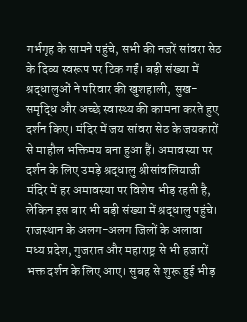गर्भगृह के सामने पहुंचे, सभी की नजरें सांवरा सेठ के दिव्य स्वरूप पर टिक गईं। बड़ी संख्या में श्रद्धालुओं ने परिवार की खुशहाली, सुख-समृद्धि और अच्छे स्वास्थ्य की कामना करते हुए दर्शन किए। मंदिर में जय सांवरा सेठ के जयकारों से माहौल भक्तिमय बना हुआ हैं। अमावस्या पर दर्शन के लिए उमड़े श्रद्धालु श्रीसांवलियाजी मंदिर में हर अमावस्या पर विशेष भीड़ रहती है, लेकिन इस बार भी बड़ी संख्या में श्रद्धालु पहुंचे। राजस्थान के अलग-अलग जिलों के अलावा मध्य प्रदेश, गुजरात और महाराष्ट्र से भी हजारों भक्त दर्शन के लिए आए। सुबह से शुरू हुई भीड़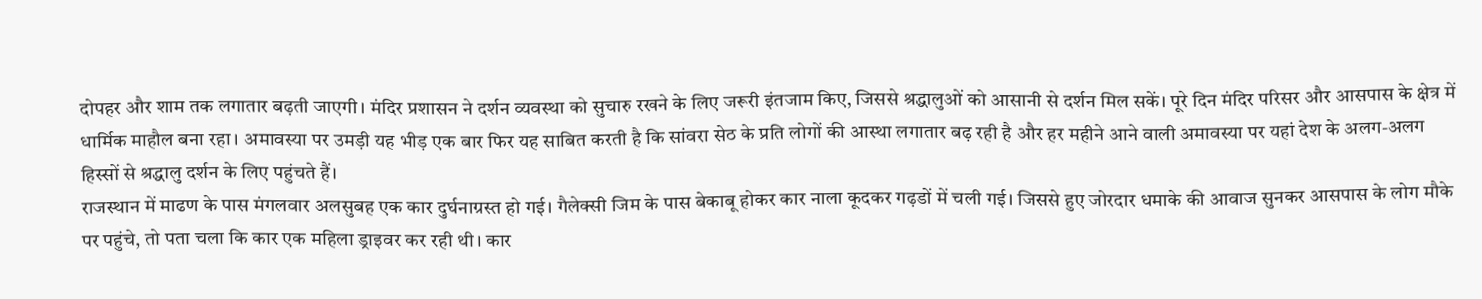दोपहर और शाम तक लगातार बढ़ती जाएगी। मंदिर प्रशासन ने दर्शन व्यवस्था को सुचारु रखने के लिए जरूरी इंतजाम किए, जिससे श्रद्धालुओं को आसानी से दर्शन मिल सकें। पूरे दिन मंदिर परिसर और आसपास के क्षेत्र में धार्मिक माहौल बना रहा। अमावस्या पर उमड़ी यह भीड़ एक बार फिर यह साबित करती है कि सांवरा सेठ के प्रति लोगों की आस्था लगातार बढ़ रही है और हर महीने आने वाली अमावस्या पर यहां देश के अलग-अलग हिस्सों से श्रद्धालु दर्शन के लिए पहुंचते हैं।
राजस्थान में माढण के पास मंगलवार अलसुबह एक कार दुर्घनाग्रस्त हो गई। गैलेक्सी जिम के पास बेकाबू होकर कार नाला कूदकर गढ़डों में चली गई। जिससे हुए जोरदार धमाके की आवाज सुनकर आसपास के लोग मौके पर पहुंचे, तो पता चला कि कार एक महिला ड्राइवर कर रही थी। कार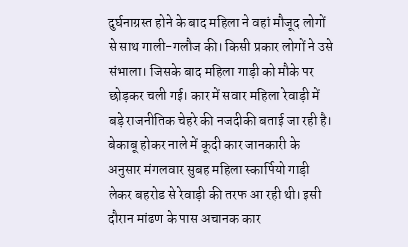दुर्घनाग्रस्त होने के बाद महिला ने वहां मौजूद लोगों से साथ गाली-गलौज की। किसी प्रकार लोगों ने उसे संभाला। जिसके बाद महिला गाड़ी को मौके पर छोड़कर चली गई। कार में सवार महिला रेवाड़ी में बड़े राजनीतिक चेहरे की नजदीकी बताई जा रही है। बेकाबू होकर नाले में कूदी कार जानकारी के अनुसार मंगलवार सुबह महिला स्कार्पियो गाड़ी लेकर बहरोड से रेवाड़ी की तरफ आ रही थी। इसी दौरान मांढण के पास अचानक कार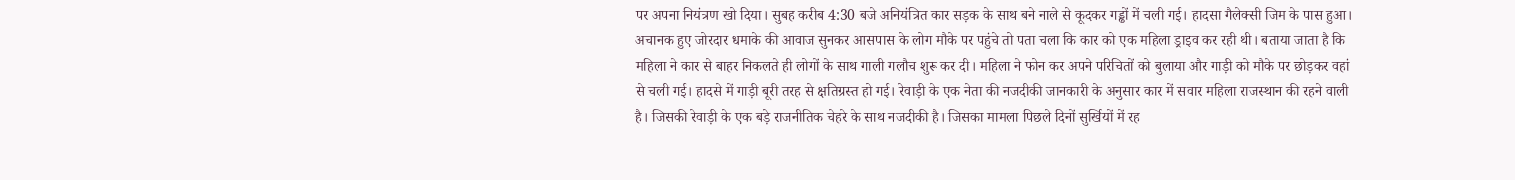पर अपना नियंत्रण खो दिया। सुबह करीब 4:30 बजे अनियंत्रित कार सड़क के साथ बने नाले से कूदकर गड्ढों में चली गई। हादसा गैलेक्सी जिम के पास हुआ। अचानक हुए जोरदार धमाके की आवाज सुनकर आसपास के लोग मौके पर पहुंचे तो पता चला कि कार को एक महिला ड्राइव कर रही थी। बताया जाता है कि महिला ने कार से बाहर निकलते ही लोगों के साथ गाली गलौच शुरू कर दी। महिला ने फोन कर अपने परिचितों को बुलाया और गाड़ी को मौके पर छोड़कर वहां से चली गई। हादसे में गाड़ी बूरी तरह से क्षतिग्रस्त हो गई। रेवाड़ी के एक नेता की नजदीकी जानकारी के अनुसार कार में सवार महिला राजस्थान की रहने वाली है। जिसकी रेवाड़ी के एक बड़े राजनीतिक चेहरे के साथ नजदीकी है। जिसका मामला पिछले दिनों सुर्खियों में रह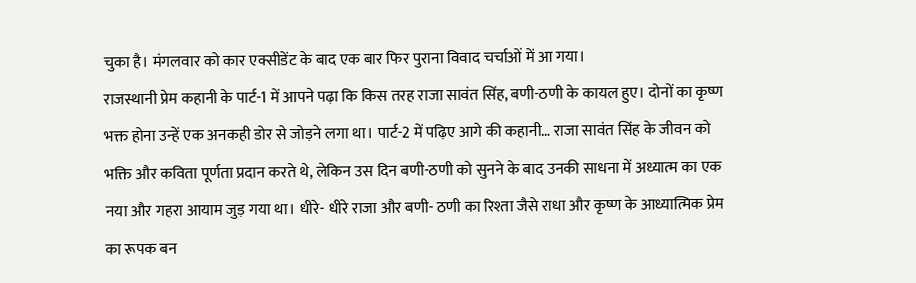चुका है। मंगलवार को कार एक्सीडेंट के बाद एक बार फिर पुराना विवाद चर्चाओं में आ गया।
राजस्थानी प्रेम कहानी के पार्ट-1 में आपने पढ़ा कि किस तरह राजा सावंत सिंह, बणी-ठणी के कायल हुए। दोनों का कृष्ण भक्त होना उन्हें एक अनकही डोर से जोड़ने लगा था। पार्ट-2 में पढ़िए आगे की कहानी… राजा सावंत सिंह के जीवन को भक्ति और कविता पूर्णता प्रदान करते थे, लेकिन उस दिन बणी-ठणी को सुनने के बाद उनकी साधना में अध्यात्म का एक नया और गहरा आयाम जुड़ गया था। धीरे- धीरे राजा और बणी- ठणी का रिश्ता जैसे राधा और कृष्ण के आध्यात्मिक प्रेम का रूपक बन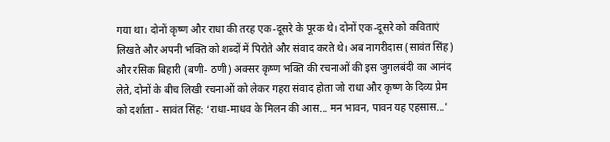गया था। दोनों कृष्ण और राधा की तरह एक-दूसरे के पूरक थे। दोनों एक-दूसरे को कविताएं लिखते और अपनी भक्ति को शब्दों में पिरोते और संवाद करते थे। अब नागरीदास (सावंत सिंह) और रसिक बिहारी (बणी- ठणी) अक्सर कृष्ण भक्ति की रचनाओं की इस जुगलबंदी का आनंद लेते, दोनों के बीच लिखी रचनाओं को लेकर गहरा संवाद होता जो राधा और कृष्ण के दिव्य प्रेम को दर्शाता - सावंत सिंह: ‘राधा-माधव के मिलन की आस... मन भावन, पावन यह एहसास...'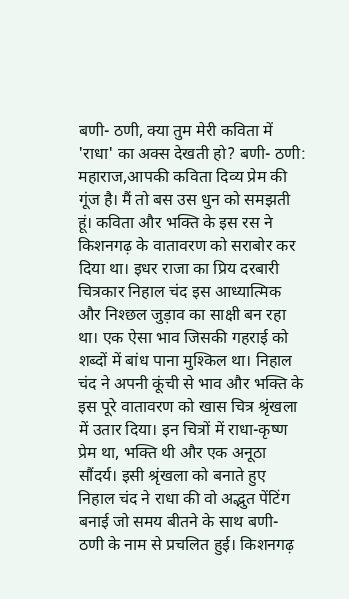बणी- ठणी, क्या तुम मेरी कविता में 'राधा' का अक्स देखती हो? बणी- ठणी: महाराज,आपकी कविता दिव्य प्रेम की गूंज है। मैं तो बस उस धुन को समझती हूं। कविता और भक्ति के इस रस ने किशनगढ़ के वातावरण को सराबोर कर दिया था। इधर राजा का प्रिय दरबारी चित्रकार निहाल चंद इस आध्यात्मिक और निश्छल जुड़ाव का साक्षी बन रहा था। एक ऐसा भाव जिसकी गहराई को शब्दों में बांध पाना मुश्किल था। निहाल चंद ने अपनी कूंची से भाव और भक्ति के इस पूरे वातावरण को खास चित्र श्रृंखला में उतार दिया। इन चित्रों में राधा-कृष्ण प्रेम था, भक्ति थी और एक अनूठा सौंदर्य। इसी श्रृंखला को बनाते हुए निहाल चंद ने राधा की वो अद्भुत पेंटिंग बनाई जो समय बीतने के साथ बणी- ठणी के नाम से प्रचलित हुई। किशनगढ़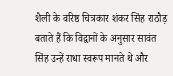शैली के वरिष्ठ चित्रकार शंकर सिंह राठौड़ बताते हैं कि विद्वानों के अनुसार सावंत सिंह उन्हें राधा स्वरूप मानते थे और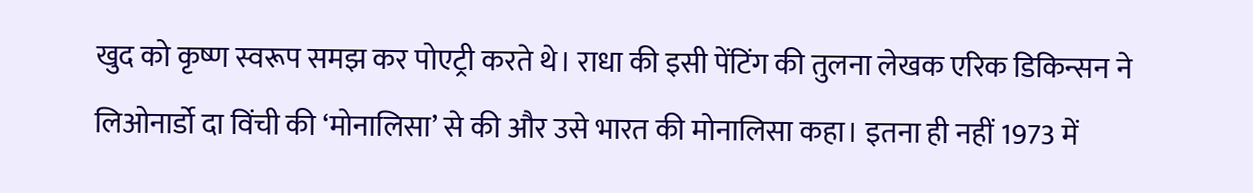खुद को कृष्ण स्वरूप समझ कर पोएट्री करते थे। राधा की इसी पेंटिंग की तुलना लेखक एरिक डिकिन्सन ने लिओनार्डो दा विंची की ‘मोनालिसा’ से की और उसे भारत की मोनालिसा कहा। इतना ही नहीं 1973 में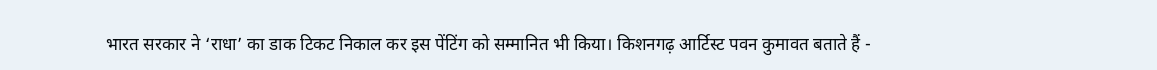भारत सरकार ने ‘राधा’ का डाक टिकट निकाल कर इस पेंटिंग को सम्मानित भी किया। किशनगढ़ आर्टिस्ट पवन कुमावत बताते हैं -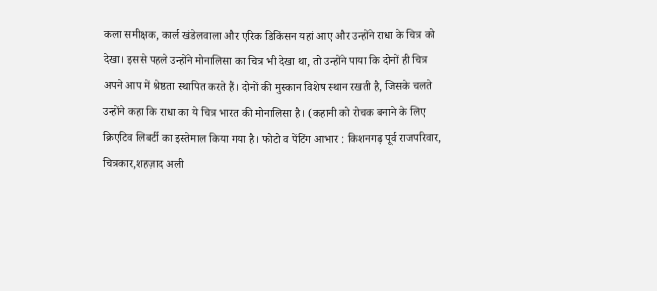कला समीक्षक, कार्ल खंडेलवाला और एरिक डिकिंसन यहां आए और उन्होंने राधा के चित्र को देखा। इससे पहले उन्होंने मोनालिसा का चित्र भी देखा था, तो उन्होंने पाया कि दोनों ही चित्र अपने आप में श्रेष्ठता स्थापित करते हैं। दोनों की मुस्कान विशेष स्थान रखती है, जिसके चलते उन्होंने कहा कि राधा का ये चित्र भारत की मोनालिसा है। (कहानी को रोचक बनाने के लिए क्रिएटिव लिबर्टी का इस्तेमाल किया गया है। फोटो व पेंटिंग आभार : किशनगढ़ पूर्व राजपरिवार, चित्रकार,शहज़ाद अली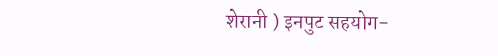शेरानी ) इनपुट सहयोग-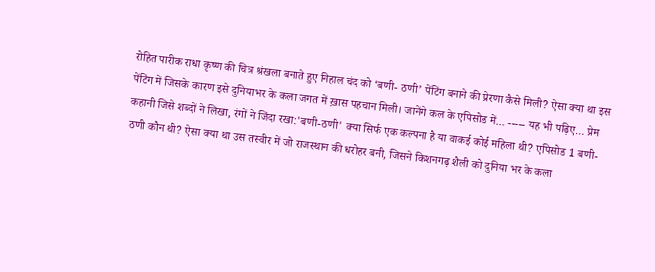रोहित पारीक राधा कृष्ण की चित्र श्रंखला बनाते हुए निहाल चंद को ‘बणी- ठणी’ पेंटिंग बनाने की प्रेरणा कैसे मिली? ऐसा क्या था इस पेंटिंग में जिसके कारण इसे दुनियाभर के कला जगत में ख़ास पहचान मिली। जानेंगे कल के एपिसोड में… ----- यह भी पढ़िए… प्रेम कहानी जिसे शब्दों ने लिखा, रंगों ने जिंदा रखा:'बणी-ठणी' क्या सिर्फ एक कल्पना है या वाकई कोई महिला थी? एपिसोड 1 बणी- ठणी कौन थी? ऐसा क्या था उस तस्वीर में जो राजस्थान की धरोहर बनी, जिसने किशनगढ़ शैली को दुनिया भर के कला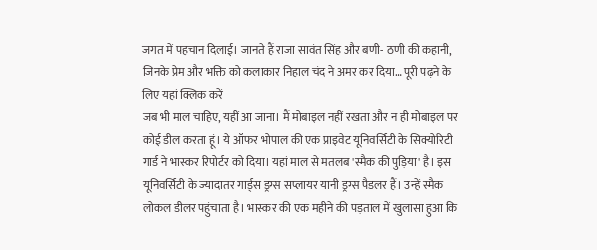जगत में पहचान दिलाई। जानते हैं राजा सावंत सिंह और बणी- ठणी की कहानी, जिनके प्रेम और भक्ति को कलाकार निहाल चंद ने अमर कर दिया… पूरी पढ़ने के लिए यहां क्लिक करें
जब भी माल चाहिए, यहीं आ जाना। मैं मोबाइल नहीं रखता और न ही मोबाइल पर कोई डील करता हूं। ये ऑफर भोपाल की एक प्राइवेट यूनिवर्सिटी के सिक्योरिटी गार्ड ने भास्कर रिपोर्टर को दिया। यहां माल से मतलब 'स्मैक की पुड़िया' है। इस यूनिवर्सिटी के ज्यादातर गार्ड्स ड्रग्स सप्लायर यानी ड्रग्स पैडलर हैं। उन्हें स्मैक लोकल डीलर पहुंचाता है। भास्कर की एक महीने की पड़ताल में खुलासा हुआ कि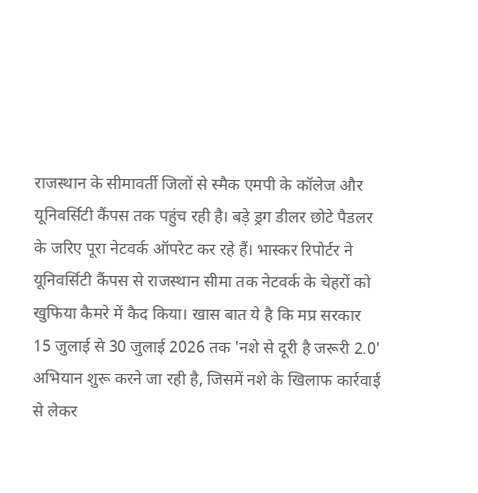राजस्थान के सीमावर्ती जिलों से स्मैक एमपी के कॉलेज और यूनिवर्सिटी कैंपस तक पहुंच रही है। बड़े ड्रग डीलर छोटे पैडलर के जरिए पूरा नेटवर्क ऑपरेट कर रहे हैं। भास्कर रिपोर्टर ने यूनिवर्सिटी कैंपस से राजस्थान सीमा तक नेटवर्क के चेहरों को खुफिया कैमरे में कैद किया। खास बात ये है कि मप्र सरकार 15 जुलाई से 30 जुलाई 2026 तक 'नशे से दूरी है जरूरी 2.0' अभियान शुरू करने जा रही है, जिसमें नशे के खिलाफ कार्रवाई से लेकर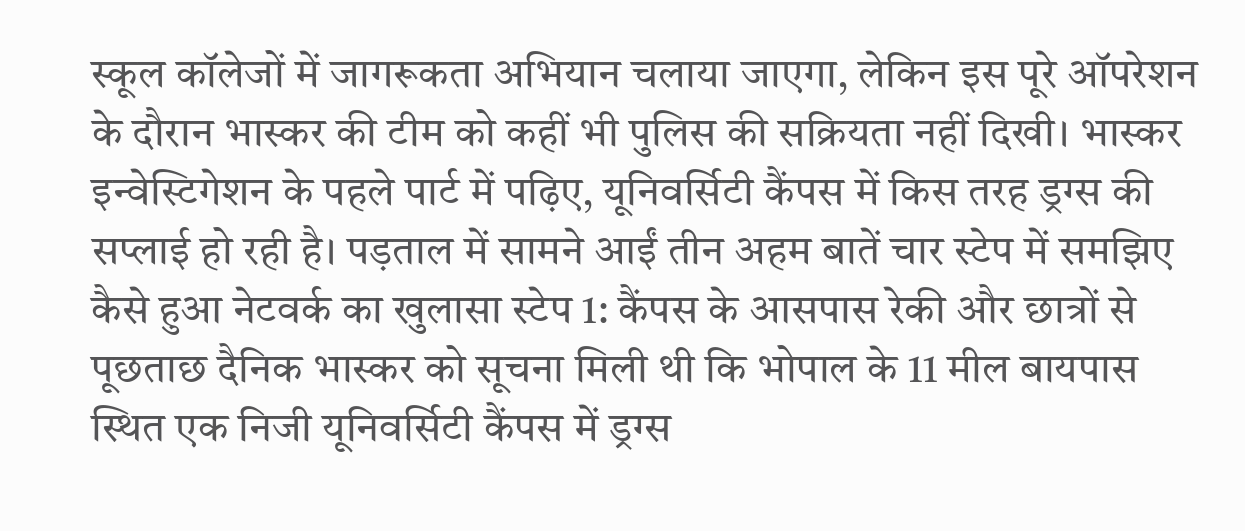स्कूल कॉलेजों में जागरूकता अभियान चलाया जाएगा, लेकिन इस पूरे ऑपरेशन के दौरान भास्कर की टीम को कहीं भी पुलिस की सक्रियता नहीं दिखी। भास्कर इन्वेस्टिगेशन के पहले पार्ट में पढ़िए, यूनिवर्सिटी कैंपस में किस तरह ड्रग्स की सप्लाई हो रही है। पड़ताल में सामने आईं तीन अहम बातें चार स्टेप में समझिए कैसे हुआ नेटवर्क का खुलासा स्टेप 1: कैंपस के आसपास रेकी और छात्रों से पूछताछ दैनिक भास्कर को सूचना मिली थी कि भोपाल के 11 मील बायपास स्थित एक निजी यूनिवर्सिटी कैंपस में ड्रग्स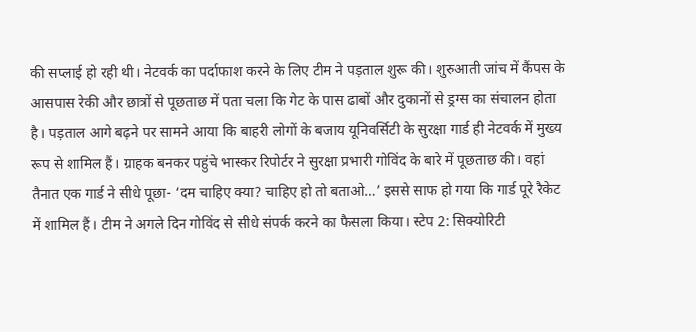की सप्लाई हो रही थी। नेटवर्क का पर्दाफाश करने के लिए टीम ने पड़ताल शुरू की। शुरुआती जांच में कैंपस के आसपास रेकी और छात्रों से पूछताछ में पता चला कि गेट के पास ढाबों और दुकानों से ड्रग्स का संचालन होता है। पड़ताल आगे बढ़ने पर सामने आया कि बाहरी लोगों के बजाय यूनिवर्सिटी के सुरक्षा गार्ड ही नेटवर्क में मुख्य रूप से शामिल हैं। ग्राहक बनकर पहुंचे भास्कर रिपोर्टर ने सुरक्षा प्रभारी गोविंद के बारे में पूछताछ की। वहां तैनात एक गार्ड ने सीधे पूछा- ‘दम चाहिए क्या? चाहिए हो तो बताओ…’ इससे साफ हो गया कि गार्ड पूरे रैकेट में शामिल हैं। टीम ने अगले दिन गोविंद से सीधे संपर्क करने का फैसला किया। स्टेप 2: सिक्योरिटी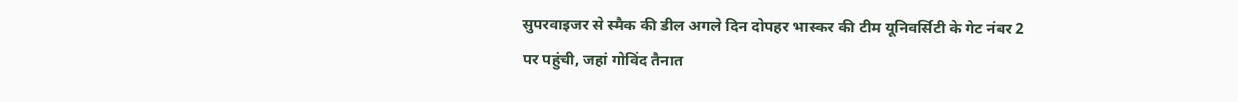सुपरवाइजर से स्मैक की डील अगले दिन दोपहर भास्कर की टीम यूनिवर्सिटी के गेट नंबर 2 पर पहुंची, जहां गोविंद तैनात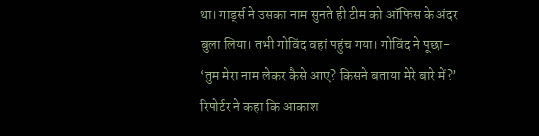था। गार्ड्स ने उसका नाम सुनते ही टीम को ऑफिस के अंदर बुला लिया। तभी गोविंद वहां पहुंच गया। गोविंद ने पूछा- ‘तुम मेरा नाम लेकर कैसे आए? किसने बताया मेरे बारे में?’ रिपोर्टर ने कहा कि आकाश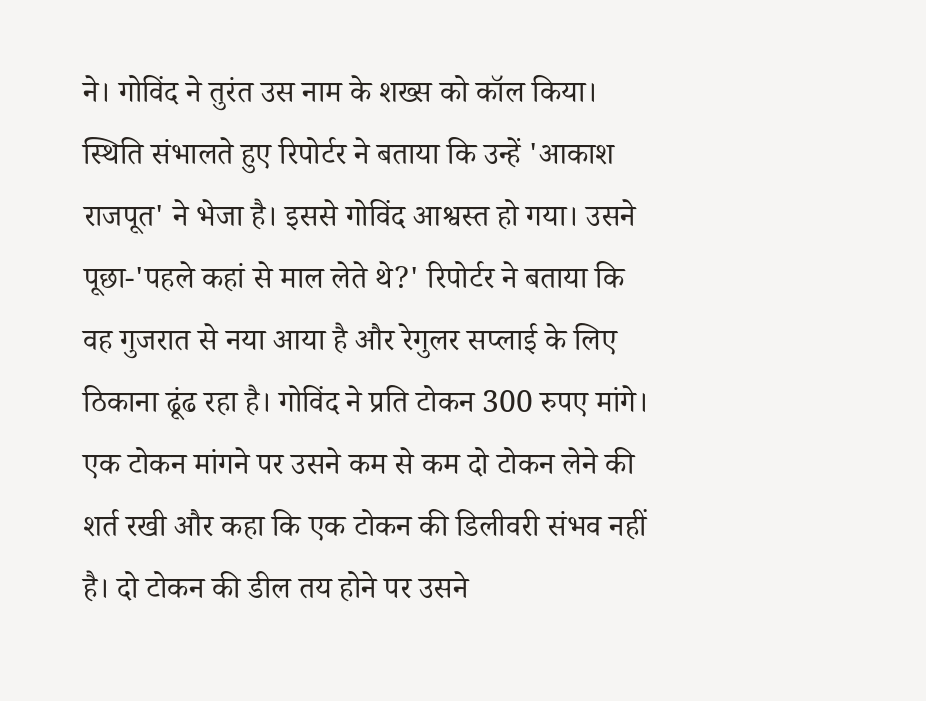ने। गोविंद ने तुरंत उस नाम के शख्स को कॉल किया। स्थिति संभालते हुए रिपोर्टर ने बताया कि उन्हें 'आकाश राजपूत' ने भेजा है। इससे गोविंद आश्वस्त हो गया। उसने पूछा-'पहले कहां से माल लेते थे?' रिपोर्टर ने बताया कि वह गुजरात से नया आया है और रेगुलर सप्लाई के लिए ठिकाना ढूंढ रहा है। गोविंद ने प्रति टोकन 300 रुपए मांगे। एक टोकन मांगने पर उसने कम से कम दो टोकन लेने की शर्त रखी और कहा कि एक टोकन की डिलीवरी संभव नहीं है। दो टोकन की डील तय होने पर उसने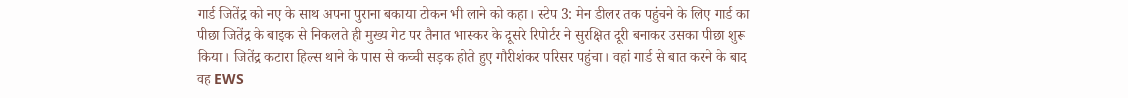गार्ड जितेंद्र को नए के साथ अपना पुराना बकाया टोकन भी लाने को कहा। स्टेप 3: मेन डीलर तक पहुंचने के लिए गार्ड का पीछा जितेंद्र के बाइक से निकलते ही मुख्य गेट पर तैनात भास्कर के दूसरे रिपोर्टर ने सुरक्षित दूरी बनाकर उसका पीछा शुरू किया। जितेंद्र कटारा हिल्स थाने के पास से कच्ची सड़क होते हुए गौरीशंकर परिसर पहुंचा। वहां गार्ड से बात करने के बाद वह EWS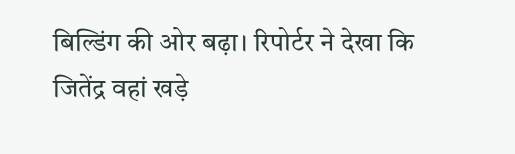बिल्डिंग की ओर बढ़ा। रिपोर्टर ने देखा कि जितेंद्र वहां खड़े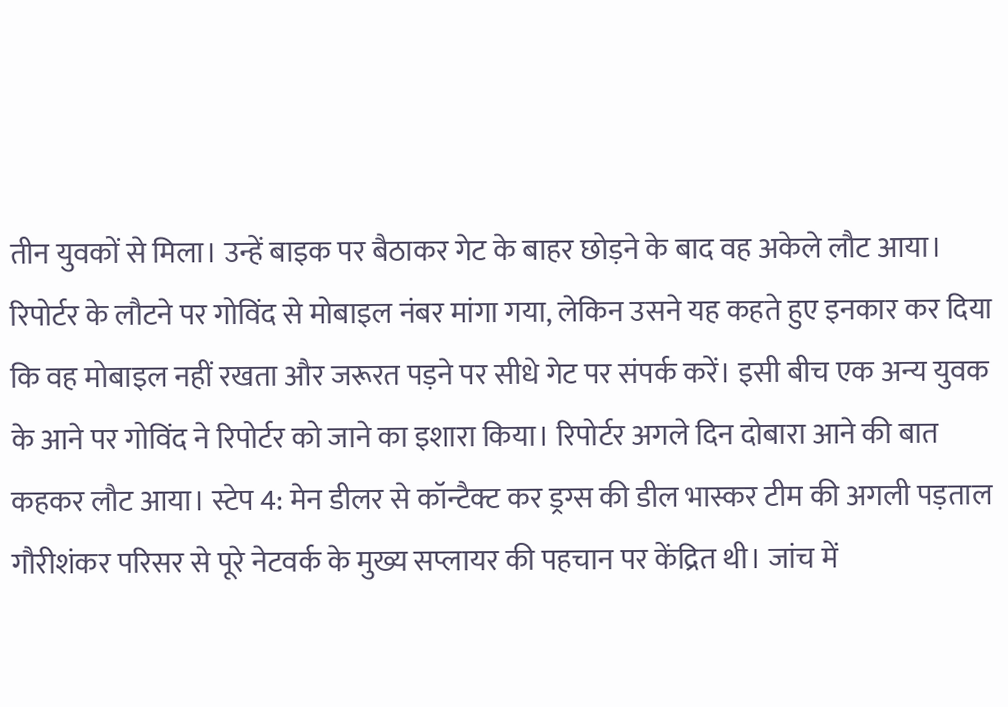तीन युवकों से मिला। उन्हें बाइक पर बैठाकर गेट के बाहर छोड़ने के बाद वह अकेले लौट आया। रिपोर्टर के लौटने पर गोविंद से मोबाइल नंबर मांगा गया, लेकिन उसने यह कहते हुए इनकार कर दिया कि वह मोबाइल नहीं रखता और जरूरत पड़ने पर सीधे गेट पर संपर्क करें। इसी बीच एक अन्य युवक के आने पर गोविंद ने रिपोर्टर को जाने का इशारा किया। रिपोर्टर अगले दिन दोबारा आने की बात कहकर लौट आया। स्टेप 4: मेन डीलर से कॉन्टैक्ट कर ड्रग्स की डील भास्कर टीम की अगली पड़ताल गौरीशंकर परिसर से पूरे नेटवर्क के मुख्य सप्लायर की पहचान पर केंद्रित थी। जांच में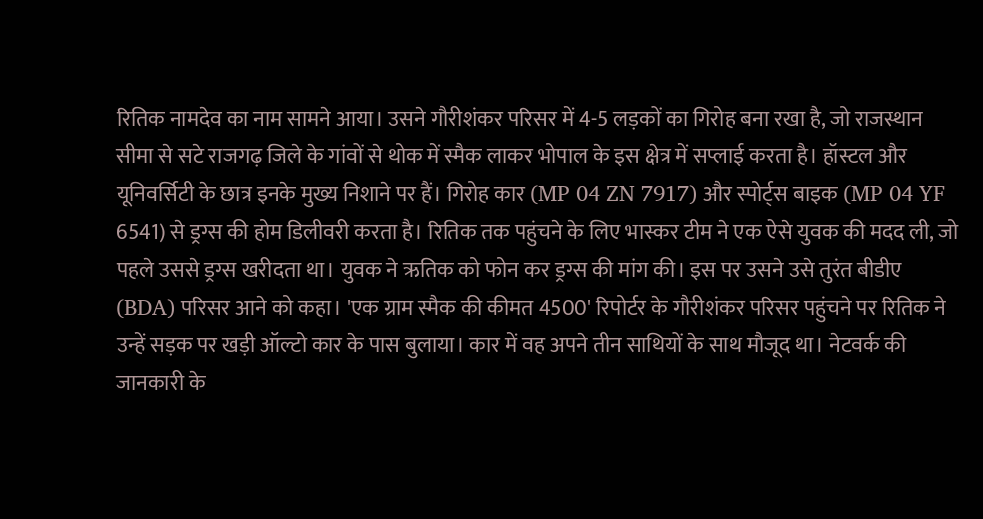रितिक नामदेव का नाम सामने आया। उसने गौरीशंकर परिसर में 4-5 लड़कों का गिरोह बना रखा है, जो राजस्थान सीमा से सटे राजगढ़ जिले के गांवों से थोक में स्मैक लाकर भोपाल के इस क्षेत्र में सप्लाई करता है। हॉस्टल और यूनिवर्सिटी के छात्र इनके मुख्य निशाने पर हैं। गिरोह कार (MP 04 ZN 7917) और स्पोर्ट्स बाइक (MP 04 YF 6541) से ड्रग्स की होम डिलीवरी करता है। रितिक तक पहुंचने के लिए भास्कर टीम ने एक ऐसे युवक की मदद ली, जो पहले उससे ड्रग्स खरीदता था। युवक ने ऋतिक को फोन कर ड्रग्स की मांग की। इस पर उसने उसे तुरंत बीडीए (BDA) परिसर आने को कहा। 'एक ग्राम स्मैक की कीमत 4500' रिपोर्टर के गौरीशंकर परिसर पहुंचने पर रितिक ने उन्हें सड़क पर खड़ी ऑल्टो कार के पास बुलाया। कार में वह अपने तीन साथियों के साथ मौजूद था। नेटवर्क की जानकारी के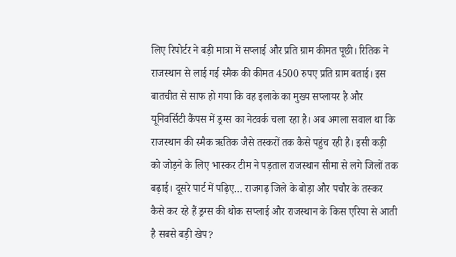लिए रिपोर्टर ने बड़ी मात्रा में सप्लाई और प्रति ग्राम कीमत पूछी। रितिक ने राजस्थान से लाई गई स्मैक की कीमत 4500 रुपए प्रति ग्राम बताई। इस बातचीत से साफ हो गया कि वह इलाके का मुख्य सप्लायर है और यूनिवर्सिटी कैंपस में ड्रग्स का नेटवर्क चला रहा है। अब अगला सवाल था कि राजस्थान की स्मैक ऋतिक जैसे तस्करों तक कैसे पहुंच रही है। इसी कड़ी को जोड़ने के लिए भास्कर टीम ने पड़ताल राजस्थान सीमा से लगे जिलों तक बढ़ाई। दूसरे पार्ट में पढ़िए… राजगढ़ जिले के बोड़ा और पचौर के तस्कर कैसे कर रहे हैं ड्रग्स की थोक सप्लाई और राजस्थान के किस एरिया से आती है सबसे बड़ी खेप?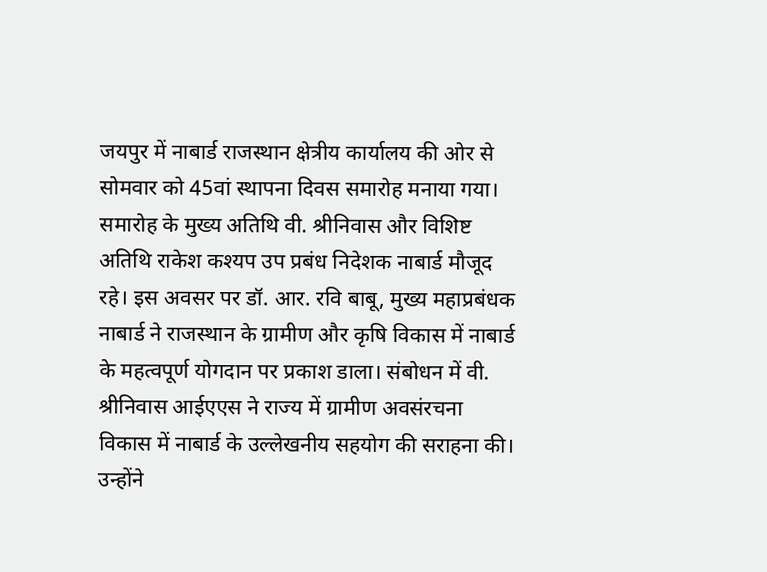जयपुर में नाबार्ड राजस्थान क्षेत्रीय कार्यालय की ओर से सोमवार को 45वां स्थापना दिवस समारोह मनाया गया। समारोह के मुख्य अतिथि वी. श्रीनिवास और विशिष्ट अतिथि राकेश कश्यप उप प्रबंध निदेशक नाबार्ड मौजूद रहे। इस अवसर पर डॉ. आर. रवि बाबू, मुख्य महाप्रबंधक नाबार्ड ने राजस्थान के ग्रामीण और कृषि विकास में नाबार्ड के महत्वपूर्ण योगदान पर प्रकाश डाला। संबोधन में वी. श्रीनिवास आईएएस ने राज्य में ग्रामीण अवसंरचना विकास में नाबार्ड के उल्लेखनीय सहयोग की सराहना की। उन्होंने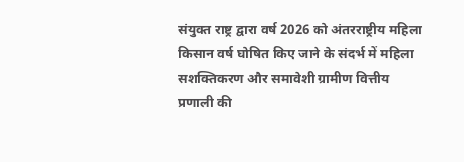संयुक्त राष्ट्र द्वारा वर्ष 2026 को अंतरराष्ट्रीय महिला किसान वर्ष घोषित किए जाने के संदर्भ में महिला सशक्तिकरण और समावेशी ग्रामीण वित्तीय प्रणाली की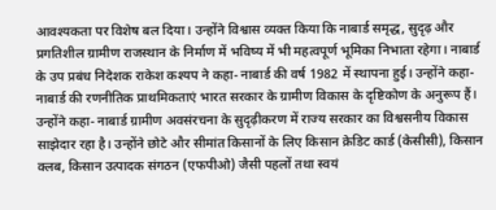आवश्यकता पर विशेष बल दिया। उन्होंने विश्वास व्यक्त किया कि नाबार्ड समृद्ध, सुदृढ़ और प्रगतिशील ग्रामीण राजस्थान के निर्माण में भविष्य में भी महत्वपूर्ण भूमिका निभाता रहेगा। नाबार्ड के उप प्रबंध निदेशक राकेश कश्यप ने कहा- नाबार्ड की वर्ष 1982 में स्थापना हुई। उन्होंने कहा- नाबार्ड की रणनीतिक प्राथमिकताएं भारत सरकार के ग्रामीण विकास के दृष्टिकोण के अनुरूप हैं। उन्होंने कहा- नाबार्ड ग्रामीण अवसंरचना के सुदृढ़ीकरण में राज्य सरकार का विश्वसनीय विकास साझेदार रहा है। उन्होंने छोटे और सीमांत किसानों के लिए किसान क्रेडिट कार्ड (केसीसी), किसान क्लब, किसान उत्पादक संगठन (एफपीओ) जैसी पहलों तथा स्वयं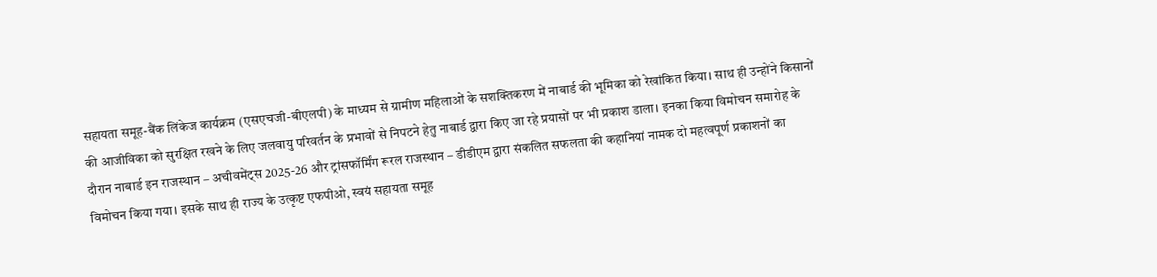सहायता समूह-बैंक लिंकेज कार्यक्रम (एसएचजी-बीएलपी) के माध्यम से ग्रामीण महिलाओं के सशक्तिकरण में नाबार्ड की भूमिका को रेखांकित किया। साथ ही उन्होंने किसानों की आजीविका को सुरक्षित रखने के लिए जलवायु परिवर्तन के प्रभावों से निपटने हेतु नाबार्ड द्वारा किए जा रहे प्रयासों पर भी प्रकाश डाला। इनका किया विमोचन समारोह के दौरान नाबार्ड इन राजस्थान – अचीवमेंट्स 2025-26 और ट्रांसफॉर्मिंग रूरल राजस्थान – डीडीएम द्वारा संकलित सफलता की कहानियां नामक दो महत्वपूर्ण प्रकाशनों का विमोचन किया गया। इसके साथ ही राज्य के उत्कृष्ट एफपीओ, स्वयं सहायता समूह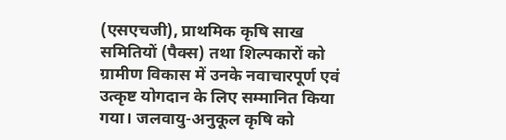(एसएचजी), प्राथमिक कृषि साख समितियों (पैक्स) तथा शिल्पकारों को ग्रामीण विकास में उनके नवाचारपूर्ण एवं उत्कृष्ट योगदान के लिए सम्मानित किया गया। जलवायु-अनुकूल कृषि को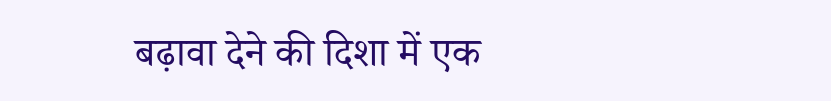बढ़ावा देने की दिशा में एक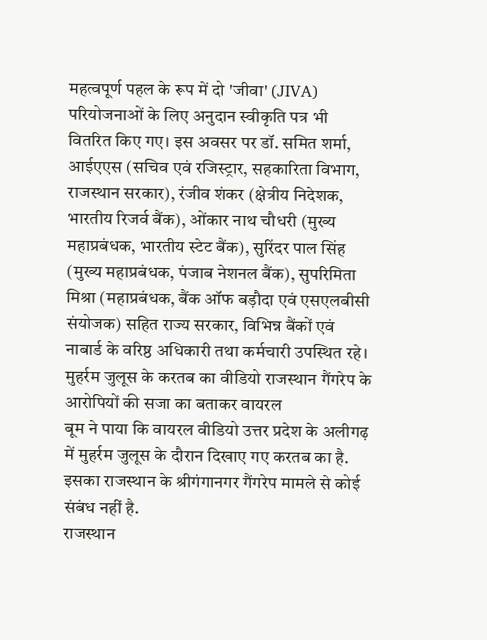महत्वपूर्ण पहल के रूप में दो 'जीवा' (JIVA) परियोजनाओं के लिए अनुदान स्वीकृति पत्र भी वितरित किए गए। इस अवसर पर डॉ. समित शर्मा, आईएएस (सचिव एवं रजिस्ट्रार, सहकारिता विभाग, राजस्थान सरकार), रंजीव शंकर (क्षेत्रीय निदेशक, भारतीय रिजर्व बैंक), ओंकार नाथ चौधरी (मुख्य महाप्रबंधक, भारतीय स्टेट बैंक), सुरिंदर पाल सिंह (मुख्य महाप्रबंधक, पंजाब नेशनल बैंक), सुपरिमिता मिश्रा (महाप्रबंधक, बैंक ऑफ बड़ौदा एवं एसएलबीसी संयोजक) सहित राज्य सरकार, विभिन्न बैंकों एवं नाबार्ड के वरिष्ठ अधिकारी तथा कर्मचारी उपस्थित रहे।
मुहर्रम जुलूस के करतब का वीडियो राजस्थान गैंगरेप के आरोपियों की सजा का बताकर वायरल
बूम ने पाया कि वायरल वीडियो उत्तर प्रदेश के अलीगढ़ में मुहर्रम जुलूस के दौरान दिखाए गए करतब का है. इसका राजस्थान के श्रीगंगानगर गैंगरेप मामले से कोई संबंध नहीं है.
राजस्थान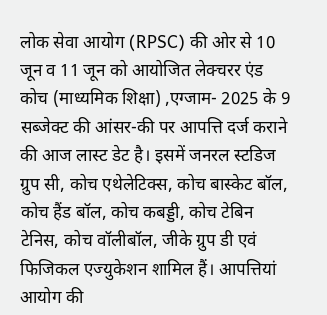लोक सेवा आयोग (RPSC) की ओर से 10 जून व 11 जून को आयोजित लेक्चरर एंड कोच (माध्यमिक शिक्षा) ,एग्जाम- 2025 के 9 सब्जेक्ट की आंसर-की पर आपत्ति दर्ज कराने की आज लास्ट डेट है। इसमें जनरल स्टडिज ग्रुप सी, कोच एथेलेटिक्स, कोच बास्केट बॉल, कोच हैंड बॉल, कोच कबड्डी, कोच टेबिन टेनिस, कोच वॉलीबॉल, जीके ग्रुप डी एवं फिजिकल एज्युकेशन शामिल हैं। आपत्तियां आयोग की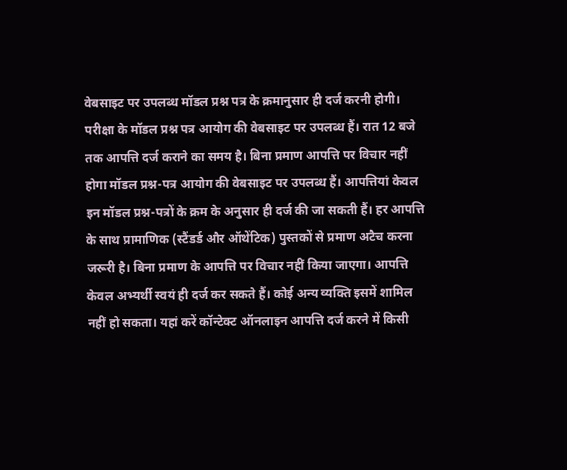वेबसाइट पर उपलब्ध मॉडल प्रश्न पत्र के क्रमानुसार ही दर्ज करनी होगी। परीक्षा के मॉडल प्रश्न पत्र आयोग की वेबसाइट पर उपलब्ध हैं। रात 12 बजे तक आपत्ति दर्ज कराने का समय है। बिना प्रमाण आपत्ति पर विचार नहीं होगा मॉडल प्रश्न-पत्र आयोग की वेबसाइट पर उपलब्ध हैं। आपत्तियां केवल इन मॉडल प्रश्न-पत्रों के क्रम के अनुसार ही दर्ज की जा सकती हैं। हर आपत्ति के साथ प्रामाणिक (स्टैंडर्ड और ऑथेंटिक) पुस्तकों से प्रमाण अटैच करना जरूरी है। बिना प्रमाण के आपत्ति पर विचार नहीं किया जाएगा। आपत्ति केवल अभ्यर्थी स्वयं ही दर्ज कर सकते हैं। कोई अन्य व्यक्ति इसमें शामिल नहीं हो सकता। यहां करें कॉन्टेक्ट ऑनलाइन आपत्ति दर्ज करने में किसी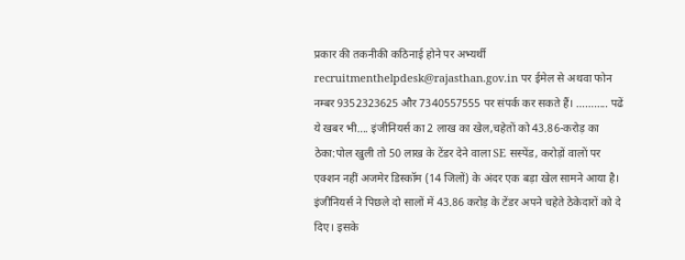प्रकार की तकनीकी कठिनाई होने पर अभ्यर्थी recruitmenthelpdesk@rajasthan.gov.in पर ईमेल से अथवा फोन नम्बर 9352323625 और 7340557555 पर संपर्क कर सकते हैं। ……….. पढें ये खबर भी…. इंजीनियर्स का 2 लाख का खेल,चहेतों को 43.86-करोड़ का ठेका:पोल खुली तो 50 लाख के टेंडर देने वाला SE सस्पेंड, करोड़ों वालों पर एक्शन नहीं अजमेर डिस्कॉम (14 जिलों) के अंदर एक बड़ा खेल सामने आया है। इंजीनियर्स ने पिछले दो सालों में 43.86 करोड़ के टेंडर अपने चहेते ठेकेदारों को दे दिए। इसके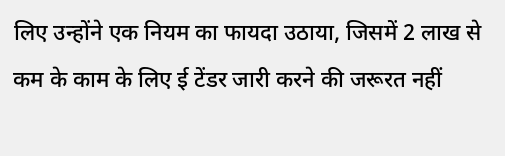लिए उन्होंने एक नियम का फायदा उठाया, जिसमें 2 लाख से कम के काम के लिए ई टेंडर जारी करने की जरूरत नहीं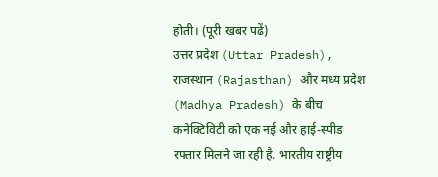होती। (पूरी खबर पढें)
उत्तर प्रदेश (Uttar Pradesh), राजस्थान (Rajasthan) और मध्य प्रदेश (Madhya Pradesh) के बीच कनेक्टिविटी को एक नई और हाई-स्पीड रफ्तार मिलने जा रही है. भारतीय राष्ट्रीय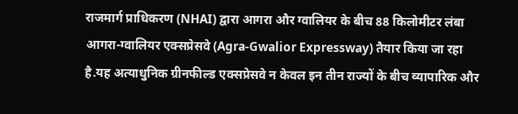राजमार्ग प्राधिकरण (NHAI) द्वारा आगरा और ग्वालियर के बीच 88 किलोमीटर लंबा आगरा-ग्वालियर एक्सप्रेसवे (Agra-Gwalior Expressway) तैयार किया जा रहा है.यह अत्याधुनिक ग्रीनफील्ड एक्सप्रेसवे न केवल इन तीन राज्यों के बीच व्यापारिक और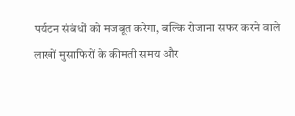पर्यटन संबंधों को मजबूत करेगा, बल्कि रोजाना सफर करने वाले लाखों मुसाफिरों के कीमती समय और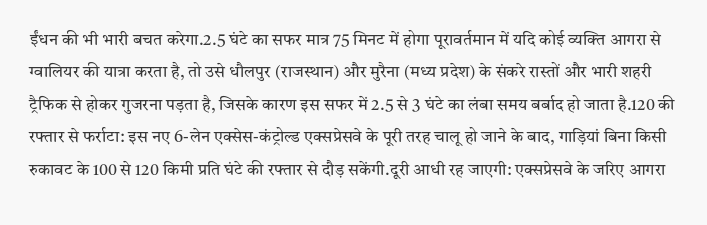ईंधन की भी भारी बचत करेगा.2.5 घंटे का सफर मात्र 75 मिनट में होगा पूरावर्तमान में यदि कोई व्यक्ति आगरा से ग्वालियर की यात्रा करता है, तो उसे धौलपुर (राजस्थान) और मुरैना (मध्य प्रदेश) के संकरे रास्तों और भारी शहरी ट्रैफिक से होकर गुजरना पड़ता है, जिसके कारण इस सफर में 2.5 से 3 घंटे का लंबा समय बर्बाद हो जाता है.120 की रफ्तार से फर्राटा: इस नए 6-लेन एक्सेस-कंट्रोल्ड एक्सप्रेसवे के पूरी तरह चालू हो जाने के बाद, गाड़ियां बिना किसी रुकावट के 100 से 120 किमी प्रति घंटे की रफ्तार से दौड़ सकेंगी.दूरी आधी रह जाएगी: एक्सप्रेसवे के जरिए आगरा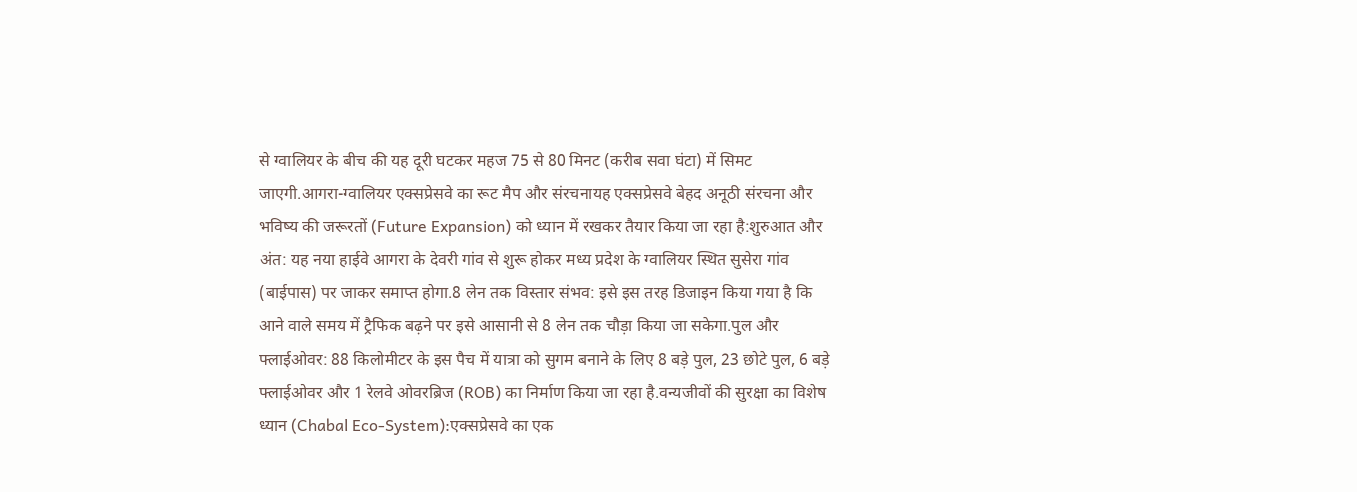से ग्वालियर के बीच की यह दूरी घटकर महज 75 से 80 मिनट (करीब सवा घंटा) में सिमट जाएगी.आगरा-ग्वालियर एक्सप्रेसवे का रूट मैप और संरचनायह एक्सप्रेसवे बेहद अनूठी संरचना और भविष्य की जरूरतों (Future Expansion) को ध्यान में रखकर तैयार किया जा रहा है:शुरुआत और अंत: यह नया हाईवे आगरा के देवरी गांव से शुरू होकर मध्य प्रदेश के ग्वालियर स्थित सुसेरा गांव (बाईपास) पर जाकर समाप्त होगा.8 लेन तक विस्तार संभव: इसे इस तरह डिजाइन किया गया है कि आने वाले समय में ट्रैफिक बढ़ने पर इसे आसानी से 8 लेन तक चौड़ा किया जा सकेगा.पुल और फ्लाईओवर: 88 किलोमीटर के इस पैच में यात्रा को सुगम बनाने के लिए 8 बड़े पुल, 23 छोटे पुल, 6 बड़े फ्लाईओवर और 1 रेलवे ओवरब्रिज (ROB) का निर्माण किया जा रहा है.वन्यजीवों की सुरक्षा का विशेष ध्यान (Chabal Eco-System):एक्सप्रेसवे का एक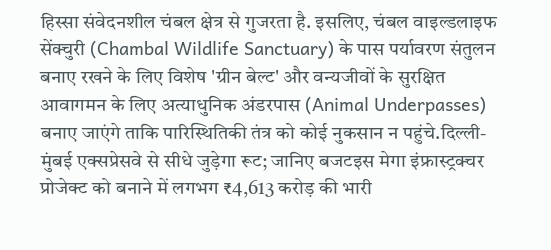हिस्सा संवेदनशील चंबल क्षेत्र से गुजरता है. इसलिए, चंबल वाइल्डलाइफ सेंक्चुरी (Chambal Wildlife Sanctuary) के पास पर्यावरण संतुलन बनाए रखने के लिए विशेष 'ग्रीन बेल्ट' और वन्यजीवों के सुरक्षित आवागमन के लिए अत्याधुनिक अंडरपास (Animal Underpasses) बनाए जाएंगे ताकि पारिस्थितिकी तंत्र को कोई नुकसान न पहुंचे.दिल्ली-मुंबई एक्सप्रेसवे से सीधे जुड़ेगा रूट; जानिए बजटइस मेगा इंफ्रास्ट्रक्चर प्रोजेक्ट को बनाने में लगभग ₹4,613 करोड़ की भारी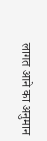लागत आने का अनुमान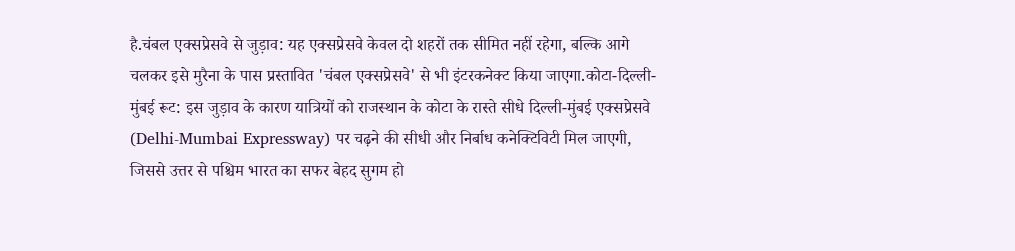है.चंबल एक्सप्रेसवे से जुड़ाव: यह एक्सप्रेसवे केवल दो शहरों तक सीमित नहीं रहेगा, बल्कि आगे चलकर इसे मुरैना के पास प्रस्तावित 'चंबल एक्सप्रेसवे' से भी इंटरकनेक्ट किया जाएगा.कोटा-दिल्ली-मुंबई रूट: इस जुड़ाव के कारण यात्रियों को राजस्थान के कोटा के रास्ते सीधे दिल्ली-मुंबई एक्सप्रेसवे (Delhi-Mumbai Expressway) पर चढ़ने की सीधी और निर्बाध कनेक्टिविटी मिल जाएगी, जिससे उत्तर से पश्चिम भारत का सफर बेहद सुगम हो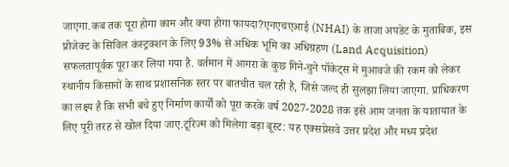जाएगा.कब तक पूरा होगा काम और क्या होगा फायदा?एनएचएआई (NHAI) के ताजा अपडेट के मुताबिक, इस प्रोजेक्ट के सिविल कंस्ट्रक्शन के लिए 93% से अधिक भूमि का अधिग्रहण (Land Acquisition) सफलतापूर्वक पूरा कर लिया गया है. वर्तमान में आगरा के कुछ गिने-चुने पॉकेट्स में मुआवजे की रकम को लेकर स्थानीय किसानों के साथ प्रशासनिक स्तर पर बातचीत चल रही है, जिसे जल्द ही सुलझा लिया जाएगा. प्राधिकरण का लक्ष्य है कि सभी बचे हुए निर्माण कार्यों को पूरा करके वर्ष 2027-2028 तक इसे आम जनता के यातायात के लिए पूरी तरह से खोल दिया जाए.टूरिज्म को मिलेगा बड़ा बूस्ट: यह एक्सप्रेसवे उत्तर प्रदेश और मध्य प्रदेश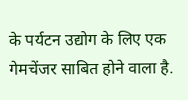के पर्यटन उद्योग के लिए एक गेमचेंजर साबित होने वाला है.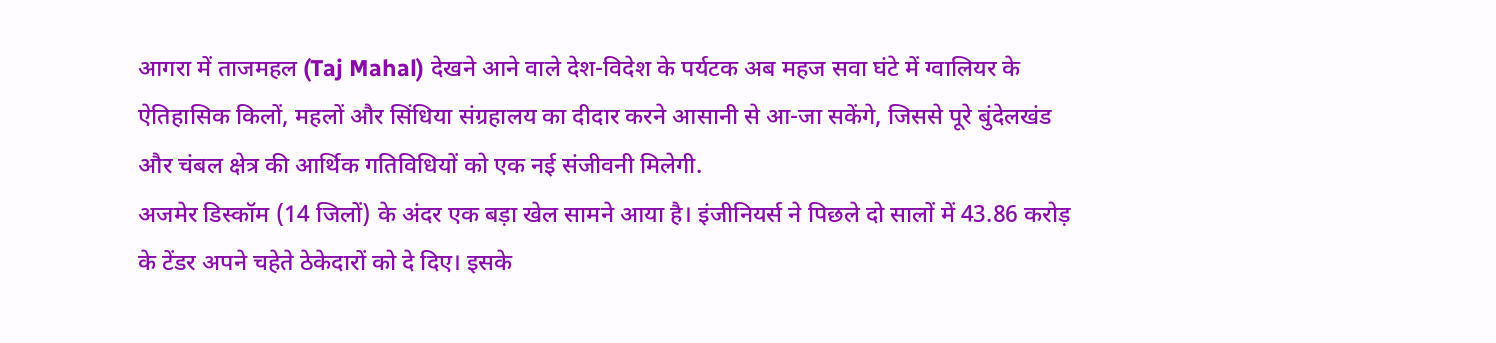आगरा में ताजमहल (Taj Mahal) देखने आने वाले देश-विदेश के पर्यटक अब महज सवा घंटे में ग्वालियर के ऐतिहासिक किलों, महलों और सिंधिया संग्रहालय का दीदार करने आसानी से आ-जा सकेंगे, जिससे पूरे बुंदेलखंड और चंबल क्षेत्र की आर्थिक गतिविधियों को एक नई संजीवनी मिलेगी.
अजमेर डिस्कॉम (14 जिलों) के अंदर एक बड़ा खेल सामने आया है। इंजीनियर्स ने पिछले दो सालों में 43.86 करोड़ के टेंडर अपने चहेते ठेकेदारों को दे दिए। इसके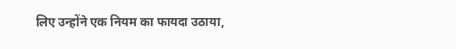लिए उन्होंने एक नियम का फायदा उठाया,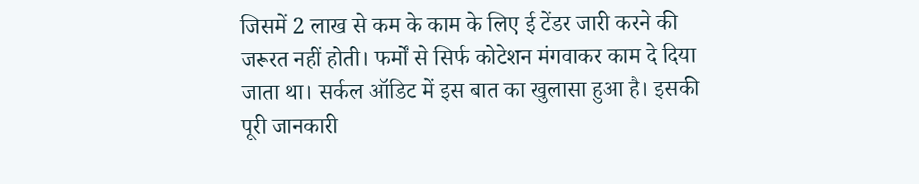जिसमें 2 लाख से कम के काम के लिए ई टेंडर जारी करने की जरूरत नहीं होती। फर्मों से सिर्फ कोटेशन मंगवाकर काम दे दिया जाता था। सर्कल ऑडिट में इस बात का खुलासा हुआ है। इसकी पूरी जानकारी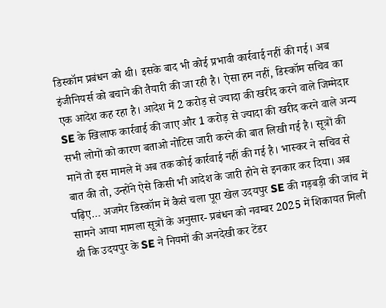डिस्कॉम प्रबंधन को थी। इसके बाद भी कोई प्रभावी कार्रवाई नहीं की गई। अब इंजीनियर्स को बचाने की तैयारी की जा रही है। ऐसा हम नहीं, डिस्कॉम सचिव का एक आदेश कह रहा है। आदेश में 2 करोड़ से ज्यादा की खरीद करने वाले जिम्मेदार SE के खिलाफ कार्रवाई की जाए और 1 करोड़ से ज्यादा की खरीद करने वाले अन्य सभी लोगों को कारण बताओ नोटिस जारी करने की बात लिखी गई है। सूत्रों की मानें तो इस मामले में अब तक कोई कार्रवाई नहीं की गई है। भास्कर ने सचिव से बात की तो, उन्होंने ऐसे किसी भी आदेश के जारी होने से इनकार कर दिया। अब पढ़िए… अजमेर डिस्कॉम में कैसे चला पूरा खेल उदयपुर SE की गड़बड़ी की जांच में सामने आया मामला सूत्रों के अनुसार- प्रबंधन को नवम्बर 2025 में शिकायत मिली थी कि उदयपुर के SE ने नियमों की अनदेखी कर टेंडर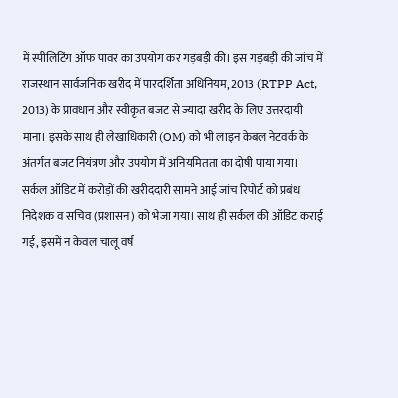में स्पीलिटिंग ऑफ पावर का उपयोग कर गड़बड़ी की। इस गड़बड़ी की जांच में राजस्थान सार्वजनिक खरीद में पारदर्शिता अधिनियम, 2013 (RTPP Act, 2013) के प्रावधान और स्वीकृत बजट से ज्यादा खरीद के लिए उत्तरदायी माना। इसके साथ ही लेखाधिकारी (OM) को भी लाइन केबल नेटवर्क के अंतर्गत बजट नियंत्रण और उपयोग में अनियमितता का दोषी पाया गया। सर्कल ऑडिट में करोड़ों की खरीददारी सामने आई जांच रिपोर्ट को प्रबंध निदेशक व सचिव (प्रशासन) को भेजा गया। साथ ही सर्कल की ऑडिट कराई गई, इसमें न केवल चालू वर्ष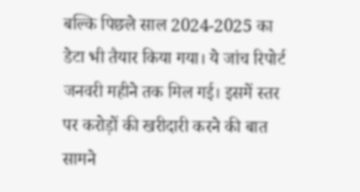बल्कि पिछले साल 2024-2025 का डेटा भी तैयार किया गया। ये जांच रिपोर्ट जनवरी महीने तक मिल गई। इसमें स्तर पर करोड़ों की खरीदारी करने की बात सामने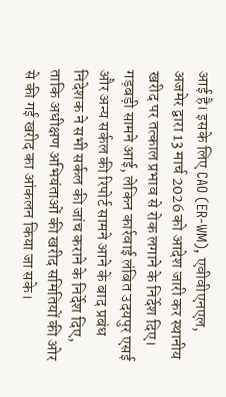आई है। इसके लिए CAO (ER-WM), एवीवीएनएल, अजमेर द्वारा 13 मार्च 2026 को आदेश जारी कर स्थानीय खरीद पर तत्काल प्रभाव से रोक लगाने के निर्देश दिए। गड़बड़ी सामने आई, लेकिन कार्रवाई लंबित उदयपुर एसई और अन्य सर्कल की रिपोर्ट सामने आने के बाद प्रबंध निदेशक ने सभी सर्कल की जांच कराने के निर्देश दिए, ताकि अधीक्षण अभियंताओं की खरीद समितियों की ओर से की गई खरीद का आंकलन किया जा सके।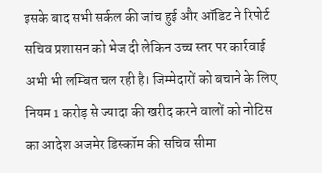इसके बाद सभी सर्कल की जांच हुई और ऑडिट ने रिपोर्ट सचिव प्रशासन को भेज दी लेकिन उच्च स्तर पर कार्रवाई अभी भी लम्बित चल रही है। जिम्मेदारों को बचाने के लिए नियम 1 करोड़ से ज्यादा की खरीद करने वालों को नोटिस का आदेश अजमेर डिस्कॉम की सचिव सीमा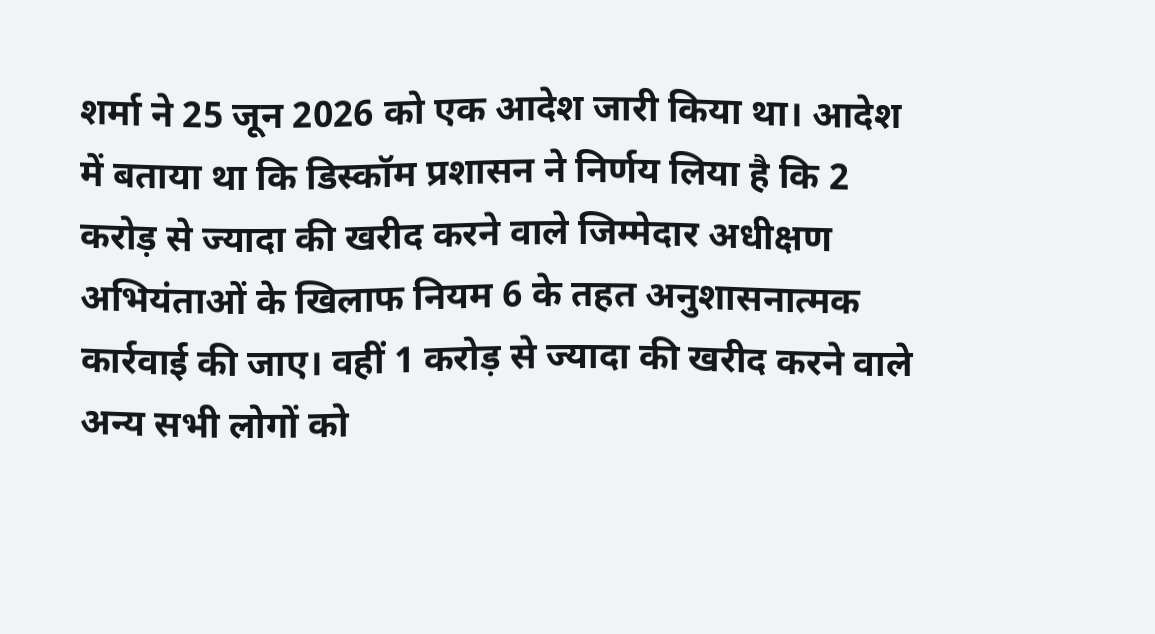शर्मा ने 25 जून 2026 को एक आदेश जारी किया था। आदेश में बताया था कि डिस्कॉम प्रशासन ने निर्णय लिया है कि 2 करोड़ से ज्यादा की खरीद करने वाले जिम्मेदार अधीक्षण अभियंताओं के खिलाफ नियम 6 के तहत अनुशासनात्मक कार्रवाई की जाए। वहीं 1 करोड़ से ज्यादा की खरीद करने वाले अन्य सभी लोगों को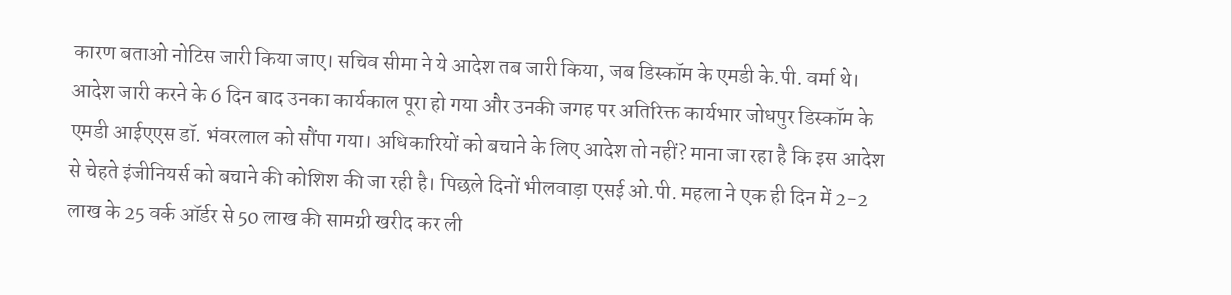कारण बताओ नोटिस जारी किया जाए। सचिव सीमा ने ये आदेश तब जारी किया, जब डिस्कॉम के एमडी के.पी. वर्मा थे। आदेश जारी करने के 6 दिन बाद उनका कार्यकाल पूरा हो गया और उनकी जगह पर अतिरिक्त कार्यभार जोधपुर डिस्कॉम के एमडी आईएएस डॉ. भंवरलाल को सौंपा गया। अधिकारियों को बचाने के लिए आदेश तो नहीं? माना जा रहा है कि इस आदेश से चेहते इंजीनियर्स को बचाने की कोशिश की जा रही है। पिछले दिनों भीलवाड़ा एसई ओ.पी. महला ने एक ही दिन में 2-2 लाख के 25 वर्क ऑर्डर से 50 लाख की सामग्री खरीद कर ली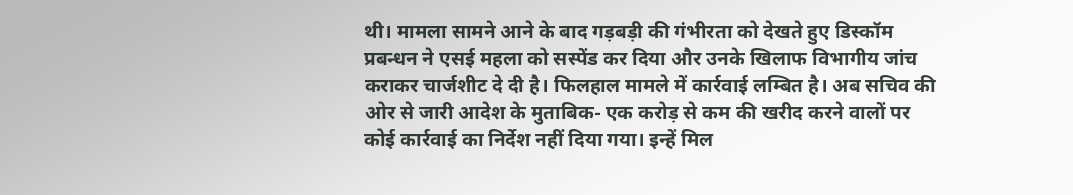थी। मामला सामने आने के बाद गड़बड़ी की गंभीरता को देखते हुए डिस्कॉम प्रबन्धन ने एसई महला को सस्पेंड कर दिया और उनके खिलाफ विभागीय जांच कराकर चार्जशीट दे दी है। फिलहाल मामले में कार्रवाई लम्बित है। अब सचिव की ओर से जारी आदेश के मुताबिक- एक करोड़ से कम की खरीद करने वालों पर कोई कार्रवाई का निर्देश नहीं दिया गया। इन्हें मिल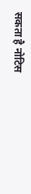सकता है नोटिस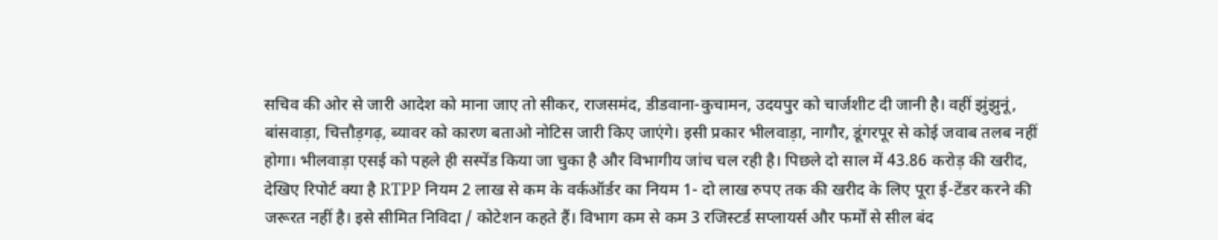सचिव की ओर से जारी आदेश को माना जाए तो सीकर, राजसमंद, डीडवाना-कुचामन, उदयपुर को चार्जशीट दी जानी है। वहीं झुंझुनूं, बांसवाड़ा, चित्तौड़गढ़, ब्यावर को कारण बताओ नोटिस जारी किए जाएंगे। इसी प्रकार भीलवाड़ा, नागौर, डूंगरपूर से कोई जवाब तलब नहीं होगा। भीलवाड़ा एसई को पहले ही सस्पेंड किया जा चुका है और विभागीय जांच चल रही है। पिछले दो साल में 43.86 करोड़ की खरीद, देखिए रिपोर्ट क्या है RTPP नियम 2 लाख से कम के वर्कऑर्डर का नियम 1- दो लाख रुपए तक की खरीद के लिए पूरा ई-टेंडर करने की जरूरत नहीं है। इसे सीमित निविदा / कोटेशन कहते हैं। विभाग कम से कम 3 रजिस्टर्ड सप्लायर्स और फर्मों से सील बंद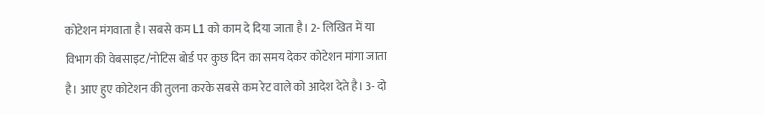कोटेशन मंगवाता है। सबसे कम L1 को काम दे दिया जाता है। 2- लिखित में या विभाग की वेबसाइट/नोटिस बोर्ड पर कुछ दिन का समय देकर कोटेशन मांगा जाता है। आए हुए कोटेशन की तुलना करके सबसे कम रेट वाले को आदेश देते है। 3- दो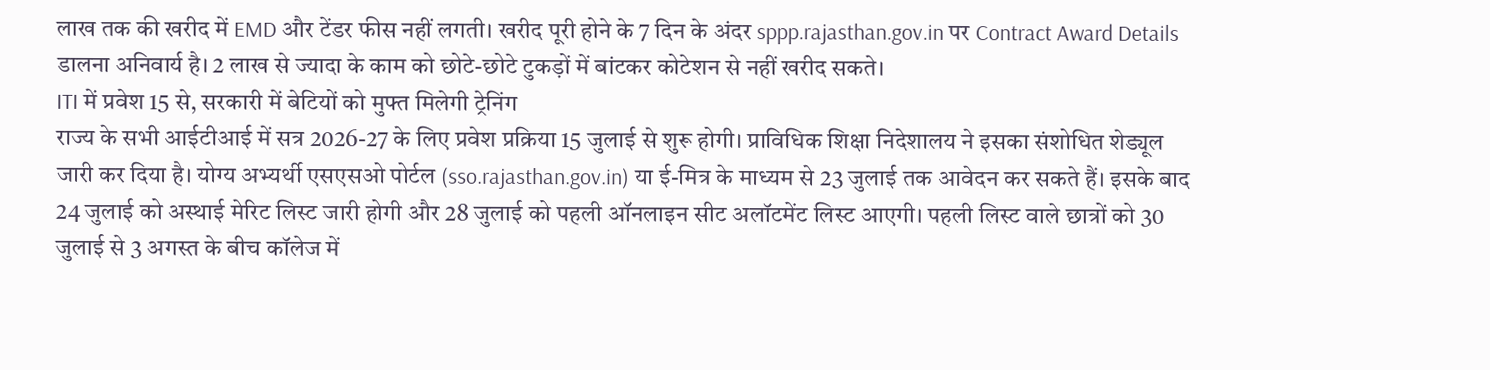लाख तक की खरीद में EMD और टेंडर फीस नहीं लगती। खरीद पूरी होने के 7 दिन के अंदर sppp.rajasthan.gov.in पर Contract Award Details डालना अनिवार्य है। 2 लाख से ज्यादा के काम को छोटे-छोटे टुकड़ों में बांटकर कोटेशन से नहीं खरीद सकते।
ITI में प्रवेश 15 से, सरकारी में बेटियों को मुफ्त मिलेगी ट्रेनिंग
राज्य के सभी आईटीआई में सत्र 2026-27 के लिए प्रवेश प्रक्रिया 15 जुलाई से शुरू होगी। प्राविधिक शिक्षा निदेशालय ने इसका संशोधित शेड्यूल जारी कर दिया है। योग्य अभ्यर्थी एसएसओ पोर्टल (sso.rajasthan.gov.in) या ई-मित्र के माध्यम से 23 जुलाई तक आवेदन कर सकते हैं। इसके बाद 24 जुलाई को अस्थाई मेरिट लिस्ट जारी होगी और 28 जुलाई को पहली ऑनलाइन सीट अलॉटमेंट लिस्ट आएगी। पहली लिस्ट वाले छात्रों को 30 जुलाई से 3 अगस्त के बीच कॉलेज में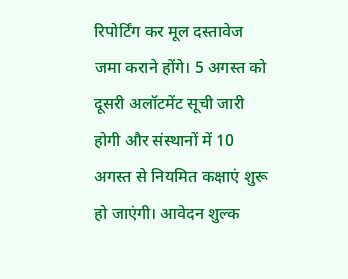रिपोर्टिंग कर मूल दस्तावेज जमा कराने होंगे। 5 अगस्त को दूसरी अलॉटमेंट सूची जारी होगी और संस्थानों में 10 अगस्त से नियमित कक्षाएं शुरू हो जाएंगी। आवेदन शुल्क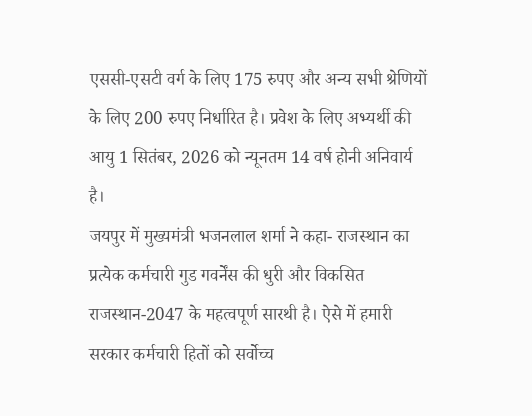एससी-एसटी वर्ग के लिए 175 रुपए और अन्य सभी श्रेणियों के लिए 200 रुपए निर्धारित है। प्रवेश के लिए अभ्यर्थी की आयु 1 सितंबर, 2026 को न्यूनतम 14 वर्ष होनी अनिवार्य है।
जयपुर में मुख्यमंत्री भजनलाल शर्मा ने कहा- राजस्थान का प्रत्येक कर्मचारी गुड गवर्नेंस की धुरी और विकसित राजस्थान-2047 के महत्वपूर्ण सारथी है। ऐसे में हमारी सरकार कर्मचारी हितों को सर्वोच्च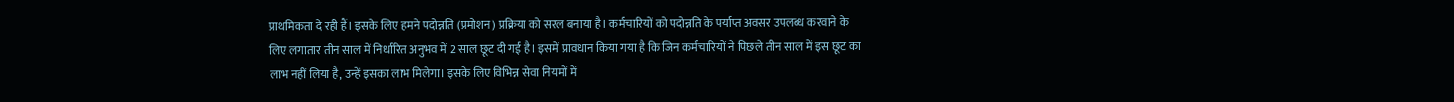प्राथमिकता दे रही हैं। इसके लिए हमने पदोन्नति (प्रमोशन) प्रक्रिया को सरल बनाया है। कर्मचारियों को पदोन्नति के पर्याप्त अवसर उपलब्ध करवाने के लिए लगातार तीन साल में निर्धारित अनुभव में 2 साल छूट दी गई है। इसमें प्रावधान किया गया है कि जिन कर्मचारियों ने पिछले तीन साल में इस छूट का लाभ नहीं लिया है, उन्हें इसका लाभ मिलेगा। इसके लिए विभिन्न सेवा नियमों में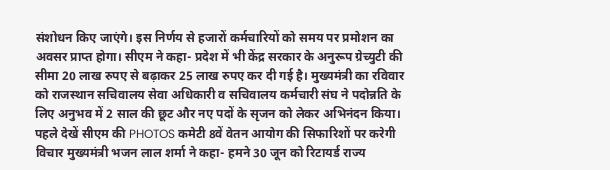संशोधन किए जाएंगे। इस निर्णय से हजारों कर्मचारियों को समय पर प्रमोशन का अवसर प्राप्त होगा। सीएम ने कहा- प्रदेश में भी केंद्र सरकार के अनुरूप ग्रेच्युटी की सीमा 20 लाख रुपए से बढ़ाकर 25 लाख रुपए कर दी गई है। मुख्यमंत्री का रविवार को राजस्थान सचिवालय सेवा अधिकारी व सचिवालय कर्मचारी संघ ने पदोन्नति के लिए अनुभव में 2 साल की छूट और नए पदों के सृजन को लेकर अभिनंदन किया। पहले देखें सीएम की PHOTOS कमेटी 8वें वेतन आयोग की सिफारिशों पर करेगी विचार मुख्यमंत्री भजन लाल शर्मा ने कहा- हमने 30 जून को रिटायर्ड राज्य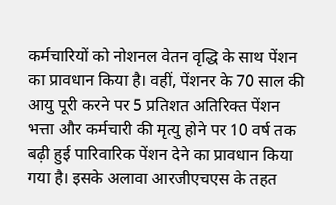कर्मचारियों को नोशनल वेतन वृद्धि के साथ पेंशन का प्रावधान किया है। वहीं, पेंशनर के 70 साल की आयु पूरी करने पर 5 प्रतिशत अतिरिक्त पेंशन भत्ता और कर्मचारी की मृत्यु होने पर 10 वर्ष तक बढ़ी हुई पारिवारिक पेंशन देने का प्रावधान किया गया है। इसके अलावा आरजीएचएस के तहत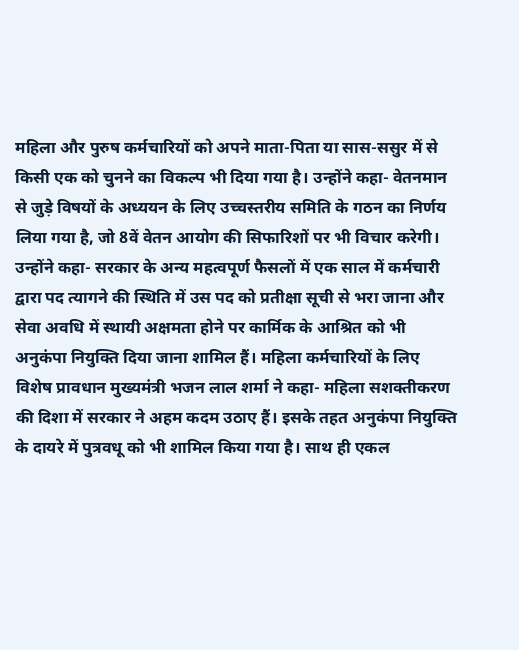महिला और पुरुष कर्मचारियों को अपने माता-पिता या सास-ससुर में से किसी एक को चुनने का विकल्प भी दिया गया है। उन्होंने कहा- वेतनमान से जुड़े विषयों के अध्ययन के लिए उच्चस्तरीय समिति के गठन का निर्णय लिया गया है, जो 8वें वेतन आयोग की सिफारिशों पर भी विचार करेगी। उन्होंने कहा- सरकार के अन्य महत्वपूर्ण फैसलों में एक साल में कर्मचारी द्वारा पद त्यागने की स्थिति में उस पद को प्रतीक्षा सूची से भरा जाना और सेवा अवधि में स्थायी अक्षमता होने पर कार्मिक के आश्रित को भी अनुकंपा नियुक्ति दिया जाना शामिल हैं। महिला कर्मचारियों के लिए विशेष प्रावधान मुख्यमंत्री भजन लाल शर्मा ने कहा- महिला सशक्तीकरण की दिशा में सरकार ने अहम कदम उठाए हैं। इसके तहत अनुकंपा नियुक्ति के दायरे में पुत्रवधू को भी शामिल किया गया है। साथ ही एकल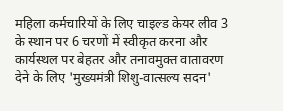महिला कर्मचारियों के लिए चाइल्ड केयर लीव 3 के स्थान पर 6 चरणों में स्वीकृत करना और कार्यस्थल पर बेहतर और तनावमुक्त वातावरण देने के लिए 'मुख्यमंत्री शिशु-वात्सल्य सदन'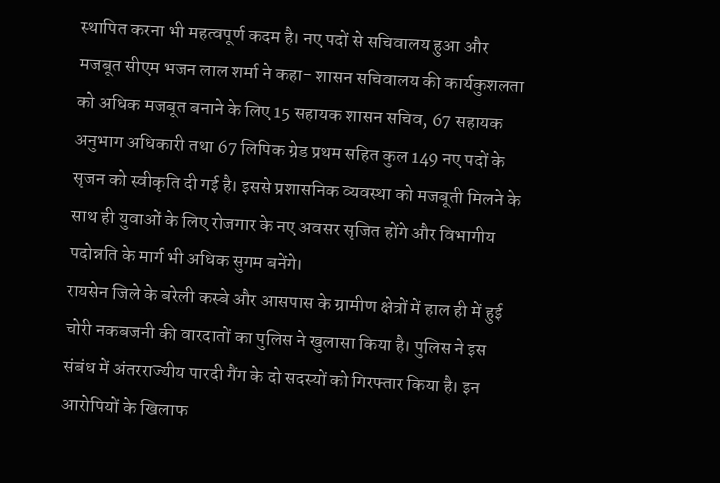स्थापित करना भी महत्वपूर्ण कदम है। नए पदों से सचिवालय हुआ और मजबूत सीएम भजन लाल शर्मा ने कहा- शासन सचिवालय की कार्यकुशलता को अधिक मजबूत बनाने के लिए 15 सहायक शासन सचिव, 67 सहायक अनुभाग अधिकारी तथा 67 लिपिक ग्रेड प्रथम सहित कुल 149 नए पदों के सृजन को स्वीकृति दी गई है। इससे प्रशासनिक व्यवस्था को मजबूती मिलने के साथ ही युवाओं के लिए रोजगार के नए अवसर सृजित होंगे और विभागीय पदोन्नति के मार्ग भी अधिक सुगम बनेंगे।
रायसेन जिले के बरेली कस्बे और आसपास के ग्रामीण क्षेत्रों में हाल ही में हुई चोरी नकबजनी की वारदातों का पुलिस ने खुलासा किया है। पुलिस ने इस संबंध में अंतरराज्यीय पारदी गैंग के दो सदस्यों को गिरफ्तार किया है। इन आरोपियों के खिलाफ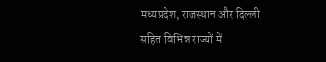मध्यप्रदेश, राजस्थान और दिल्ली सहित विभिन्न राज्यों में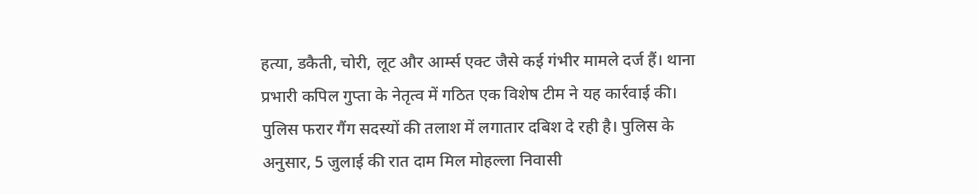हत्या, डकैती, चोरी, लूट और आर्म्स एक्ट जैसे कई गंभीर मामले दर्ज हैं। थाना प्रभारी कपिल गुप्ता के नेतृत्व में गठित एक विशेष टीम ने यह कार्रवाई की। पुलिस फरार गैंग सदस्यों की तलाश में लगातार दबिश दे रही है। पुलिस के अनुसार, 5 जुलाई की रात दाम मिल मोहल्ला निवासी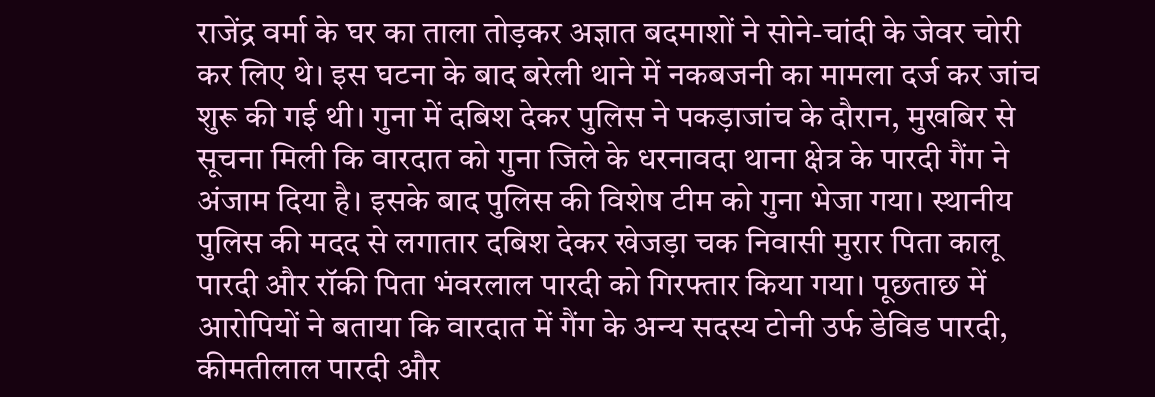राजेंद्र वर्मा के घर का ताला तोड़कर अज्ञात बदमाशों ने सोने-चांदी के जेवर चोरी कर लिए थे। इस घटना के बाद बरेली थाने में नकबजनी का मामला दर्ज कर जांच शुरू की गई थी। गुना में दबिश देकर पुलिस ने पकड़ाजांच के दौरान, मुखबिर से सूचना मिली कि वारदात को गुना जिले के धरनावदा थाना क्षेत्र के पारदी गैंग ने अंजाम दिया है। इसके बाद पुलिस की विशेष टीम को गुना भेजा गया। स्थानीय पुलिस की मदद से लगातार दबिश देकर खेजड़ा चक निवासी मुरार पिता कालू पारदी और रॉकी पिता भंवरलाल पारदी को गिरफ्तार किया गया। पूछताछ में आरोपियों ने बताया कि वारदात में गैंग के अन्य सदस्य टोनी उर्फ डेविड पारदी, कीमतीलाल पारदी और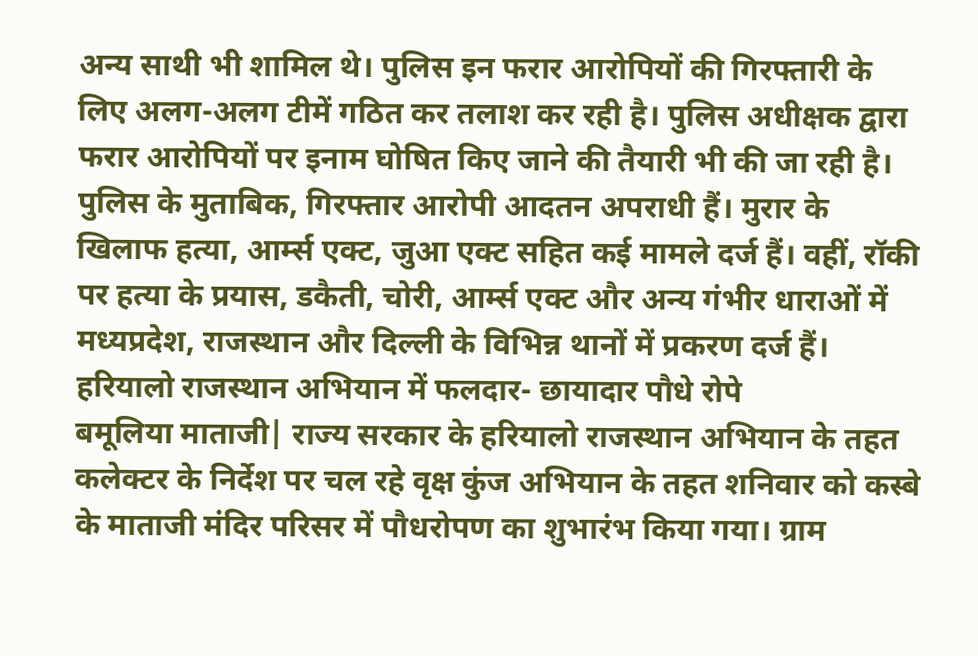अन्य साथी भी शामिल थे। पुलिस इन फरार आरोपियों की गिरफ्तारी के लिए अलग-अलग टीमें गठित कर तलाश कर रही है। पुलिस अधीक्षक द्वारा फरार आरोपियों पर इनाम घोषित किए जाने की तैयारी भी की जा रही है। पुलिस के मुताबिक, गिरफ्तार आरोपी आदतन अपराधी हैं। मुरार के खिलाफ हत्या, आर्म्स एक्ट, जुआ एक्ट सहित कई मामले दर्ज हैं। वहीं, रॉकी पर हत्या के प्रयास, डकैती, चोरी, आर्म्स एक्ट और अन्य गंभीर धाराओं में मध्यप्रदेश, राजस्थान और दिल्ली के विभिन्न थानों में प्रकरण दर्ज हैं।
हरियालो राजस्थान अभियान में फलदार- छायादार पौधे रोपे
बमूलिया माताजी| राज्य सरकार के हरियालो राजस्थान अभियान के तहत कलेक्टर के निर्देश पर चल रहे वृक्ष कुंज अभियान के तहत शनिवार को कस्बे के माताजी मंदिर परिसर में पौधरोपण का शुभारंभ किया गया। ग्राम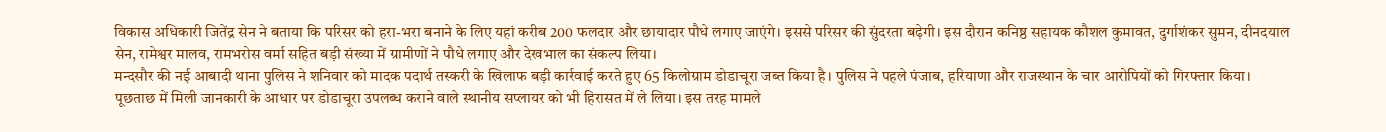विकास अधिकारी जितेंद्र सेन ने बताया कि परिसर को हरा-भरा बनाने के लिए यहां करीब 200 फलदार और छायादार पौधे लगाए जाएंगे। इससे परिसर की सुंदरता बढ़ेगी। इस दौरान कनिष्ठ सहायक कौशल कुमावत, दुर्गाशंकर सुमन, दीनदयाल सेन, रामेश्वर मालव, रामभरोस वर्मा सहित बड़ी संख्या में ग्रामीणों ने पौधे लगाए और देखभाल का संकल्प लिया।
मन्दसौर की नई आबादी थाना पुलिस ने शनिवार को मादक पदार्थ तस्करी के खिलाफ बड़ी कार्रवाई करते हुए 65 किलोग्राम डोडाचूरा जब्त किया है। पुलिस ने पहले पंजाब, हरियाणा और राजस्थान के चार आरोपियों को गिरफ्तार किया। पूछताछ में मिली जानकारी के आधार पर डोडाचूरा उपलब्ध कराने वाले स्थानीय सप्लायर को भी हिरासत में ले लिया। इस तरह मामले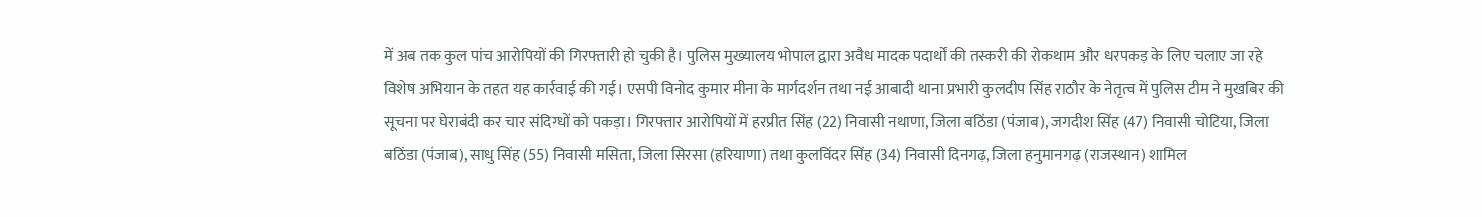में अब तक कुल पांच आरोपियों की गिरफ्तारी हो चुकी है। पुलिस मुख्यालय भोपाल द्वारा अवैध मादक पदार्थों की तस्करी की रोकथाम और धरपकड़ के लिए चलाए जा रहे विशेष अभियान के तहत यह कार्रवाई की गई। एसपी विनोद कुमार मीना के मार्गदर्शन तथा नई आबादी थाना प्रभारी कुलदीप सिंह राठौर के नेतृत्व में पुलिस टीम ने मुखबिर की सूचना पर घेराबंदी कर चार संदिग्धों को पकड़ा। गिरफ्तार आरोपियों में हरप्रीत सिंह (22) निवासी नथाणा, जिला बठिंडा (पंजाब), जगदीश सिंह (47) निवासी चोटिया, जिला बठिंडा (पंजाब), साधु सिंह (55) निवासी मसिता, जिला सिरसा (हरियाणा) तथा कुलविंदर सिंह (34) निवासी दिनगढ़, जिला हनुमानगढ़ (राजस्थान) शामिल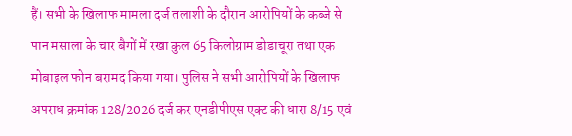हैं। सभी के खिलाफ मामला दर्ज तलाशी के दौरान आरोपियों के कब्जे से पान मसाला के चार बैगों में रखा कुल 65 किलोग्राम डोडाचूरा तथा एक मोबाइल फोन बरामद किया गया। पुलिस ने सभी आरोपियों के खिलाफ अपराध क्रमांक 128/2026 दर्ज कर एनडीपीएस एक्ट की धारा 8/15 एवं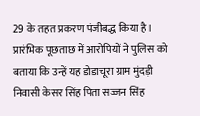29 के तहत प्रकरण पंजीबद्ध किया है। प्रारंभिक पूछताछ में आरोपियों ने पुलिस को बताया कि उन्हें यह डोडाचूरा ग्राम मुंदड़ी निवासी केसर सिंह पिता सज्जन सिंह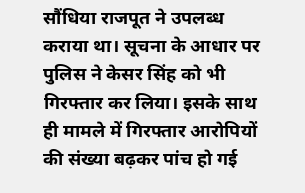सौंधिया राजपूत ने उपलब्ध कराया था। सूचना के आधार पर पुलिस ने केसर सिंह को भी गिरफ्तार कर लिया। इसके साथ ही मामले में गिरफ्तार आरोपियों की संख्या बढ़कर पांच हो गई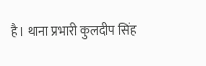है। थाना प्रभारी कुलदीप सिंह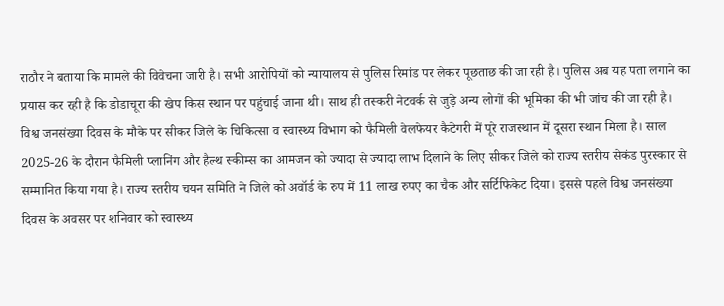राठौर ने बताया कि मामले की विवेचना जारी है। सभी आरोपियों को न्यायालय से पुलिस रिमांड पर लेकर पूछताछ की जा रही है। पुलिस अब यह पता लगाने का प्रयास कर रही है कि डोडाचूरा की खेप किस स्थान पर पहुंचाई जाना थी। साथ ही तस्करी नेटवर्क से जुड़े अन्य लोगों की भूमिका की भी जांच की जा रही है।
विश्व जनसंख्या दिवस के मौके पर सीकर जिले के चिकित्सा व स्वास्थ्य विभाग को फैमिली वेलफेयर कैटेगरी में पूरे राजस्थान में दूसरा स्थान मिला है। साल 2025-26 के दौरान फैमिली प्लानिंग और हैल्थ स्कीम्स का आमजन को ज्यादा से ज्यादा लाभ दिलाने के लिए सीकर जिले को राज्य स्तरीय सेकंड पुरस्कार से सम्मानित किया गया है। राज्य स्तरीय चयन समिति ने जिले को अवॉर्ड के रुप में 11 लाख रुपए का चैक और सर्टिफिकेट दिया। इससे पहले विश्व जनसंख्या दिवस के अवसर पर शनिवार को स्वास्थ्य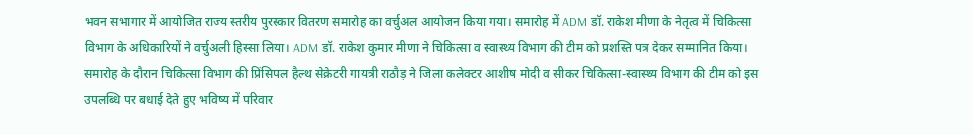भवन सभागार में आयोजित राज्य स्तरीय पुरस्कार वितरण समारोह का वर्चुअल आयोजन किया गया। समारोह में ADM डॉ. राकेश मीणा के नेतृत्व में चिकित्सा विभाग के अधिकारियों ने वर्चुअली हिस्सा लिया। ADM डॉ. राकेश कुमार मीणा ने चिकित्सा व स्वास्थ्य विभाग की टीम को प्रशस्ति पत्र देकर सम्मानित किया। समारोह के दौरान चिकित्सा विभाग की प्रिंसिपल हैल्थ सेक्रेटरी गायत्री राठौड़ ने जिला कलेक्टर आशीष मोदी व सीकर चिकित्सा-स्वास्थ्य विभाग की टीम को इस उपलब्धि पर बधाई देते हुए भविष्य में परिवार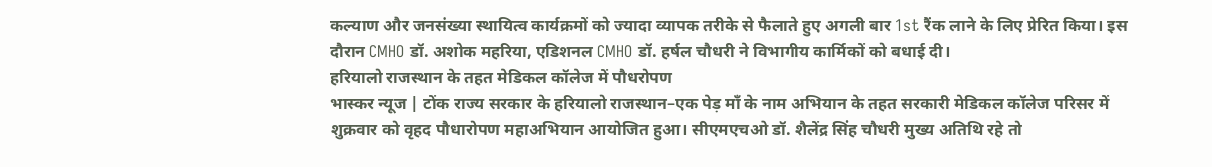कल्याण और जनसंख्या स्थायित्व कार्यक्रमों को ज्यादा व्यापक तरीके से फैलाते हुए अगली बार 1st रैंक लाने के लिए प्रेरित किया। इस दौरान CMHO डॉ. अशोक महरिया, एडिशनल CMHO डॉ. हर्षल चौधरी ने विभागीय कार्मिकों को बधाई दी।
हरियालो राजस्थान के तहत मेडिकल कॉलेज में पौधरोपण
भास्कर न्यूज | टोंक राज्य सरकार के हरियालो राजस्थान–एक पेड़ माँ के नाम अभियान के तहत सरकारी मेडिकल कॉलेज परिसर में शुक्रवार को वृहद पौधारोपण महाअभियान आयोजित हुआ। सीएमएचओ डॉ. शैलेंद्र सिंह चौधरी मुख्य अतिथि रहे तो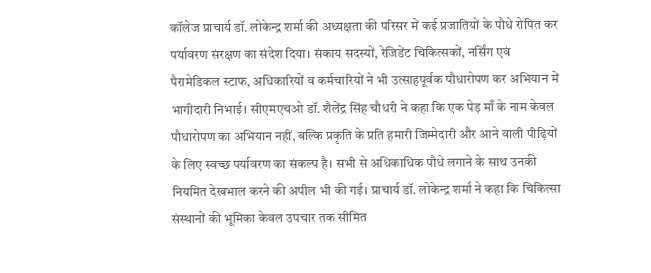कॉलेज प्राचार्य डॉ. लोकेन्द्र शर्मा की अध्यक्षता की परिसर में कई प्रजातियों के पौधे रोपित कर पर्यावरण संरक्षण का संदेश दिया। संकाय सदस्यों, रेजिडेंट चिकित्सकों, नर्सिंग एवं पैरामेडिकल स्टाफ, अधिकारियों व कर्मचारियों ने भी उत्साहपूर्वक पौधारोपण कर अभियान में भागीदारी निभाई। सीएमएचओ डॉ. शैलेंद्र सिंह चौधरी ने कहा कि एक पेड़ माँ के नाम केवल पौधारोपण का अभियान नहीं, बल्कि प्रकृति के प्रति हमारी जिम्मेदारी और आने वाली पीढ़ियों के लिए स्वच्छ पर्यावरण का संकल्प है। सभी से अधिकाधिक पौधे लगाने के साथ उनकी नियमित देखभाल करने की अपील भी की गई। प्राचार्य डॉ. लोकेन्द्र शर्मा ने कहा कि चिकित्सा संस्थानों की भूमिका केवल उपचार तक सीमित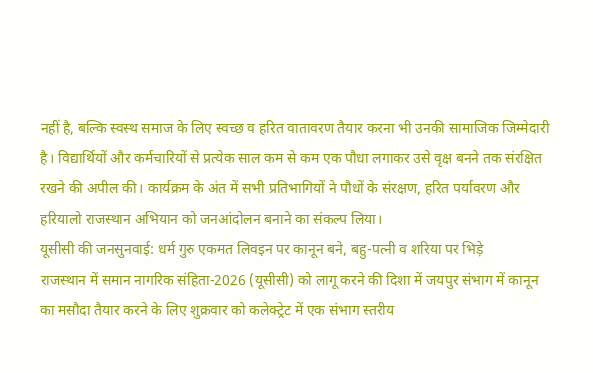नहीं है, बल्कि स्वस्थ समाज के लिए स्वच्छ व हरित वातावरण तैयार करना भी उनकी सामाजिक जिम्मेदारी है। विद्यार्थियों और कर्मचारियों से प्रत्येक साल कम से कम एक पौधा लगाकर उसे वृक्ष बनने तक संरक्षित रखने की अपील की। कार्यक्रम के अंत में सभी प्रतिभागियों ने पौधों के संरक्षण, हरित पर्यावरण और हरियालो राजस्थान अभियान को जनआंदोलन बनाने का संकल्प लिया।
यूसीसी की जनसुनवाई: धर्म गुरु एकमत लिवइन पर कानून बने, बहु-पत्नी व शरिया पर भिड़े
राजस्थान में समान नागरिक संहिता-2026 (यूसीसी) को लागू करने की दिशा में जयपुर संभाग में कानून का मसौदा तैयार करने के लिए शुक्रवार को कलेक्ट्रेट में एक संभाग स्तरीय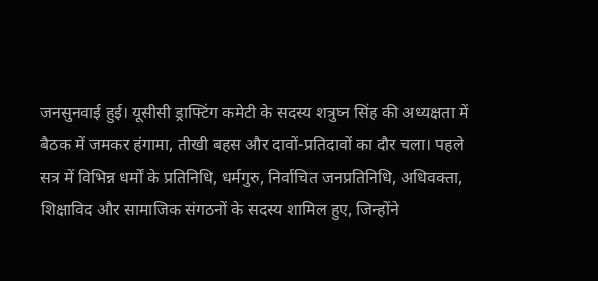जनसुनवाई हुई। यूसीसी ड्राफ्टिंग कमेटी के सदस्य शत्रुघ्न सिंह की अध्यक्षता में बैठक में जमकर हंगामा, तीखी बहस और दावों-प्रतिदावों का दौर चला। पहले सत्र में विभिन्न धर्मों के प्रतिनिधि, धर्मगुरु, निर्वाचित जनप्रतिनिधि, अधिवक्ता, शिक्षाविद और सामाजिक संगठनों के सदस्य शामिल हुए, जिन्होंने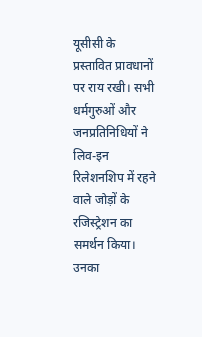यूसीसी के प्रस्तावित प्रावधानों पर राय रखी। सभी धर्मगुरुओं और जनप्रतिनिधियों ने लिव-इन रिलेशनशिप में रहने वाले जोड़ों के रजिस्ट्रेशन का समर्थन किया। उनका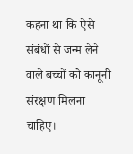कहना था कि ऐसे संबंधों से जन्म लेने वाले बच्चों को कानूनी संरक्षण मिलना चाहिए।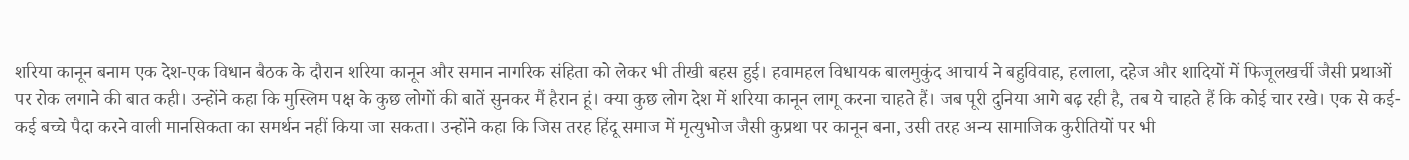शरिया कानून बनाम एक देश-एक विधान बैठक के दौरान शरिया कानून और समान नागरिक संहिता को लेकर भी तीखी बहस हुई। हवामहल विधायक बालमुकुंद आचार्य ने बहुविवाह, हलाला, दहेज और शादियों में फिजूलखर्ची जैसी प्रथाओं पर रोक लगाने की बात कही। उन्होंने कहा कि मुस्लिम पक्ष के कुछ लोगों की बातें सुनकर मैं हैरान हूं। क्या कुछ लोग देश में शरिया कानून लागू करना चाहते हैं। जब पूरी दुनिया आगे बढ़ रही है, तब ये चाहते हैं कि कोई चार रखे। एक से कई-कई बच्चे पैदा करने वाली मानसिकता का समर्थन नहीं किया जा सकता। उन्होंने कहा कि जिस तरह हिंदू समाज में मृत्युभोज जैसी कुप्रथा पर कानून बना, उसी तरह अन्य सामाजिक कुरीतियों पर भी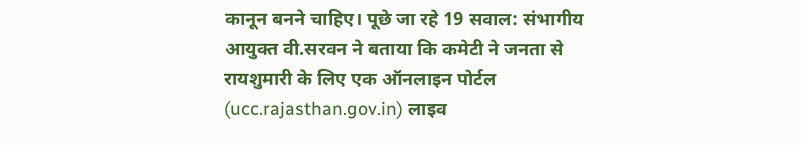कानून बनने चाहिए। पूछे जा रहे 19 सवाल: संभागीय आयुक्त वी.सरवन ने बताया कि कमेटी ने जनता से रायशुमारी के लिए एक ऑनलाइन पोर्टल (ucc.rajasthan.gov.in) लाइव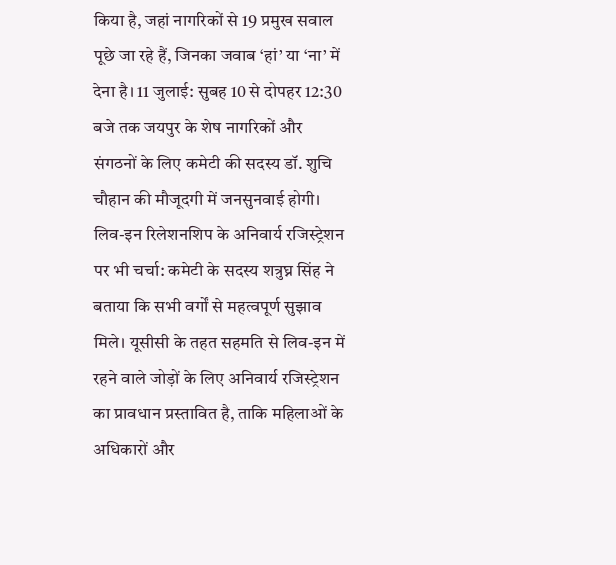किया है, जहां नागरिकों से 19 प्रमुख सवाल पूछे जा रहे हैं, जिनका जवाब ‘हां’ या ‘ना’ में देना है। 11 जुलाई: सुबह 10 से दोपहर 12:30 बजे तक जयपुर के शेष नागरिकों और संगठनों के लिए कमेटी की सदस्य डॉ. शुचि चौहान की मौजूदगी में जनसुनवाई होगी। लिव-इन रिलेशनशिप के अनिवार्य रजिस्ट्रेशन पर भी चर्चा: कमेटी के सदस्य शत्रुघ्न सिंह ने बताया कि सभी वर्गों से महत्वपूर्ण सुझाव मिले। यूसीसी के तहत सहमति से लिव-इन में रहने वाले जोड़ों के लिए अनिवार्य रजिस्ट्रेशन का प्रावधान प्रस्तावित है, ताकि महिलाओं के अधिकारों और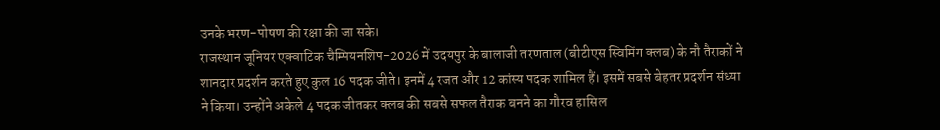उनके भरण-पोषण की रक्षा की जा सके।
राजस्थान जूनियर एक्वाटिक चैम्पियनशिप-2026 में उदयपुर के बालाजी तरणताल (बीटीएस स्विमिंग क्लब) के नौ तैराकों ने शानदार प्रदर्शन करते हुए कुल 16 पदक जीते। इनमें 4 रजत और 12 कांस्य पदक शामिल हैं। इसमें सबसे बेहतर प्रदर्शन संध्या ने किया। उन्होंने अकेले 4 पदक जीतकर क्लब की सबसे सफल तैराक बनने का गौरव हासिल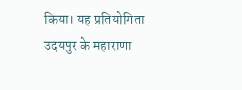किया। यह प्रतियोगिता उदयपुर के महाराणा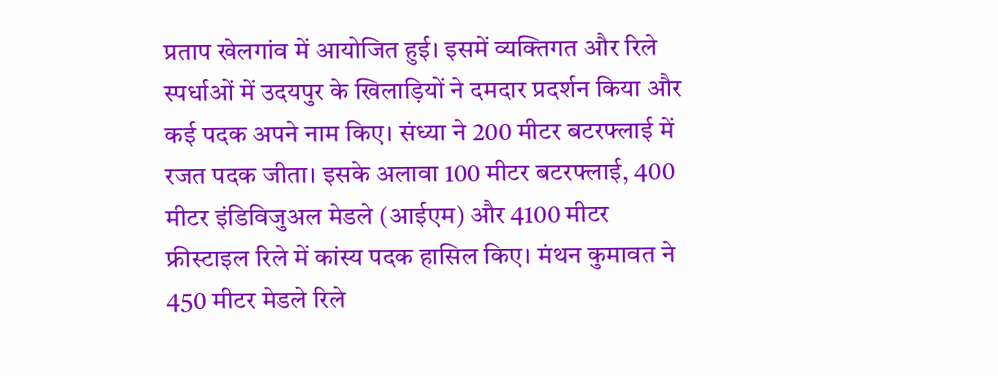प्रताप खेलगांव में आयोजित हुई। इसमें व्यक्तिगत और रिले स्पर्धाओं में उदयपुर के खिलाड़ियों ने दमदार प्रदर्शन किया और कई पदक अपने नाम किए। संध्या ने 200 मीटर बटरफ्लाई में रजत पदक जीता। इसके अलावा 100 मीटर बटरफ्लाई, 400 मीटर इंडिविजुअल मेडले (आईएम) और 4100 मीटर फ्रीस्टाइल रिले में कांस्य पदक हासिल किए। मंथन कुमावत ने 450 मीटर मेडले रिले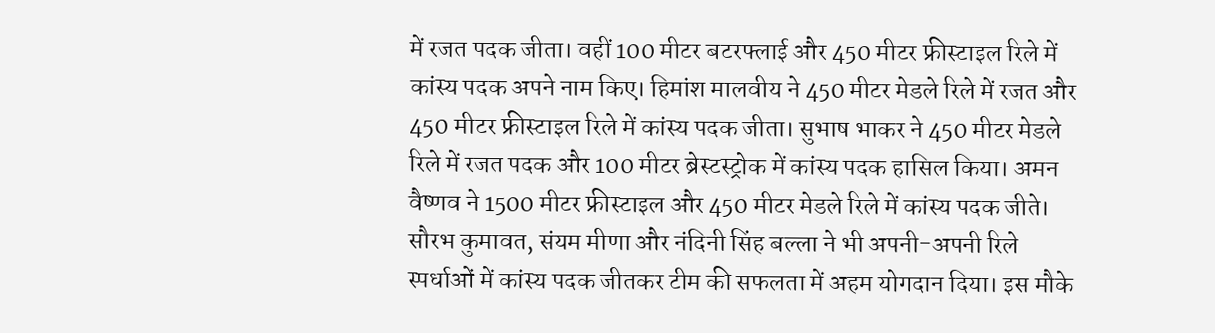में रजत पदक जीता। वहीं 100 मीटर बटरफ्लाई और 450 मीटर फ्रीस्टाइल रिले में कांस्य पदक अपने नाम किए। हिमांश मालवीय ने 450 मीटर मेडले रिले में रजत और 450 मीटर फ्रीस्टाइल रिले में कांस्य पदक जीता। सुभाष भाकर ने 450 मीटर मेडले रिले में रजत पदक और 100 मीटर ब्रेस्टस्ट्रोक में कांस्य पदक हासिल किया। अमन वैष्णव ने 1500 मीटर फ्रीस्टाइल और 450 मीटर मेडले रिले में कांस्य पदक जीते। सौरभ कुमावत, संयम मीणा और नंदिनी सिंह बल्ला ने भी अपनी-अपनी रिले स्पर्धाओं में कांस्य पदक जीतकर टीम की सफलता में अहम योगदान दिया। इस मौके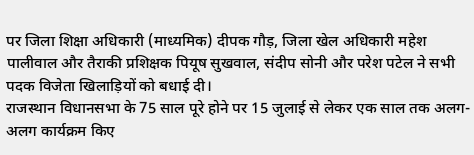पर जिला शिक्षा अधिकारी (माध्यमिक) दीपक गौड़, जिला खेल अधिकारी महेश पालीवाल और तैराकी प्रशिक्षक पियूष सुखवाल, संदीप सोनी और परेश पटेल ने सभी पदक विजेता खिलाड़ियों को बधाई दी।
राजस्थान विधानसभा के 75 साल पूरे होने पर 15 जुलाई से लेकर एक साल तक अलग-अलग कार्यक्रम किए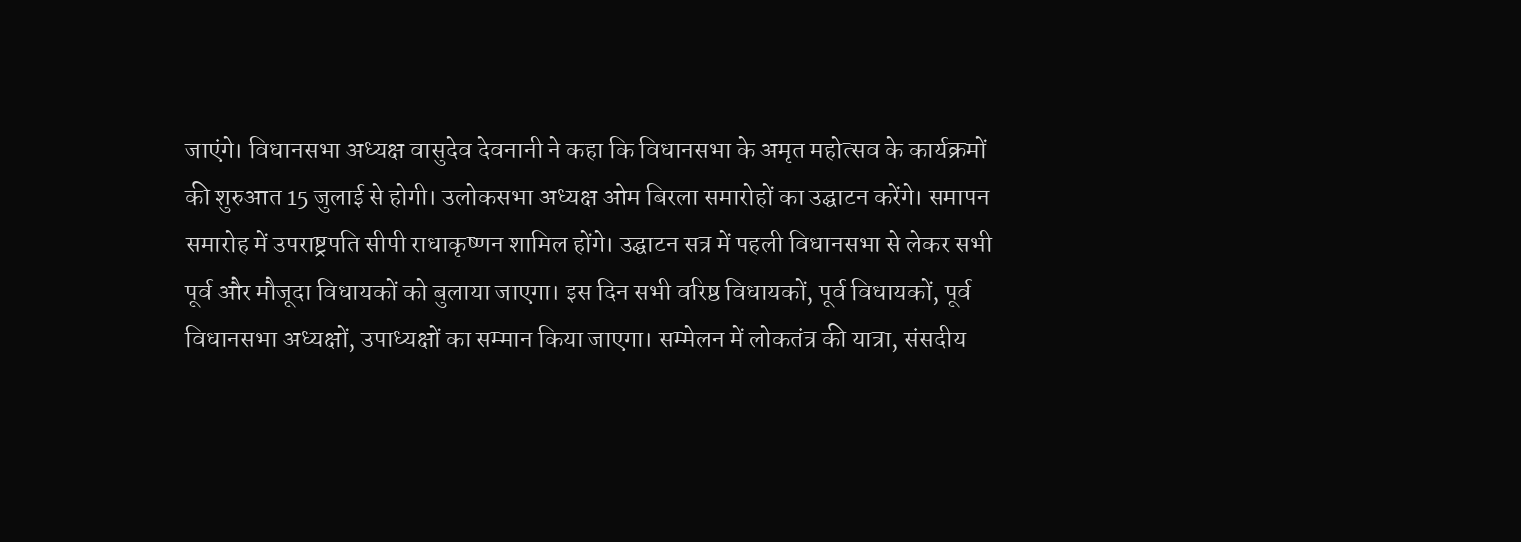जाएंगे। विधानसभा अध्यक्ष वासुदेव देवनानी ने कहा कि विधानसभा के अमृत महोत्सव के कार्यक्रमों की शुरुआत 15 जुलाई से होगी। उलोकसभा अध्यक्ष ओम बिरला समारोहों का उद्घाटन करेंगे। समापन समारोह में उपराष्ट्रपति सीपी राधाकृष्णन शामिल होंगे। उद्घाटन सत्र में पहली विधानसभा से लेकर सभी पूर्व और मौजूदा विधायकों को बुलाया जाएगा। इस दिन सभी वरिष्ठ विधायकों, पूर्व विधायकों, पूर्व विधानसभा अध्यक्षों, उपाध्यक्षों का सम्मान किया जाएगा। सम्मेलन में लोकतंत्र की यात्रा, संसदीय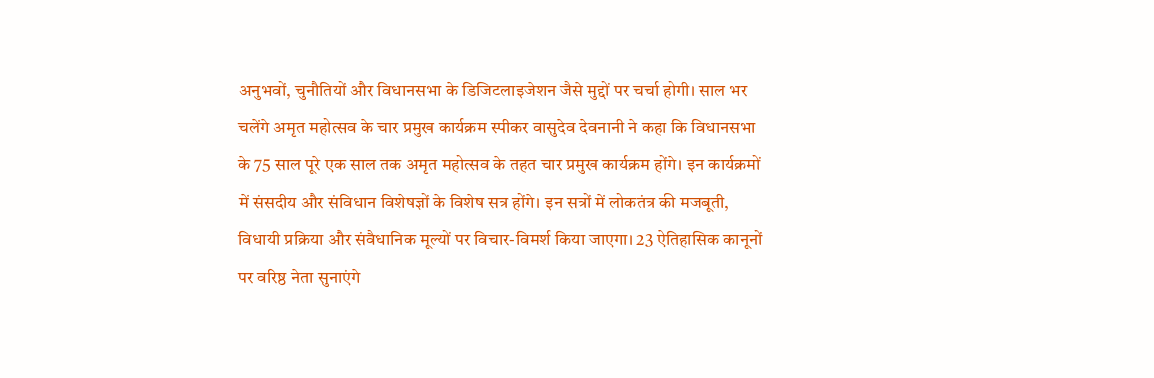अनुभवों, चुनौतियों और विधानसभा के डिजिटलाइजेशन जैसे मुद्दों पर चर्चा होगी। साल भर चलेंगे अमृत महोत्सव के चार प्रमुख कार्यक्रम स्पीकर वासुदेव देवनानी ने कहा कि विधानसभा के 75 साल पूरे एक साल तक अमृत महोत्सव के तहत चार प्रमुख कार्यक्रम होंगे। इन कार्यक्रमों में संसदीय और संविधान विशेषज्ञों के विशेष सत्र होंगे। इन सत्रों में लोकतंत्र की मजबूती, विधायी प्रक्रिया और संवैधानिक मूल्यों पर विचार-विमर्श किया जाएगा। 23 ऐतिहासिक कानूनों पर वरिष्ठ नेता सुनाएंगे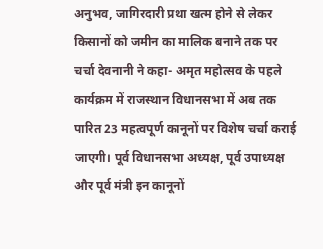अनुभव, जागिरदारी प्रथा खत्म होने से लेकर किसानों को जमीन का मालिक बनाने तक पर चर्चा देवनानी ने कहा- अमृत महोत्सव के पहले कार्यक्रम में राजस्थान विधानसभा में अब तक पारित 23 महत्वपूर्ण कानूनों पर विशेष चर्चा कराई जाएगी। पूर्व विधानसभा अध्यक्ष, पूर्व उपाध्यक्ष और पूर्व मंत्री इन कानूनों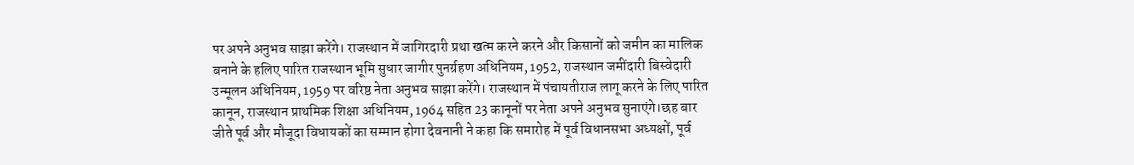पर अपने अनुभव साझा करेंगे। राजस्थान में जागिरदारी प्रथा खत्म करने करने और किसानों को जमीन का मालिक बनाने के हलिए पारित राजस्थान भूमि सुधार जागीर पुनर्ग्रहण अधिनियम, 1952, राजस्थान जमींदारी बिस्वेदारी उन्मूलन अधिनियम, 1959 पर वरिष्ठ नेता अनुभव साझा करेंगे। राजस्थान में पंचायतीराज लागू करने के लिए पारित कानून, राजस्थान प्राथमिक शिक्षा अधिनियम, 1964 सहित 23 कानूनों पर नेता अपने अनुभव सुनाएंगे।छह बार जीते पूर्व और मौजूदा विधायकों का सम्मान होगा देवनानी ने कहा कि समारोह में पूर्व विधानसभा अध्यक्षों, पूर्व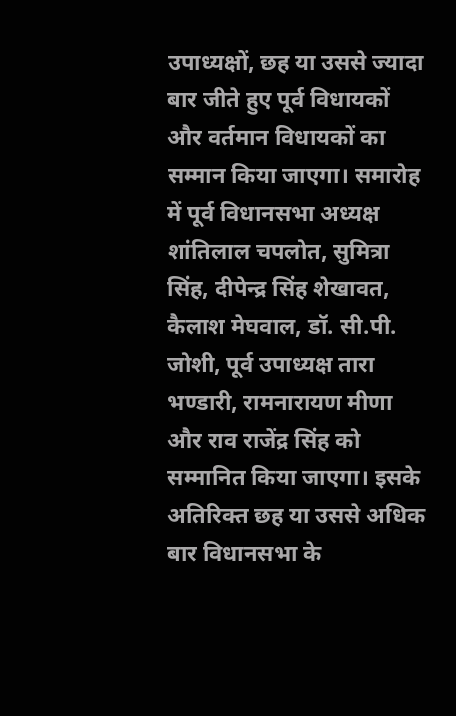उपाध्यक्षों, छह या उससे ज्यादा बार जीते हुए पूर्व विधायकों और वर्तमान विधायकों का सम्मान किया जाएगा। समारोह में पूर्व विधानसभा अध्यक्ष शांतिलाल चपलोत, सुमित्रा सिंह, दीपेन्द्र सिंह शेखावत, कैलाश मेघवाल, डॉ. सी.पी. जोशी, पूर्व उपाध्यक्ष तारा भण्डारी, रामनारायण मीणा और राव राजेंद्र सिंह को सम्मानित किया जाएगा। इसके अतिरिक्त छह या उससे अधिक बार विधानसभा के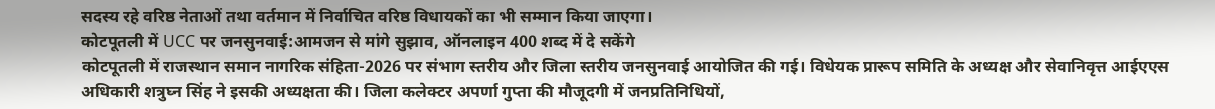सदस्य रहे वरिष्ठ नेताओं तथा वर्तमान में निर्वाचित वरिष्ठ विधायकों का भी सम्मान किया जाएगा।
कोटपूतली में UCC पर जनसुनवाई:आमजन से मांगे सुझाव, ऑनलाइन 400 शब्द में दे सकेंगे
कोटपूतली में राजस्थान समान नागरिक संहिता-2026 पर संभाग स्तरीय और जिला स्तरीय जनसुनवाई आयोजित की गई। विधेयक प्रारूप समिति के अध्यक्ष और सेवानिवृत्त आईएएस अधिकारी शत्रुघ्न सिंह ने इसकी अध्यक्षता की। जिला कलेक्टर अपर्णा गुप्ता की मौजूदगी में जनप्रतिनिधियों,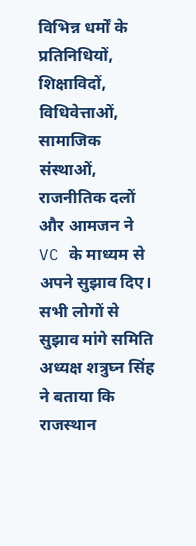विभिन्न धर्मों के प्रतिनिधियों, शिक्षाविदों, विधिवेत्ताओं, सामाजिक संस्थाओं, राजनीतिक दलों और आमजन ने VC के माध्यम से अपने सुझाव दिए। सभी लोगों से सुझाव मांगे समिति अध्यक्ष शत्रुघ्न सिंह ने बताया कि राजस्थान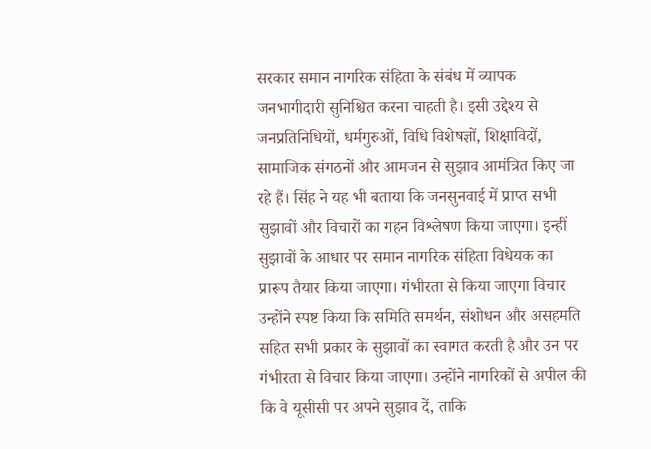सरकार समान नागरिक संहिता के संबंध में व्यापक जनभागीदारी सुनिश्चित करना चाहती है। इसी उद्देश्य से जनप्रतिनिधियों, धर्मगुरुओं, विधि विशेषज्ञों, शिक्षाविदों, सामाजिक संगठनों और आमजन से सुझाव आमंत्रित किए जा रहे हैं। सिंह ने यह भी बताया कि जनसुनवाई में प्राप्त सभी सुझावों और विचारों का गहन विश्लेषण किया जाएगा। इन्हीं सुझावों के आधार पर समान नागरिक संहिता विधेयक का प्रारूप तैयार किया जाएगा। गंभीरता से किया जाएगा विचार उन्होंने स्पष्ट किया कि समिति समर्थन, संशोधन और असहमति सहित सभी प्रकार के सुझावों का स्वागत करती है और उन पर गंभीरता से विचार किया जाएगा। उन्होंने नागरिकों से अपील की कि वे यूसीसी पर अपने सुझाव दें, ताकि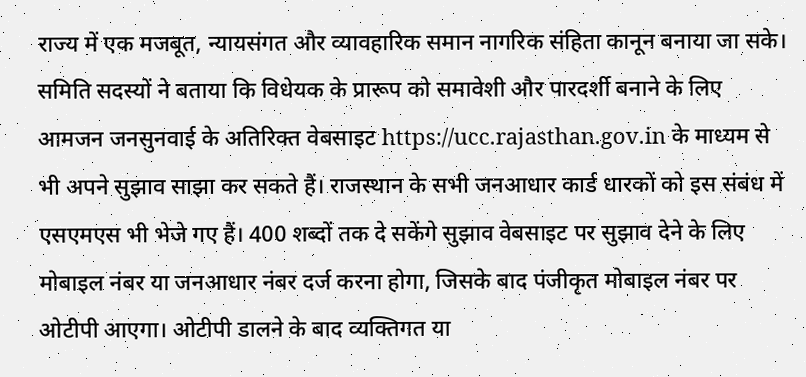राज्य में एक मजबूत, न्यायसंगत और व्यावहारिक समान नागरिक संहिता कानून बनाया जा सके। समिति सदस्यों ने बताया कि विधेयक के प्रारूप को समावेशी और पारदर्शी बनाने के लिए आमजन जनसुनवाई के अतिरिक्त वेबसाइट https://ucc.rajasthan.gov.in के माध्यम से भी अपने सुझाव साझा कर सकते हैं। राजस्थान के सभी जनआधार कार्ड धारकों को इस संबंध में एसएमएस भी भेजे गए हैं। 400 शब्दों तक दे सकेंगे सुझाव वेबसाइट पर सुझाव देने के लिए मोबाइल नंबर या जनआधार नंबर दर्ज करना होगा, जिसके बाद पंजीकृत मोबाइल नंबर पर ओटीपी आएगा। ओटीपी डालने के बाद व्यक्तिगत या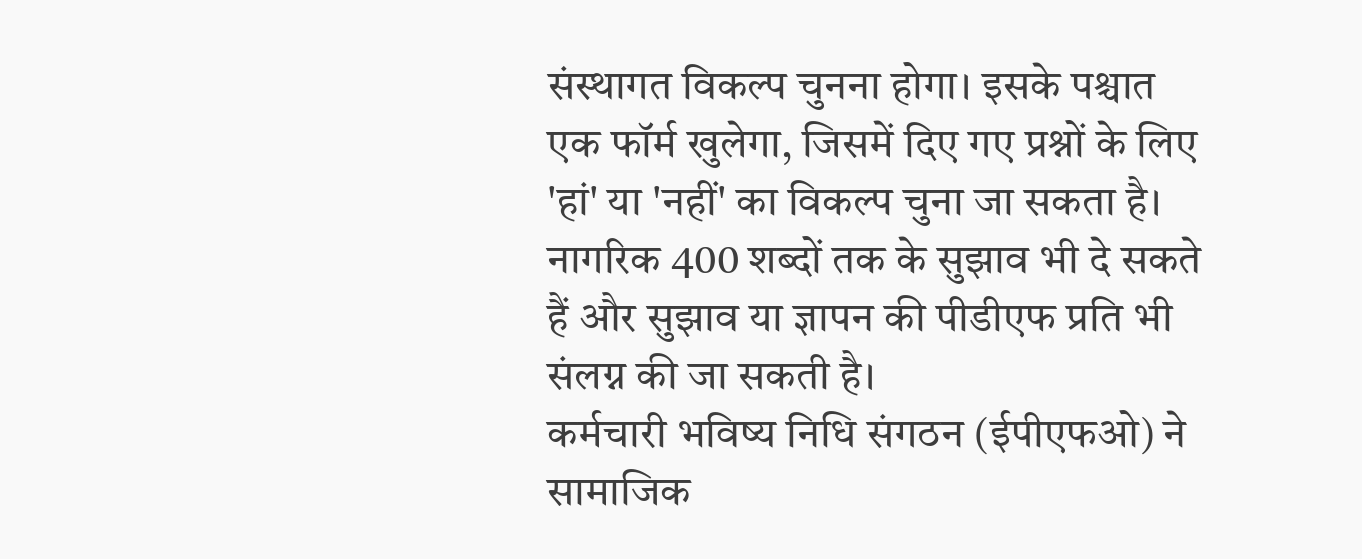संस्थागत विकल्प चुनना होगा। इसके पश्चात एक फॉर्म खुलेगा, जिसमें दिए गए प्रश्नों के लिए 'हां' या 'नहीं' का विकल्प चुना जा सकता है। नागरिक 400 शब्दों तक के सुझाव भी दे सकते हैं और सुझाव या ज्ञापन की पीडीएफ प्रति भी संलग्न की जा सकती है।
कर्मचारी भविष्य निधि संगठन (ईपीएफओ) ने सामाजिक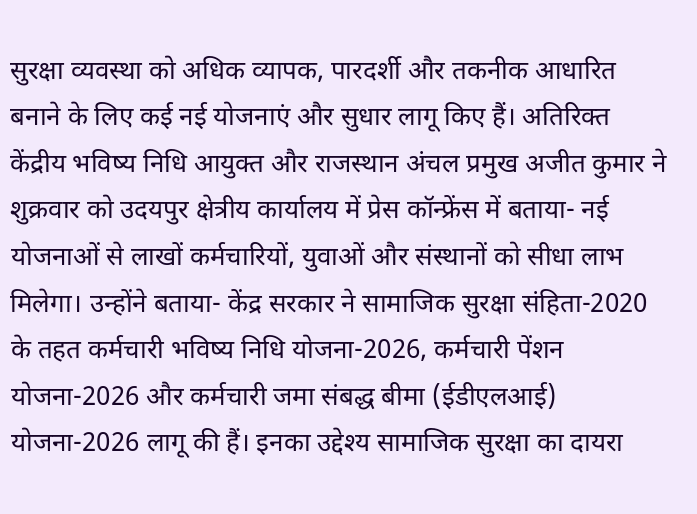सुरक्षा व्यवस्था को अधिक व्यापक, पारदर्शी और तकनीक आधारित बनाने के लिए कई नई योजनाएं और सुधार लागू किए हैं। अतिरिक्त केंद्रीय भविष्य निधि आयुक्त और राजस्थान अंचल प्रमुख अजीत कुमार ने शुक्रवार को उदयपुर क्षेत्रीय कार्यालय में प्रेस कॉन्फ्रेंस में बताया- नई योजनाओं से लाखों कर्मचारियों, युवाओं और संस्थानों को सीधा लाभ मिलेगा। उन्होंने बताया- केंद्र सरकार ने सामाजिक सुरक्षा संहिता-2020 के तहत कर्मचारी भविष्य निधि योजना-2026, कर्मचारी पेंशन योजना-2026 और कर्मचारी जमा संबद्ध बीमा (ईडीएलआई) योजना-2026 लागू की हैं। इनका उद्देश्य सामाजिक सुरक्षा का दायरा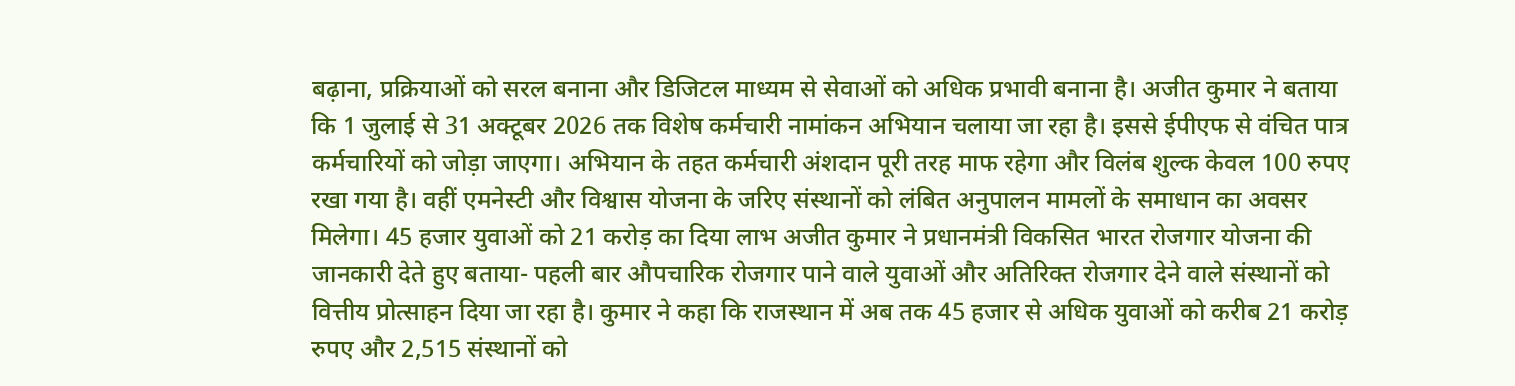बढ़ाना, प्रक्रियाओं को सरल बनाना और डिजिटल माध्यम से सेवाओं को अधिक प्रभावी बनाना है। अजीत कुमार ने बताया कि 1 जुलाई से 31 अक्टूबर 2026 तक विशेष कर्मचारी नामांकन अभियान चलाया जा रहा है। इससे ईपीएफ से वंचित पात्र कर्मचारियों को जोड़ा जाएगा। अभियान के तहत कर्मचारी अंशदान पूरी तरह माफ रहेगा और विलंब शुल्क केवल 100 रुपए रखा गया है। वहीं एमनेस्टी और विश्वास योजना के जरिए संस्थानों को लंबित अनुपालन मामलों के समाधान का अवसर मिलेगा। 45 हजार युवाओं को 21 करोड़ का दिया लाभ अजीत कुमार ने प्रधानमंत्री विकसित भारत रोजगार योजना की जानकारी देते हुए बताया- पहली बार औपचारिक रोजगार पाने वाले युवाओं और अतिरिक्त रोजगार देने वाले संस्थानों को वित्तीय प्रोत्साहन दिया जा रहा है। कुमार ने कहा कि राजस्थान में अब तक 45 हजार से अधिक युवाओं को करीब 21 करोड़ रुपए और 2,515 संस्थानों को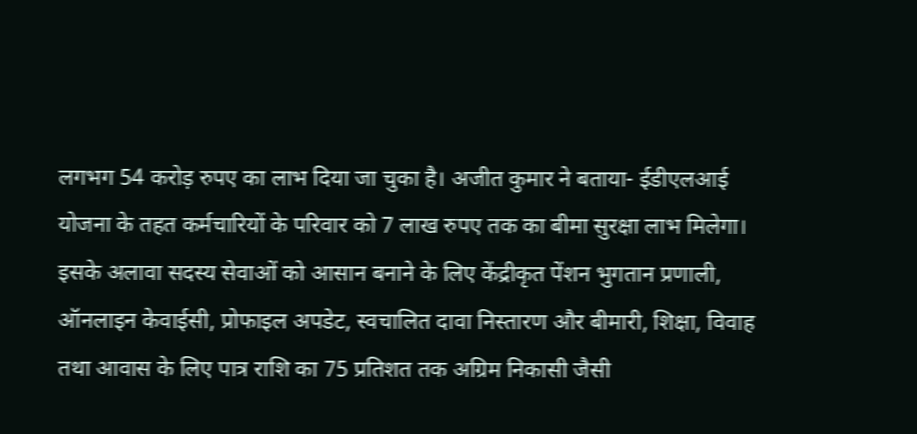लगभग 54 करोड़ रुपए का लाभ दिया जा चुका है। अजीत कुमार ने बताया- ईडीएलआई योजना के तहत कर्मचारियों के परिवार को 7 लाख रुपए तक का बीमा सुरक्षा लाभ मिलेगा। इसके अलावा सदस्य सेवाओं को आसान बनाने के लिए केंद्रीकृत पेंशन भुगतान प्रणाली, ऑनलाइन केवाईसी, प्रोफाइल अपडेट, स्वचालित दावा निस्तारण और बीमारी, शिक्षा, विवाह तथा आवास के लिए पात्र राशि का 75 प्रतिशत तक अग्रिम निकासी जैसी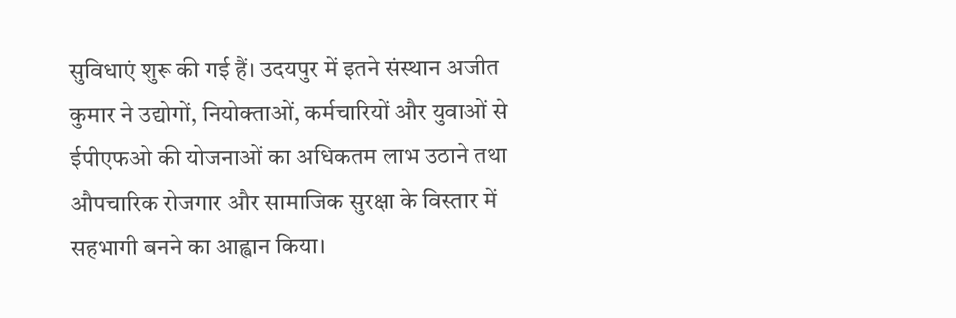सुविधाएं शुरू की गई हैं। उदयपुर में इतने संस्थान अजीत कुमार ने उद्योगों, नियोक्ताओं, कर्मचारियों और युवाओं से ईपीएफओ की योजनाओं का अधिकतम लाभ उठाने तथा औपचारिक रोजगार और सामाजिक सुरक्षा के विस्तार में सहभागी बनने का आह्वान किया।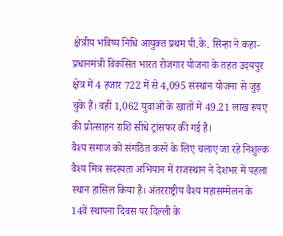क्षेत्रीय भविष्य निधि आयुक्त प्रथम पी.के. सिन्हा ने कहा- प्रधानमंत्री विकसित भारत रोजगार योजना के तहत उदयपुर क्षेत्र में 4 हजार 722 में से 4,095 संस्थान योजना से जुड़ चुके हैं। वहीं 1,062 युवाओं के खातों में 49.21 लाख रुपए की प्रोत्साहन राशि सीधे ट्रांसफर की गई है।
वैश्य समाज को संगठित करने के लिए चलाए जा रहे निशुल्क वैश्य मित्र सदस्यता अभियान में राजस्थान ने देशभर में पहला स्थान हासिल किया है। अंतरराष्ट्रीय वैश्य महासम्मेलन के 14वें स्थापना दिवस पर दिल्ली के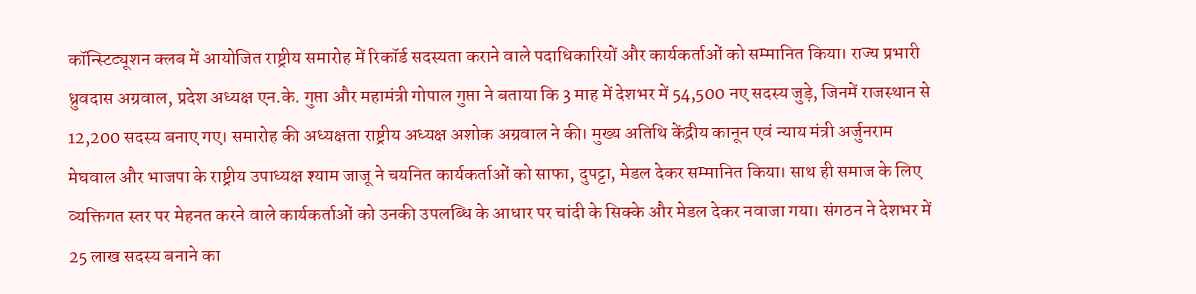कॉन्स्टिट्यूशन क्लब में आयोजित राष्ट्रीय समारोह में रिकॉर्ड सदस्यता कराने वाले पदाधिकारियों और कार्यकर्ताओं को सम्मानित किया। राज्य प्रभारी ध्रुवदास अग्रवाल, प्रदेश अध्यक्ष एन.के. गुप्ता और महामंत्री गोपाल गुप्ता ने बताया कि 3 माह में देशभर में 54,500 नए सदस्य जुड़े, जिनमें राजस्थान से 12,200 सदस्य बनाए गए। समारोह की अध्यक्षता राष्ट्रीय अध्यक्ष अशोक अग्रवाल ने की। मुख्य अतिथि केंद्रीय कानून एवं न्याय मंत्री अर्जुनराम मेघवाल और भाजपा के राष्ट्रीय उपाध्यक्ष श्याम जाजू ने चयनित कार्यकर्ताओं को साफा, दुपट्टा, मेडल देकर सम्मानित किया। साथ ही समाज के लिए व्यक्तिगत स्तर पर मेहनत करने वाले कार्यकर्ताओं को उनकी उपलब्धि के आधार पर चांदी के सिक्के और मेडल देकर नवाजा गया। संगठन ने देशभर में 25 लाख सदस्य बनाने का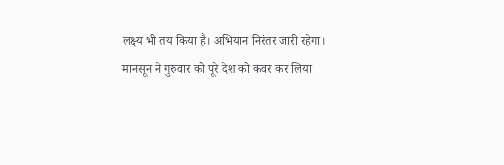लक्ष्य भी तय किया है। अभियान निरंतर जारी रहेगा।
मानसून ने गुरुवार को पूरे देश को कवर कर लिया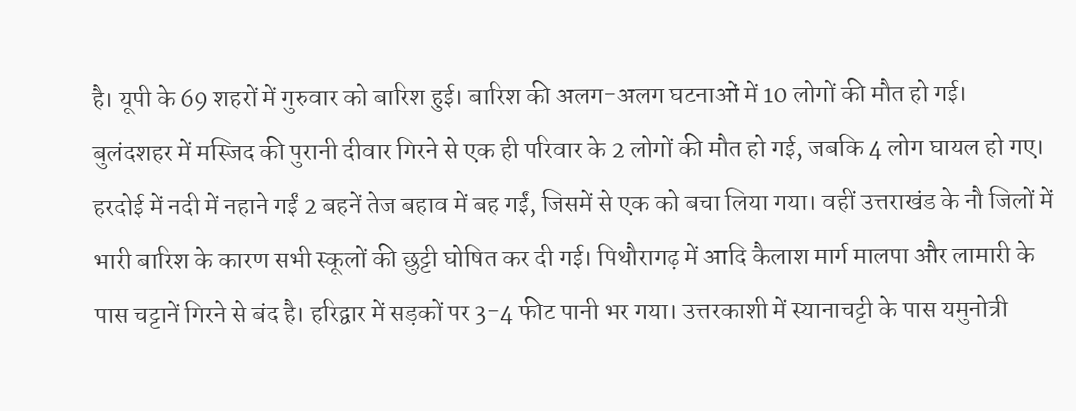है। यूपी के 69 शहरों में गुरुवार को बारिश हुई। बारिश की अलग-अलग घटनाओं में 10 लोगों की मौत हो गई। बुलंदशहर में मस्जिद की पुरानी दीवार गिरने से एक ही परिवार के 2 लोगों की मौत हो गई, जबकि 4 लोग घायल हो गए। हरदोई में नदी में नहाने गईं 2 बहनें तेज बहाव में बह गईं, जिसमें से एक को बचा लिया गया। वहीं उत्तराखंड के नौ जिलों में भारी बारिश के कारण सभी स्कूलों की छुट्टी घोषित कर दी गई। पिथौरागढ़ में आदि कैलाश मार्ग मालपा और लामारी के पास चट्टानें गिरने से बंद है। हरिद्वार में सड़कों पर 3-4 फीट पानी भर गया। उत्तरकाशी में स्यानाचट्टी के पास यमुनोत्री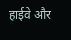हाईवे और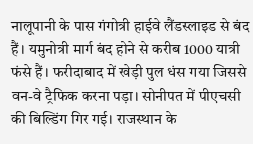नालूपानी के पास गंगोत्री हाईवे लैंडस्लाइड से बंद हैं। यमुनोत्री मार्ग बंद होने से करीब 1000 यात्री फंसे हैं। फरीदाबाद में खेड़ी पुल धंस गया जिससे वन-वे ट्रैफिक करना पड़ा। सोनीपत में पीएचसी की बिल्डिंग गिर गई। राजस्थान के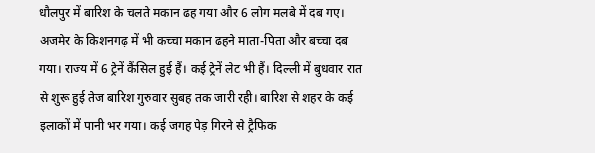धौलपुर में बारिश के चलते मकान ढह गया और 6 लोग मलबे में दब गए। अजमेर के किशनगढ़ में भी कच्चा मकान ढहने माता-पिता और बच्चा दब गया। राज्य में 6 ट्रेनें कैंसिल हुई हैं। कई ट्रेनें लेट भी हैं। दिल्ली में बुधवार रात से शुरू हुई तेज बारिश गुरुवार सुबह तक जारी रही। बारिश से शहर के कई इलाकों में पानी भर गया। कई जगह पेड़ गिरने से ट्रैफिक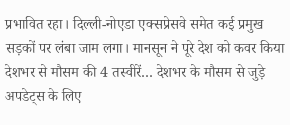प्रभावित रहा। दिल्ली-नोएडा एक्सप्रेसवे समेत कई प्रमुख सड़कों पर लंबा जाम लगा। मानसून ने पूरे देश को कवर किया देशभर से मौसम की 4 तस्वीरें… देशभर के मौसम से जुड़े अपडेट्स के लिए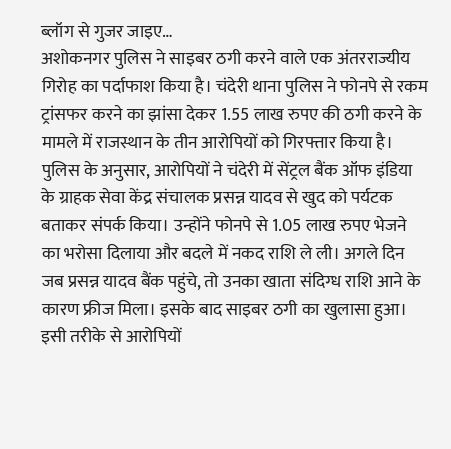ब्लॉग से गुजर जाइए…
अशोकनगर पुलिस ने साइबर ठगी करने वाले एक अंतरराज्यीय गिरोह का पर्दाफाश किया है। चंदेरी थाना पुलिस ने फोनपे से रकम ट्रांसफर करने का झांसा देकर 1.55 लाख रुपए की ठगी करने के मामले में राजस्थान के तीन आरोपियों को गिरफ्तार किया है। पुलिस के अनुसार, आरोपियों ने चंदेरी में सेंट्रल बैंक ऑफ इंडिया के ग्राहक सेवा केंद्र संचालक प्रसन्न यादव से खुद को पर्यटक बताकर संपर्क किया। उन्होंने फोनपे से 1.05 लाख रुपए भेजने का भरोसा दिलाया और बदले में नकद राशि ले ली। अगले दिन जब प्रसन्न यादव बैंक पहुंचे, तो उनका खाता संदिग्ध राशि आने के कारण फ्रीज मिला। इसके बाद साइबर ठगी का खुलासा हुआ। इसी तरीके से आरोपियों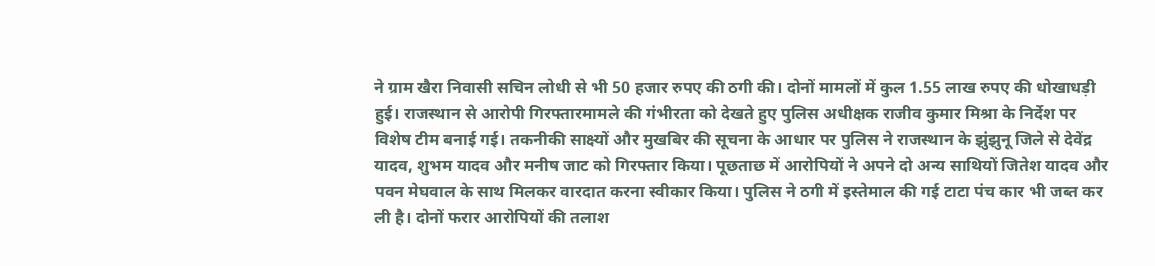ने ग्राम खैरा निवासी सचिन लोधी से भी 50 हजार रुपए की ठगी की। दोनों मामलों में कुल 1.55 लाख रुपए की धोखाधड़ी हुई। राजस्थान से आरोपी गिरफ्तारमामले की गंभीरता को देखते हुए पुलिस अधीक्षक राजीव कुमार मिश्रा के निर्देश पर विशेष टीम बनाई गई। तकनीकी साक्ष्यों और मुखबिर की सूचना के आधार पर पुलिस ने राजस्थान के झुंझुनू जिले से देवेंद्र यादव, शुभम यादव और मनीष जाट को गिरफ्तार किया। पूछताछ में आरोपियों ने अपने दो अन्य साथियों जितेश यादव और पवन मेघवाल के साथ मिलकर वारदात करना स्वीकार किया। पुलिस ने ठगी में इस्तेमाल की गई टाटा पंच कार भी जब्त कर ली है। दोनों फरार आरोपियों की तलाश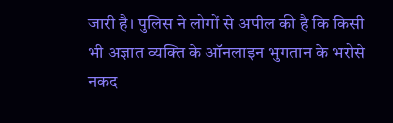जारी है। पुलिस ने लोगों से अपील की है कि किसी भी अज्ञात व्यक्ति के ऑनलाइन भुगतान के भरोसे नकद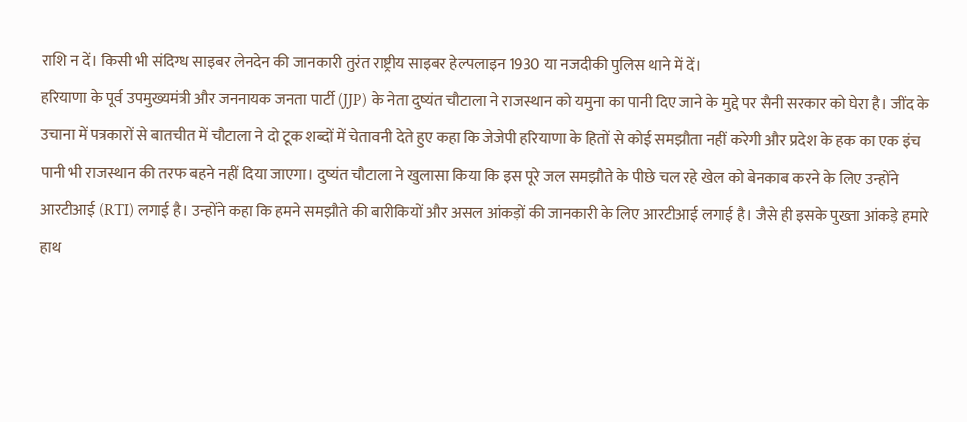राशि न दें। किसी भी संदिग्ध साइबर लेनदेन की जानकारी तुरंत राष्ट्रीय साइबर हेल्पलाइन 1930 या नजदीकी पुलिस थाने में दें।
हरियाणा के पूर्व उपमुख्यमंत्री और जननायक जनता पार्टी (JJP) के नेता दुष्यंत चौटाला ने राजस्थान को यमुना का पानी दिए जाने के मुद्दे पर सैनी सरकार को घेरा है। जींद के उचाना में पत्रकारों से बातचीत में चौटाला ने दो टूक शब्दों में चेतावनी देते हुए कहा कि जेजेपी हरियाणा के हितों से कोई समझौता नहीं करेगी और प्रदेश के हक का एक इंच पानी भी राजस्थान की तरफ बहने नहीं दिया जाएगा। दुष्यंत चौटाला ने खुलासा किया कि इस पूरे जल समझौते के पीछे चल रहे खेल को बेनकाब करने के लिए उन्होंने आरटीआई (RTI) लगाई है। उन्होंने कहा कि हमने समझौते की बारीकियों और असल आंकड़ों की जानकारी के लिए आरटीआई लगाई है। जैसे ही इसके पुख्ता आंकड़े हमारे हाथ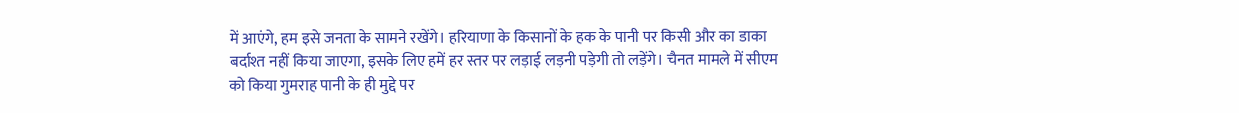में आएंगे, हम इसे जनता के सामने रखेंगे। हरियाणा के किसानों के हक के पानी पर किसी और का डाका बर्दाश्त नहीं किया जाएगा, इसके लिए हमें हर स्तर पर लड़ाई लड़नी पड़ेगी तो लड़ेंगे। चैनत मामले में सीएम को किया गुमराह पानी के ही मुद्दे पर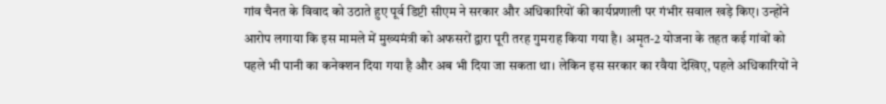गांव चैनत के विवाद को उठाते हुए पूर्व डिप्टी सीएम ने सरकार और अधिकारियों की कार्यप्रणाली पर गंभीर सवाल खड़े किए। उन्होंने आरोप लगाया कि इस मामले में मुख्यमंत्री को अफसरों द्वारा पूरी तरह गुमराह किया गया है। अमृत-2 योजना के तहत कई गांवों को पहले भी पानी का कनेक्शन दिया गया है और अब भी दिया जा सकता था। लेकिन इस सरकार का रवैया देखिए, पहले अधिकारियों ने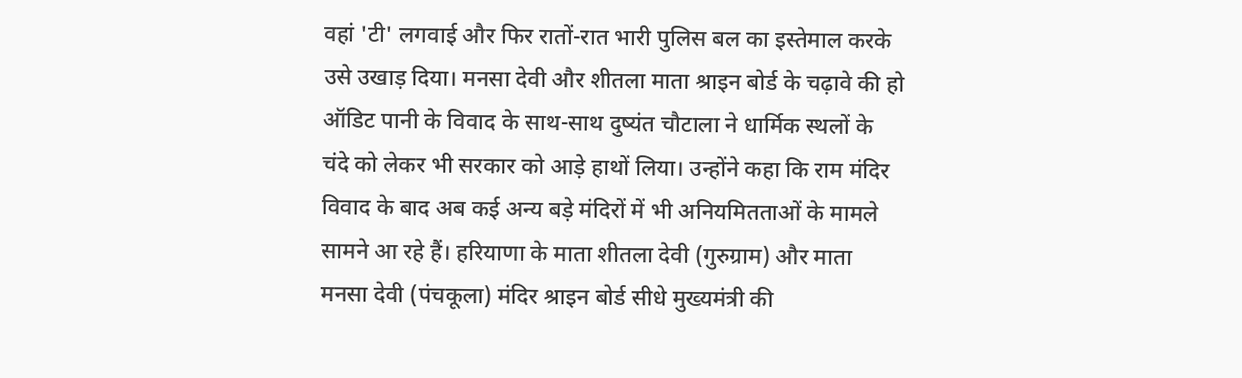वहां 'टी' लगवाई और फिर रातों-रात भारी पुलिस बल का इस्तेमाल करके उसे उखाड़ दिया। मनसा देवी और शीतला माता श्राइन बोर्ड के चढ़ावे की हो ऑडिट पानी के विवाद के साथ-साथ दुष्यंत चौटाला ने धार्मिक स्थलों के चंदे को लेकर भी सरकार को आड़े हाथों लिया। उन्होंने कहा कि राम मंदिर विवाद के बाद अब कई अन्य बड़े मंदिरों में भी अनियमितताओं के मामले सामने आ रहे हैं। हरियाणा के माता शीतला देवी (गुरुग्राम) और माता मनसा देवी (पंचकूला) मंदिर श्राइन बोर्ड सीधे मुख्यमंत्री की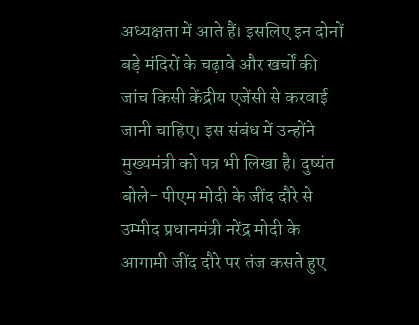अध्यक्षता में आते हैं। इसलिए इन दोनों बड़े मंदिरों के चढ़ावे और खर्चों की जांच किसी केंद्रीय एजेंसी से करवाई जानी चाहिए। इस संबंध में उन्होंने मुख्यमंत्री को पत्र भी लिखा है। दुष्यंत बोले- पीएम मोदी के जींद दौरे से उम्मीद प्रधानमंत्री नरेंद्र मोदी के आगामी जींद दौरे पर तंज कसते हुए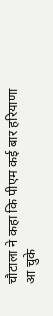चौटाला ने कहा कि पीएम कई बार हरियाणा आ चुके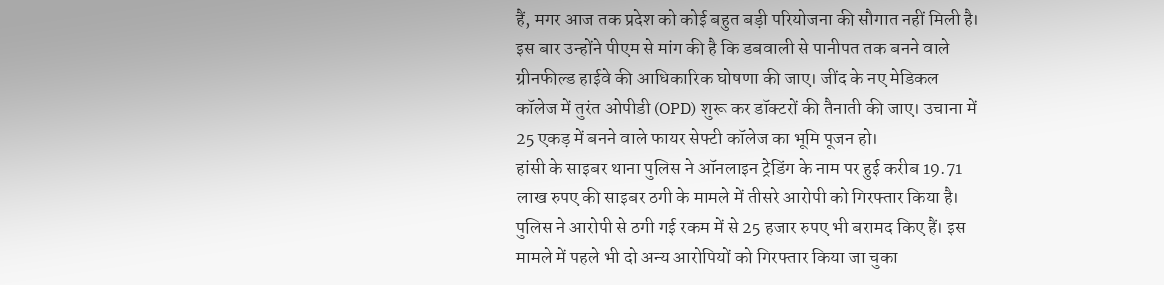हैं, मगर आज तक प्रदेश को कोई बहुत बड़ी परियोजना की सौगात नहीं मिली है। इस बार उन्होंने पीएम से मांग की है कि डबवाली से पानीपत तक बनने वाले ग्रीनफील्ड हाईवे की आधिकारिक घोषणा की जाए। जींद के नए मेडिकल कॉलेज में तुरंत ओपीडी (OPD) शुरू कर डॉक्टरों की तैनाती की जाए। उचाना में 25 एकड़ में बनने वाले फायर सेफ्टी कॉलेज का भूमि पूजन हो।
हांसी के साइबर थाना पुलिस ने ऑनलाइन ट्रेडिंग के नाम पर हुई करीब 19.71 लाख रुपए की साइबर ठगी के मामले में तीसरे आरोपी को गिरफ्तार किया है। पुलिस ने आरोपी से ठगी गई रकम में से 25 हजार रुपए भी बरामद किए हैं। इस मामले में पहले भी दो अन्य आरोपियों को गिरफ्तार किया जा चुका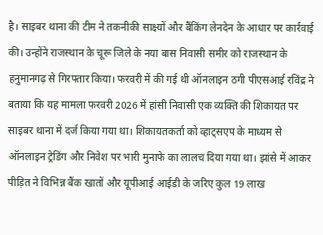है। साइबर थाना की टीम ने तकनीकी साक्ष्यों और बैंकिंग लेनदेन के आधार पर कार्रवाई की। उन्होंने राजस्थान के चूरू जिले के नया बास निवासी समीर को राजस्थान के हनुमानगढ़ से गिरफ्तार किया। फरवरी में की गई थी ऑनलाइन ठगी पीएसआई रविंद्र ने बताया कि यह मामला फरवरी 2026 में हांसी निवासी एक व्यक्ति की शिकायत पर साइबर थाना में दर्ज किया गया था। शिकायतकर्ता को व्हाट्सएप के माध्यम से ऑनलाइन ट्रेडिंग और निवेश पर भारी मुनाफे का लालच दिया गया था। झांसे में आकर पीड़ित ने विभिन्न बैंक खातों और यूपीआई आईडी के जरिए कुल 19 लाख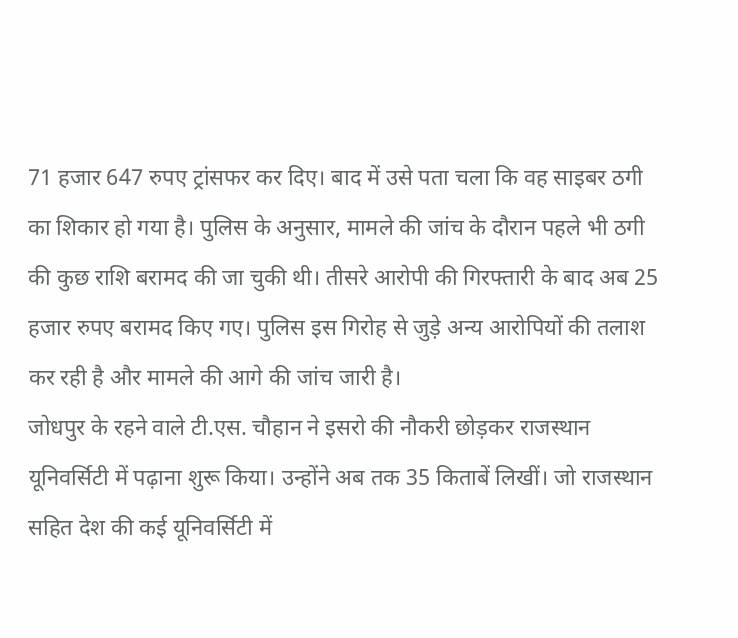71 हजार 647 रुपए ट्रांसफर कर दिए। बाद में उसे पता चला कि वह साइबर ठगी का शिकार हो गया है। पुलिस के अनुसार, मामले की जांच के दौरान पहले भी ठगी की कुछ राशि बरामद की जा चुकी थी। तीसरे आरोपी की गिरफ्तारी के बाद अब 25 हजार रुपए बरामद किए गए। पुलिस इस गिरोह से जुड़े अन्य आरोपियों की तलाश कर रही है और मामले की आगे की जांच जारी है।
जोधपुर के रहने वाले टी.एस. चौहान ने इसरो की नौकरी छोड़कर राजस्थान यूनिवर्सिटी में पढ़ाना शुरू किया। उन्होंने अब तक 35 किताबें लिखीं। जो राजस्थान सहित देश की कई यूनिवर्सिटी में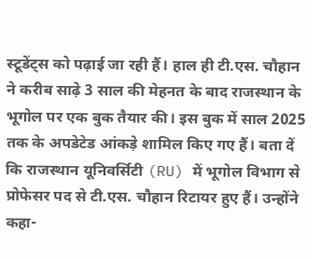स्टूडेंट्स को पढ़ाई जा रही हैं। हाल ही टी.एस. चौहान ने करीब साढ़े 3 साल की मेहनत के बाद राजस्थान के भूगोल पर एक बुक तैयार की। इस बुक में साल 2025 तक के अपडेटेड आंकड़े शामिल किए गए हैं। बता दें कि राजस्थान यूनिवर्सिटी (RU) में भूगोल विभाग से प्रोफेसर पद से टी.एस. चौहान रिटायर हुए हैं। उन्होंने कहा-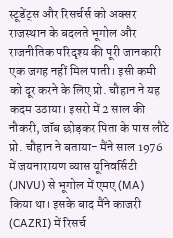स्टूडेंट्स और रिसर्चर्स को अक्सर राजस्थान के बदलते भूगोल और राजनीतिक परिदृश्य की पूरी जानकारी एक जगह नहीं मिल पाती। इसी कमी को दूर करने के लिए प्रो. चौहान ने यह कदम उठाया। इसरो में 2 साल की नौकरी, जॉब छोड़कर पिता के पास लौटे प्रो. चौहान ने बताया- मैंने साल 1976 में जयनारायण व्यास यूनिवर्सिटी (JNVU) से भूगोल में एमए (MA) किया था। इसके बाद मैंने काजरी (CAZRI) में रिसर्च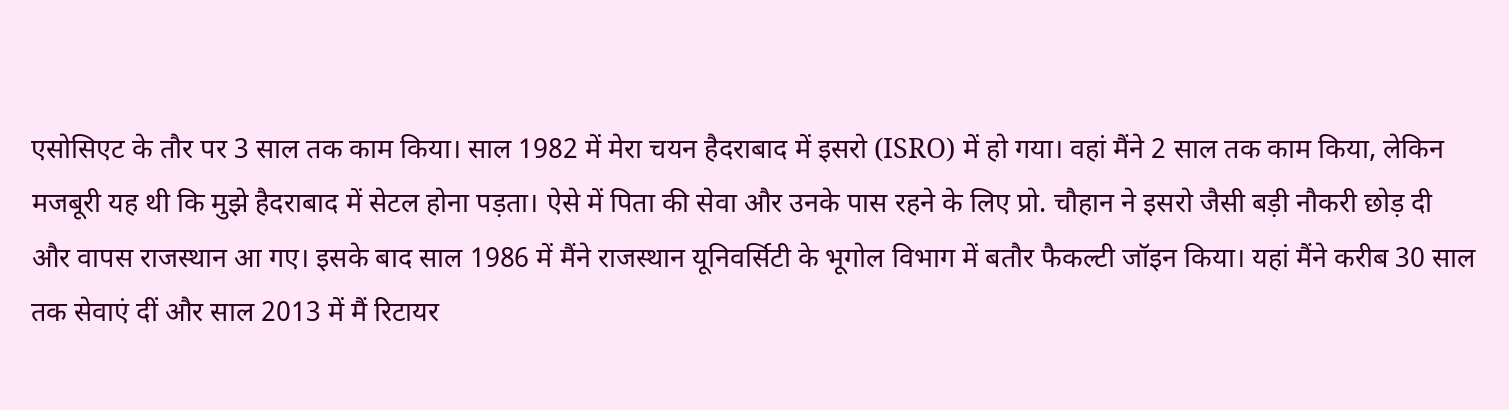एसोसिएट के तौर पर 3 साल तक काम किया। साल 1982 में मेरा चयन हैदराबाद में इसरो (ISRO) में हो गया। वहां मैंने 2 साल तक काम किया, लेकिन मजबूरी यह थी कि मुझे हैदराबाद में सेटल होना पड़ता। ऐसे में पिता की सेवा और उनके पास रहने के लिए प्रो. चौहान ने इसरो जैसी बड़ी नौकरी छोड़ दी और वापस राजस्थान आ गए। इसके बाद साल 1986 में मैंने राजस्थान यूनिवर्सिटी के भूगोल विभाग में बतौर फैकल्टी जॉइन किया। यहां मैंने करीब 30 साल तक सेवाएं दीं और साल 2013 में मैं रिटायर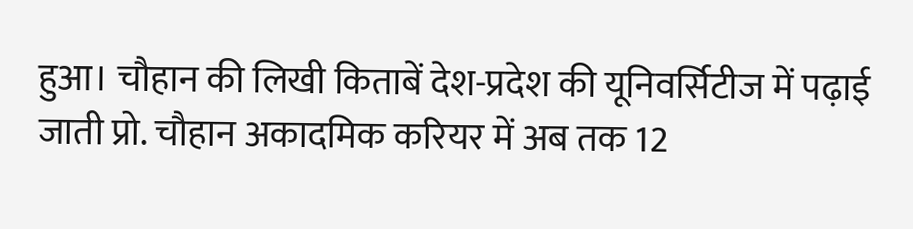हुआ। चौहान की लिखी किताबें देश-प्रदेश की यूनिवर्सिटीज में पढ़ाई जाती प्रो. चौहान अकादमिक करियर में अब तक 12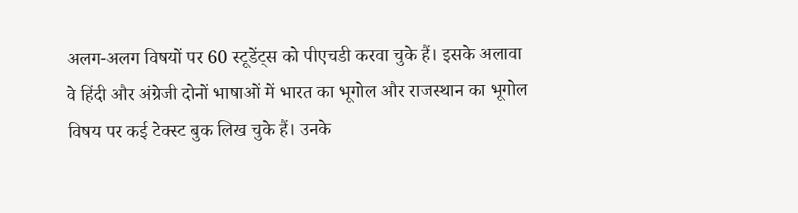अलग-अलग विषयों पर 60 स्टूडेंट्स को पीएचडी करवा चुके हैं। इसके अलावा वे हिंदी और अंग्रेजी दोनों भाषाओं में भारत का भूगोल और राजस्थान का भूगोल विषय पर कई टेक्स्ट बुक लिख चुके हैं। उनके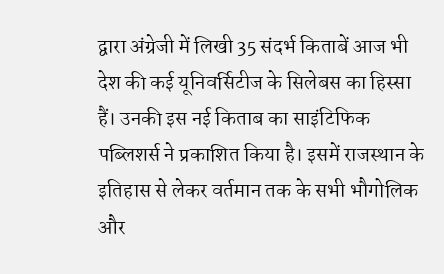द्वारा अंग्रेजी में लिखी 35 संदर्भ किताबें आज भी देश की कई यूनिवर्सिटीज के सिलेबस का हिस्सा हैं। उनकी इस नई किताब का साइंटिफिक पब्लिशर्स ने प्रकाशित किया है। इसमें राजस्थान के इतिहास से लेकर वर्तमान तक के सभी भौगोलिक और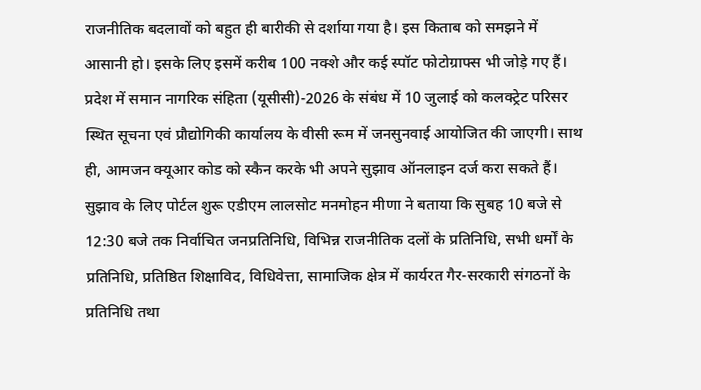राजनीतिक बदलावों को बहुत ही बारीकी से दर्शाया गया है। इस किताब को समझने में आसानी हो। इसके लिए इसमें करीब 100 नक्शे और कई स्पॉट फोटोग्राफ्स भी जोड़े गए हैं।
प्रदेश में समान नागरिक संहिता (यूसीसी)-2026 के संबंध में 10 जुलाई को कलक्ट्रेट परिसर स्थित सूचना एवं प्रौद्योगिकी कार्यालय के वीसी रूम में जनसुनवाई आयोजित की जाएगी। साथ ही, आमजन क्यूआर कोड को स्कैन करके भी अपने सुझाव ऑनलाइन दर्ज करा सकते हैं। सुझाव के लिए पोर्टल शुरू एडीएम लालसोट मनमोहन मीणा ने बताया कि सुबह 10 बजे से 12:30 बजे तक निर्वाचित जनप्रतिनिधि, विभिन्न राजनीतिक दलों के प्रतिनिधि, सभी धर्मों के प्रतिनिधि, प्रतिष्ठित शिक्षाविद, विधिवेत्ता, सामाजिक क्षेत्र में कार्यरत गैर-सरकारी संगठनों के प्रतिनिधि तथा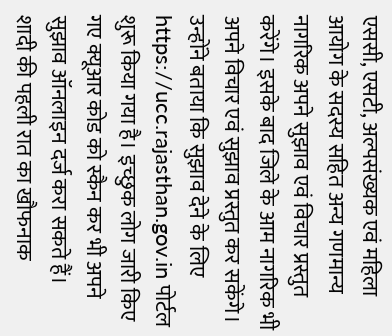एससी, एसटी, अल्पसंख्यक एवं महिला आयोग के सदस्य सहित अन्य गणमान्य नागरिक अपने सुझाव एवं विचार प्रस्तुत करेंगे। इसके बाद जिले के आम नागरिक भी अपने विचार एवं सुझाव प्रस्तुत कर सकेंगे। उन्होंने बताया कि सुझाव देने के लिए https://ucc.rajasthan.gov.in पोर्टल शुरू किया गया है। इच्छुक लोग जारी किए गए क्यूआर कोड को स्कैन कर भी अपने सुझाव ऑनलाइन दर्ज करा सकते हैं।
शादी की पहली रात का खौफनाक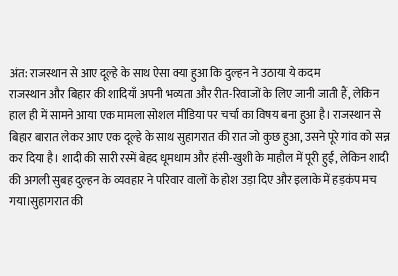अंत: राजस्थान से आए दूल्हे के साथ ऐसा क्या हुआ कि दुल्हन ने उठाया ये कदम
राजस्थान और बिहार की शादियाँ अपनी भव्यता और रीत-रिवाजों के लिए जानी जाती हैं, लेकिन हाल ही में सामने आया एक मामला सोशल मीडिया पर चर्चा का विषय बना हुआ है। राजस्थान से बिहार बारात लेकर आए एक दूल्हे के साथ सुहागरात की रात जो कुछ हुआ, उसने पूरे गांव को सन्न कर दिया है। शादी की सारी रस्में बेहद धूमधाम और हंसी-खुशी के माहौल में पूरी हुईं, लेकिन शादी की अगली सुबह दुल्हन के व्यवहार ने परिवार वालों के होश उड़ा दिए और इलाके में हड़कंप मच गया।सुहागरात की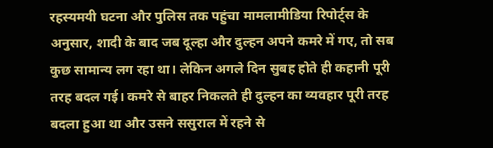रहस्यमयी घटना और पुलिस तक पहुंचा मामलामीडिया रिपोर्ट्स के अनुसार, शादी के बाद जब दूल्हा और दुल्हन अपने कमरे में गए, तो सब कुछ सामान्य लग रहा था। लेकिन अगले दिन सुबह होते ही कहानी पूरी तरह बदल गई। कमरे से बाहर निकलते ही दुल्हन का व्यवहार पूरी तरह बदला हुआ था और उसने ससुराल में रहने से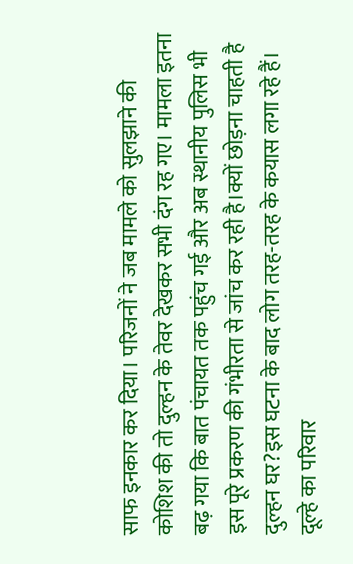साफ इनकार कर दिया। परिजनों ने जब मामले को सुलझाने की कोशिश की तो दुल्हन के तेवर देखकर सभी दंग रह गए। मामला इतना बढ़ गया कि बात पंचायत तक पहुंच गई और अब स्थानीय पुलिस भी इस पूरे प्रकरण की गंभीरता से जांच कर रही है।क्यों छोड़ना चाहती है दुल्हन घर?इस घटना के बाद लोग तरह-तरह के कयास लगा रहे हैं। दूल्हे का परिवार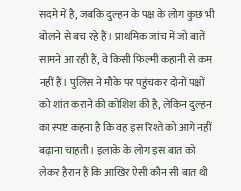सदमे में है, जबकि दुल्हन के पक्ष के लोग कुछ भी बोलने से बच रहे हैं। प्राथमिक जांच में जो बातें सामने आ रही हैं, वे किसी फिल्मी कहानी से कम नहीं हैं। पुलिस ने मौके पर पहुंचकर दोनों पक्षों को शांत कराने की कोशिश की है, लेकिन दुल्हन का स्पष्ट कहना है कि वह इस रिश्ते को आगे नहीं बढ़ाना चाहती। इलाके के लोग इस बात को लेकर हैरान हैं कि आखिर ऐसी कौन सी बात थी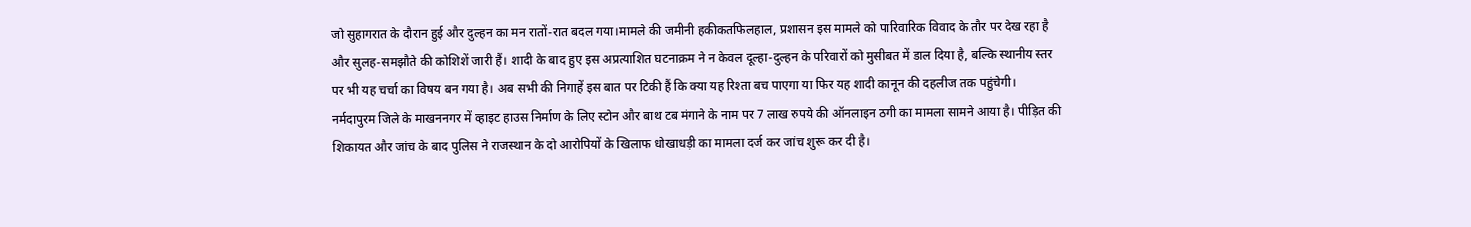जो सुहागरात के दौरान हुई और दुल्हन का मन रातों-रात बदल गया।मामले की जमीनी हकीकतफिलहाल, प्रशासन इस मामले को पारिवारिक विवाद के तौर पर देख रहा है और सुलह-समझौते की कोशिशें जारी हैं। शादी के बाद हुए इस अप्रत्याशित घटनाक्रम ने न केवल दूल्हा-दुल्हन के परिवारों को मुसीबत में डाल दिया है, बल्कि स्थानीय स्तर पर भी यह चर्चा का विषय बन गया है। अब सभी की निगाहें इस बात पर टिकी हैं कि क्या यह रिश्ता बच पाएगा या फिर यह शादी कानून की दहलीज तक पहुंचेगी।
नर्मदापुरम जिले के माखननगर में व्हाइट हाउस निर्माण के लिए स्टोन और बाथ टब मंगाने के नाम पर 7 लाख रुपये की ऑनलाइन ठगी का मामला सामने आया है। पीड़ित की शिकायत और जांच के बाद पुलिस ने राजस्थान के दो आरोपियों के खिलाफ धोखाधड़ी का मामला दर्ज कर जांच शुरू कर दी है।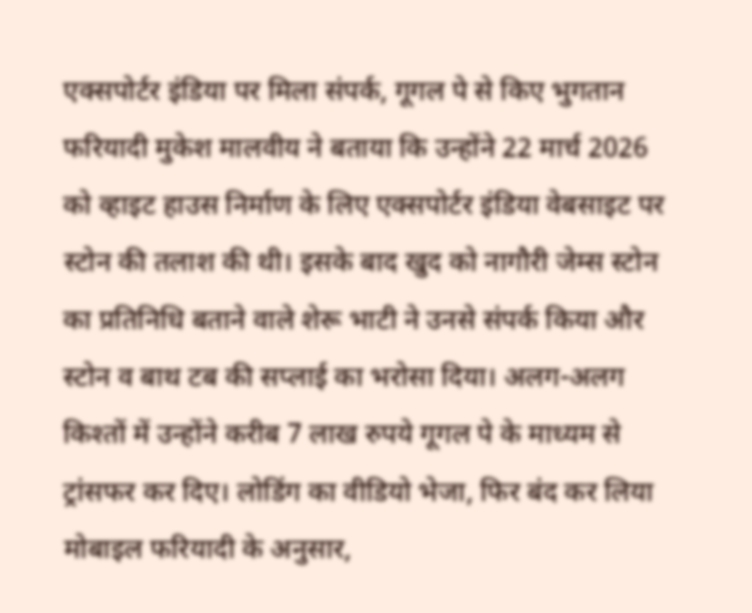एक्सपोर्टर इंडिया पर मिला संपर्क, गूगल पे से किए भुगतान फरियादी मुकेश मालवीय ने बताया कि उन्होंने 22 मार्च 2026 को व्हाइट हाउस निर्माण के लिए एक्सपोर्टर इंडिया वेबसाइट पर स्टोन की तलाश की थी। इसके बाद खुद को नागौरी जेम्स स्टोन का प्रतिनिधि बताने वाले शेरू भाटी ने उनसे संपर्क किया और स्टोन व बाथ टब की सप्लाई का भरोसा दिया। अलग-अलग किश्तों में उन्होंने करीब 7 लाख रुपये गूगल पे के माध्यम से ट्रांसफर कर दिए। लोडिंग का वीडियो भेजा, फिर बंद कर लिया मोबाइल फरियादी के अनुसार,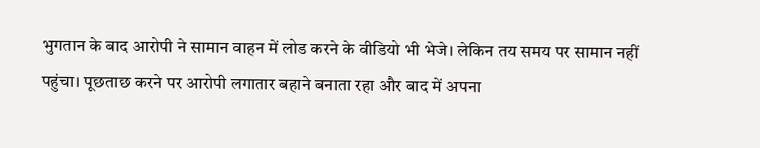भुगतान के बाद आरोपी ने सामान वाहन में लोड करने के वीडियो भी भेजे। लेकिन तय समय पर सामान नहीं पहुंचा। पूछताछ करने पर आरोपी लगातार बहाने बनाता रहा और बाद में अपना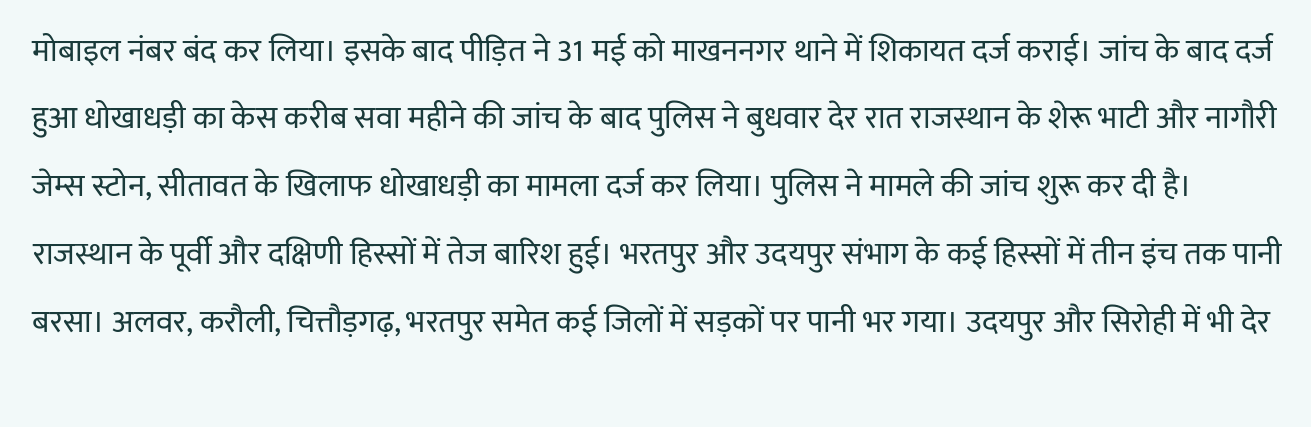मोबाइल नंबर बंद कर लिया। इसके बाद पीड़ित ने 31 मई को माखननगर थाने में शिकायत दर्ज कराई। जांच के बाद दर्ज हुआ धोखाधड़ी का केस करीब सवा महीने की जांच के बाद पुलिस ने बुधवार देर रात राजस्थान के शेरू भाटी और नागौरी जेम्स स्टोन, सीतावत के खिलाफ धोखाधड़ी का मामला दर्ज कर लिया। पुलिस ने मामले की जांच शुरू कर दी है।
राजस्थान के पूर्वी और दक्षिणी हिस्सों में तेज बारिश हुई। भरतपुर और उदयपुर संभाग के कई हिस्सों में तीन इंच तक पानी बरसा। अलवर, करौली, चित्तौड़गढ़, भरतपुर समेत कई जिलों में सड़कों पर पानी भर गया। उदयपुर और सिरोही में भी देर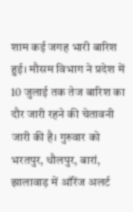शाम कई जगह भारी बारिश हुई। मौसम विभाग ने प्रदेश में 10 जुलाई तक तेज बारिश का दौर जारी रहने की चेतावनी जारी की है। गुरुवार को भरतपुर, धौलपुर, बारां, झालावाड़ में ऑरेंज अलर्ट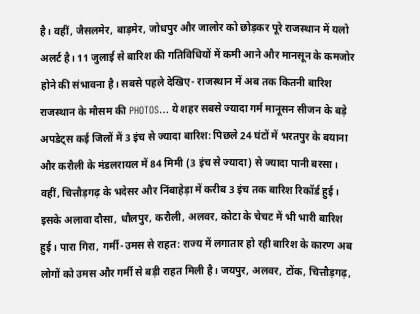है। वहीं, जैसलमेर, बाड़मेर, जोधपुर और जालोर को छोड़कर पूरे राजस्थान में यलो अलर्ट है। 11 जुलाई से बारिश की गतिविधियों में कमी आने और मानसून के कमजोर होने की संभावना है। सबसे पहले देखिए- राजस्थान में अब तक कितनी बारिश राजस्थान के मौसम की PHOTOS… ये शहर सबसे ज्यादा गर्म मानूसन सीजन के बड़े अपडेट्स कई जिलों में 3 इंच से ज्यादा बारिश: पिछले 24 घंटों में भरतपुर के बयाना और करौली के मंडलरायल में 84 मिमी (3 इंच से ज्यादा) से ज्यादा पानी बरसा। वहीं, चित्तौड़गढ़ के भदेसर और निंबाहेड़ा में करीब 3 इंच तक बारिश रिकॉर्ड हुई। इसके अलावा दौसा, धौलपुर, करौली, अलवर, कोटा के चेचट में भी भारी बारिश हुई। पारा गिरा, गर्मी-उमस से राहत: राज्य में लगातार हो रही बारिश के कारण अब लोगों को उमस और गर्मी से बड़ी राहत मिली है। जयपुर, अलवर, टोंक, चित्तौड़गढ़,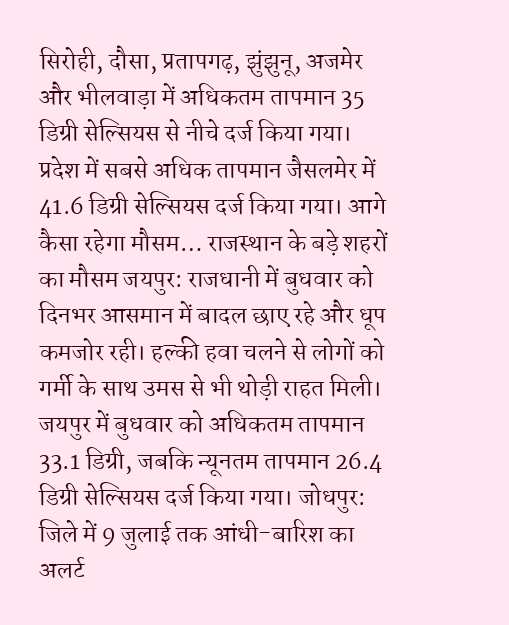सिरोही, दौसा, प्रतापगढ़, झुंझुनू, अजमेर और भीलवाड़ा में अधिकतम तापमान 35 डिग्री सेल्सियस से नीचे दर्ज किया गया। प्रदेश में सबसे अधिक तापमान जैसलमेर में 41.6 डिग्री सेल्सियस दर्ज किया गया। आगे कैसा रहेगा मौसम… राजस्थान के बड़े शहरों का मौसम जयपुर: राजधानी में बुधवार को दिनभर आसमान में बादल छाए रहे और धूप कमजोर रही। हल्की हवा चलने से लोगों को गर्मी के साथ उमस से भी थोड़ी राहत मिली। जयपुर में बुधवार को अधिकतम तापमान 33.1 डिग्री, जबकि न्यूनतम तापमान 26.4 डिग्री सेल्सियस दर्ज किया गया। जोधपुर: जिले में 9 जुलाई तक आंधी-बारिश का अलर्ट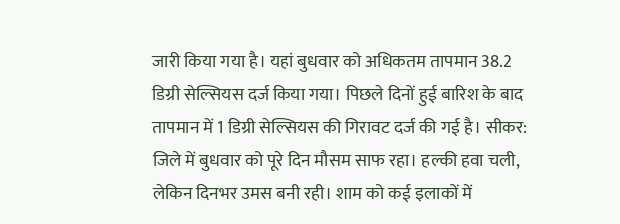जारी किया गया है। यहां बुधवार को अधिकतम तापमान 38.2 डिग्री सेल्सियस दर्ज किया गया। पिछले दिनों हुई बारिश के बाद तापमान में 1 डिग्री सेल्सियस की गिरावट दर्ज की गई है। सीकर: जिले में बुधवार को पूरे दिन मौसम साफ रहा। हल्की हवा चली, लेकिन दिनभर उमस बनी रही। शाम को कई इलाकों में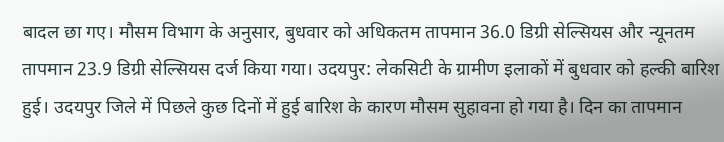बादल छा गए। मौसम विभाग के अनुसार, बुधवार को अधिकतम तापमान 36.0 डिग्री सेल्सियस और न्यूनतम तापमान 23.9 डिग्री सेल्सियस दर्ज किया गया। उदयपुर: लेकसिटी के ग्रामीण इलाकों में बुधवार को हल्की बारिश हुई। उदयपुर जिले में पिछले कुछ दिनों में हुई बारिश के कारण मौसम सुहावना हो गया है। दिन का तापमान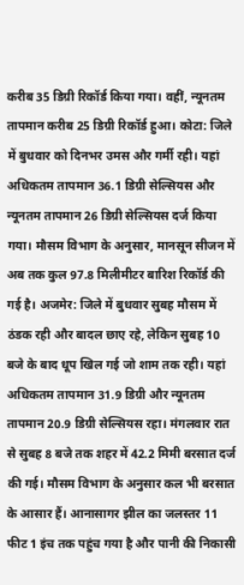करीब 35 डिग्री रिकॉर्ड किया गया। वहीं, न्यूनतम तापमान करीब 25 डिग्री रिकॉर्ड हुआ। कोटा: जिले में बुधवार को दिनभर उमस और गर्मी रही। यहां अधिकतम तापमान 36.1 डिग्री सेल्सियस और न्यूनतम तापमान 26 डिग्री सेल्सियस दर्ज किया गया। मौसम विभाग के अनुसार, मानसून सीजन में अब तक कुल 97.8 मिलीमीटर बारिश रिकॉर्ड की गई है। अजमेर: जिले में बुधवार सुबह मौसम में ठंडक रही और बादल छाए रहे, लेकिन सुबह 10 बजे के बाद धूप खिल गई जो शाम तक रही। यहां अधिकतम तापमान 31.9 डिग्री और न्यूनतम तापमान 20.9 डिग्री सेल्सियस रहा। मंगलवार रात से सुबह 8 बजे तक शहर में 42.2 मिमी बरसात दर्ज की गई। मौसम विभाग के अनुसार कल भी बरसात के आसार हैं। आनासागर झील का जलस्तर 11 फीट 1 इंच तक पहुंच गया है और पानी की निकासी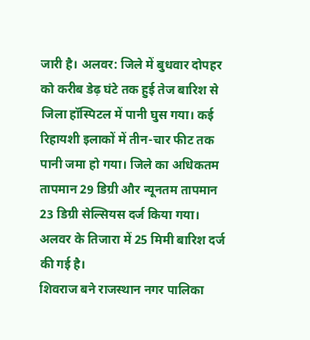जारी है। अलवर: जिले में बुधवार दोपहर को करीब डेढ़ घंटे तक हुई तेज बारिश से जिला हॉस्पिटल में पानी घुस गया। कई रिहायशी इलाकों में तीन-चार फीट तक पानी जमा हो गया। जिले का अधिकतम तापमान 29 डिग्री और न्यूनतम तापमान 23 डिग्री सेल्सियस दर्ज किया गया। अलवर के तिजारा में 25 मिमी बारिश दर्ज की गई है।
शिवराज बने राजस्थान नगर पालिका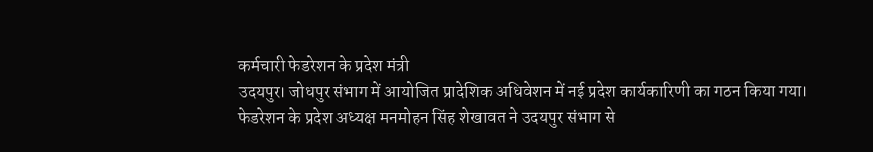कर्मचारी फेडरेशन के प्रदेश मंत्री
उदयपुर। जोधपुर संभाग में आयोजित प्रादेशिक अधिवेशन में नई प्रदेश कार्यकारिणी का गठन किया गया। फेडरेशन के प्रदेश अध्यक्ष मनमोहन सिंह शेखावत ने उदयपुर संभाग से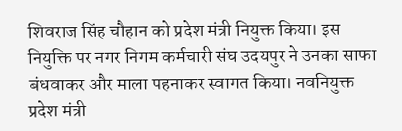शिवराज सिंह चौहान को प्रदेश मंत्री नियुक्त किया। इस नियुक्ति पर नगर निगम कर्मचारी संघ उदयपुर ने उनका साफा बंधवाकर और माला पहनाकर स्वागत किया। नवनियुक्त प्रदेश मंत्री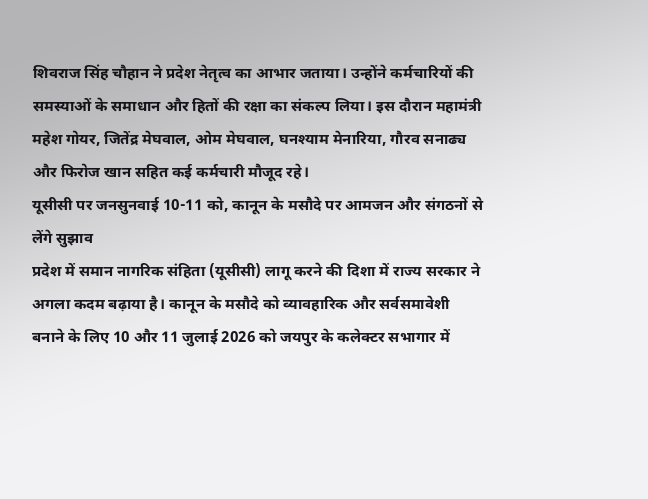शिवराज सिंह चौहान ने प्रदेश नेतृत्व का आभार जताया। उन्होंने कर्मचारियों की समस्याओं के समाधान और हितों की रक्षा का संकल्प लिया। इस दौरान महामंत्री महेश गोयर, जितेंद्र मेघवाल, ओम मेघवाल, घनश्याम मेनारिया, गौरव सनाढ्य और फिरोज खान सहित कई कर्मचारी मौजूद रहे।
यूसीसी पर जनसुनवाई 10-11 को, कानून के मसौदे पर आमजन और संगठनों से लेंगे सुझाव
प्रदेश में समान नागरिक संहिता (यूसीसी) लागू करने की दिशा में राज्य सरकार ने अगला कदम बढ़ाया है। कानून के मसौदे को व्यावहारिक और सर्वसमावेशी बनाने के लिए 10 और 11 जुलाई 2026 को जयपुर के कलेक्टर सभागार में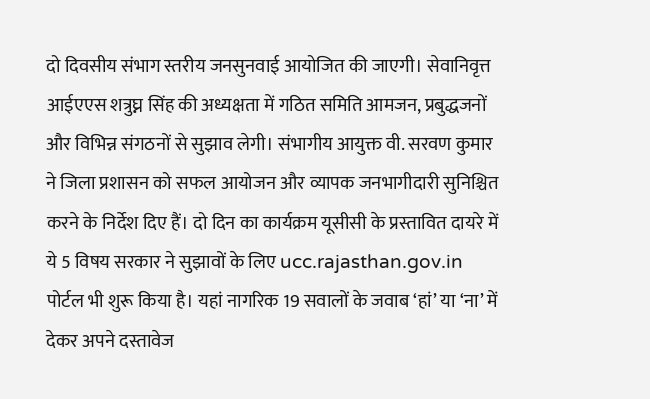दो दिवसीय संभाग स्तरीय जनसुनवाई आयोजित की जाएगी। सेवानिवृत्त आईएएस शत्रुघ्न सिंह की अध्यक्षता में गठित समिति आमजन, प्रबुद्धजनों और विभिन्न संगठनों से सुझाव लेगी। संभागीय आयुक्त वी. सरवण कुमार ने जिला प्रशासन को सफल आयोजन और व्यापक जनभागीदारी सुनिश्चित करने के निर्देश दिए हैं। दो दिन का कार्यक्रम यूसीसी के प्रस्तावित दायरे में ये 5 विषय सरकार ने सुझावों के लिए ucc.rajasthan.gov.in पोर्टल भी शुरू किया है। यहां नागरिक 19 सवालों के जवाब ‘हां’ या ‘ना’ में देकर अपने दस्तावेज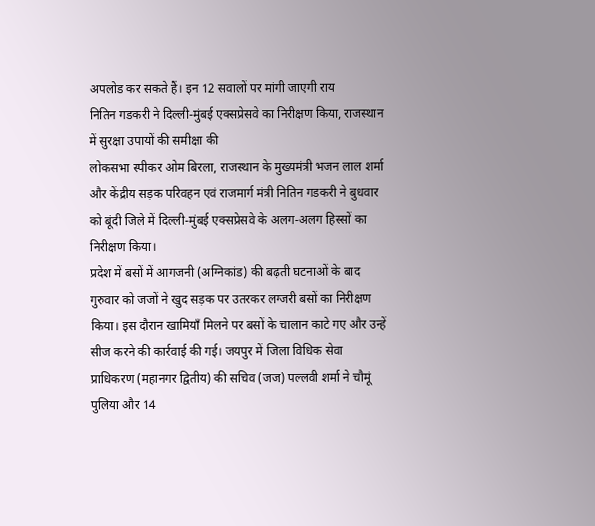अपलोड कर सकते हैं। इन 12 सवालों पर मांगी जाएगी राय
नितिन गडकरी ने दिल्ली-मुंबई एक्सप्रेसवे का निरीक्षण किया, राजस्थान में सुरक्षा उपायों की समीक्षा की
लोकसभा स्पीकर ओम बिरला, राजस्थान के मुख्यमंत्री भजन लाल शर्मा और केंद्रीय सड़क परिवहन एवं राजमार्ग मंत्री नितिन गडकरी ने बुधवार को बूंदी जिले में दिल्ली-मुंबई एक्सप्रेसवे के अलग-अलग हिस्सों का निरीक्षण किया।
प्रदेश में बसों में आगजनी (अग्निकांड) की बढ़ती घटनाओं के बाद गुरुवार को जजों ने खुद सड़क पर उतरकर लग्जरी बसों का निरीक्षण किया। इस दौरान खामियाँ मिलने पर बसों के चालान काटे गए और उन्हें सीज करने की कार्रवाई की गई। जयपुर में जिला विधिक सेवा प्राधिकरण (महानगर द्वितीय) की सचिव (जज) पल्लवी शर्मा ने चौमूं पुलिया और 14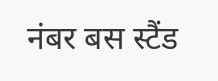नंबर बस स्टैंड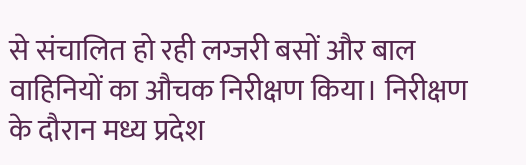से संचालित हो रही लग्जरी बसों और बाल वाहिनियों का औचक निरीक्षण किया। निरीक्षण के दौरान मध्य प्रदेश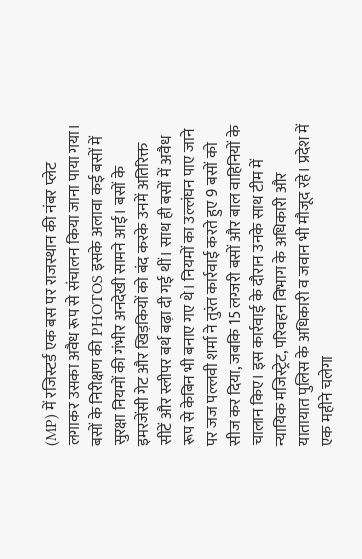(MP) में रजिस्टर्ड एक बस पर राजस्थान की नंबर प्लेट लगाकर उसका अवैध रूप से संचालन किया जाना पाया गया। बसों के निरीक्षण की PHOTOS इसके अलावा कई बसों में सुरक्षा नियमों की गंभीर अनदेखी सामने आई। बसों के इमरजेंसी गेट और खिड़कियों को बंद करके उनमें अतिरिक्त सीटें और स्लीपर बर्थ बढ़ा दी गई थीं। साथ ही बसों में अवैध रूप से केबिन भी बनाए गए थे। नियमों का उल्लंघन पाए जाने पर जज पल्लवी शर्मा ने तुरंत कार्रवाई करते हुए 9 बसों को सीज कर दिया, जबकि 15 लग्जरी बसों और बाल वाहिनियों के चालान किए। इस कार्रवाई के दौरान उनके साथ टीम में न्यायिक मजिस्ट्रेट, परिवहन विभाग के अधिकारी और यातायात पुलिस के अधिकारी व जवान भी मौजूद रहे। प्रदेश में एक महीने चलेगा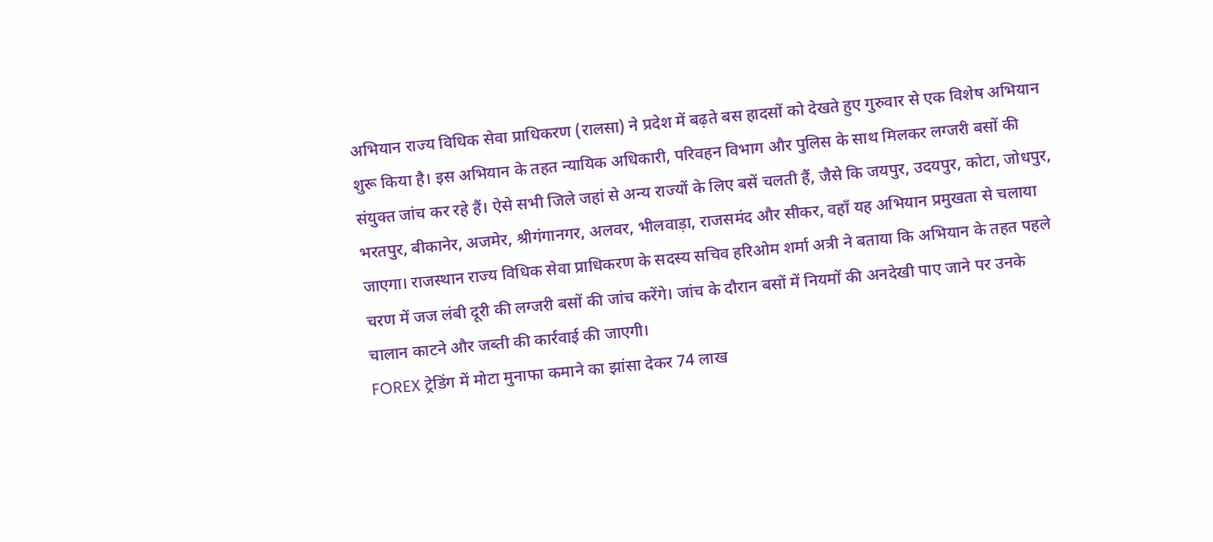अभियान राज्य विधिक सेवा प्राधिकरण (रालसा) ने प्रदेश में बढ़ते बस हादसों को देखते हुए गुरुवार से एक विशेष अभियान शुरू किया है। इस अभियान के तहत न्यायिक अधिकारी, परिवहन विभाग और पुलिस के साथ मिलकर लग्जरी बसों की संयुक्त जांच कर रहे हैं। ऐसे सभी जिले जहां से अन्य राज्यों के लिए बसें चलती हैं, जैसे कि जयपुर, उदयपुर, कोटा, जोधपुर, भरतपुर, बीकानेर, अजमेर, श्रीगंगानगर, अलवर, भीलवाड़ा, राजसमंद और सीकर, वहाँ यह अभियान प्रमुखता से चलाया जाएगा। राजस्थान राज्य विधिक सेवा प्राधिकरण के सदस्य सचिव हरिओम शर्मा अत्री ने बताया कि अभियान के तहत पहले चरण में जज लंबी दूरी की लग्जरी बसों की जांच करेंगे। जांच के दौरान बसों में नियमों की अनदेखी पाए जाने पर उनके चालान काटने और जब्ती की कार्रवाई की जाएगी।
FOREX ट्रेडिंग में मोटा मुनाफा कमाने का झांसा देकर 74 लाख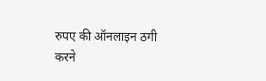रुपए की ऑनलाइन ठगी करने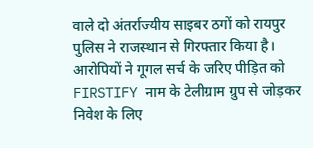वाले दो अंतर्राज्यीय साइबर ठगों को रायपुर पुलिस ने राजस्थान से गिरफ्तार किया है। आरोपियों ने गूगल सर्च के जरिए पीड़ित को FIRSTIFY नाम के टेलीग्राम ग्रुप से जोड़कर निवेश के लिए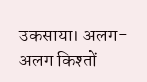उकसाया। अलग-अलग किश्तों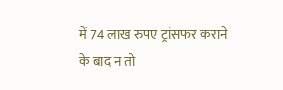में 74 लाख रुपए ट्रांसफर कराने के बाद न तो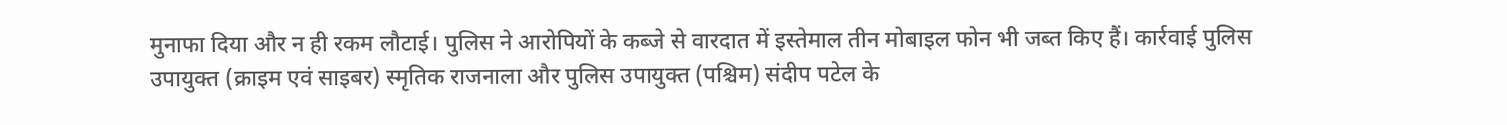मुनाफा दिया और न ही रकम लौटाई। पुलिस ने आरोपियों के कब्जे से वारदात में इस्तेमाल तीन मोबाइल फोन भी जब्त किए हैं। कार्रवाई पुलिस उपायुक्त (क्राइम एवं साइबर) स्मृतिक राजनाला और पुलिस उपायुक्त (पश्चिम) संदीप पटेल के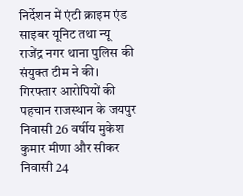निर्देशन में एंटी क्राइम एंड साइबर यूनिट तथा न्यू राजेंद्र नगर थाना पुलिस की संयुक्त टीम ने की। गिरफ्तार आरोपियों की पहचान राजस्थान के जयपुर निवासी 26 वर्षीय मुकेश कुमार मीणा और सीकर निवासी 24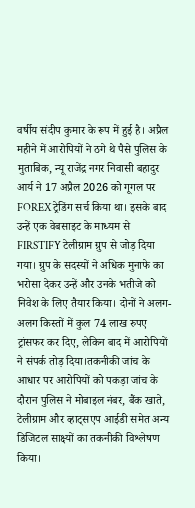वर्षीय संदीप कुमार के रूप में हुई है। अप्रैल महीने में आरोपियों ने ठगे थे पैसे पुलिस के मुताबिक, न्यू राजेंद्र नगर निवासी बहादुर आर्य ने 17 अप्रैल 2026 को गूगल पर FOREX ट्रेडिंग सर्च किया था। इसके बाद उन्हें एक वेबसाइट के माध्यम से FIRSTIFY टेलीग्राम ग्रुप से जोड़ दिया गया। ग्रुप के सदस्यों ने अधिक मुनाफे का भरोसा देकर उन्हें और उनके भतीजे को निवेश के लिए तैयार किया। दोनों ने अलग-अलग किस्तों में कुल 74 लाख रुपए ट्रांसफर कर दिए, लेकिन बाद में आरोपियों ने संपर्क तोड़ दिया।तकनीकी जांच के आधार पर आरोपियों को पकड़ा जांच के दौरान पुलिस ने मोबाइल नंबर, बैंक खाते, टेलीग्राम और व्हाट्सएप आईडी समेत अन्य डिजिटल साक्ष्यों का तकनीकी विश्लेषण किया।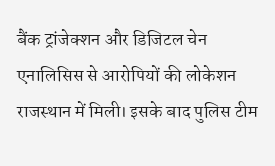बैंक ट्रांजेक्शन और डिजिटल चेन एनालिसिस से आरोपियों की लोकेशन राजस्थान में मिली। इसके बाद पुलिस टीम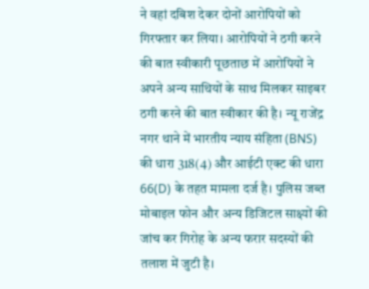ने वहां दबिश देकर दोनों आरोपियों को गिरफ्तार कर लिया। आरोपियों ने ठगी करने की बात स्वीकारी पूछताछ में आरोपियों ने अपने अन्य साथियों के साथ मिलकर साइबर ठगी करने की बात स्वीकार की है। न्यू राजेंद्र नगर थाने में भारतीय न्याय संहिता (BNS) की धारा 318(4) और आईटी एक्ट की धारा 66(D) के तहत मामला दर्ज है। पुलिस जब्त मोबाइल फोन और अन्य डिजिटल साक्ष्यों की जांच कर गिरोह के अन्य फरार सदस्यों की तलाश में जुटी है।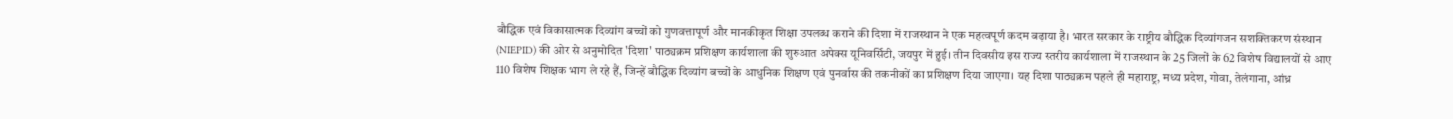बौद्धिक एवं विकासात्मक दिव्यांग बच्चों को गुणवत्तापूर्ण और मानकीकृत शिक्षा उपलब्ध कराने की दिशा में राजस्थान ने एक महत्वपूर्ण कदम बढ़ाया है। भारत सरकार के राष्ट्रीय बौद्धिक दिव्यांगजन सशक्तिकरण संस्थान (NIEPID) की ओर से अनुमोदित 'दिशा' पाठ्यक्रम प्रशिक्षण कार्यशाला की शुरुआत अपेक्स यूनिवर्सिटी, जयपुर में हुई। तीन दिवसीय इस राज्य स्तरीय कार्यशाला में राजस्थान के 25 जिलों के 62 विशेष विद्यालयों से आए 110 विशेष शिक्षक भाग ले रहे हैं, जिन्हें बौद्धिक दिव्यांग बच्चों के आधुनिक शिक्षण एवं पुनर्वास की तकनीकों का प्रशिक्षण दिया जाएगा। यह दिशा पाठ्यक्रम पहले ही महाराष्ट्र, मध्य प्रदेश, गोवा, तेलंगाना, आंध्र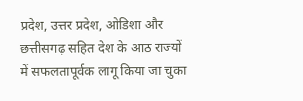प्रदेश, उत्तर प्रदेश, ओडिशा और छत्तीसगढ़ सहित देश के आठ राज्यों में सफलतापूर्वक लागू किया जा चुका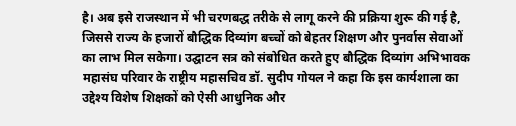है। अब इसे राजस्थान में भी चरणबद्ध तरीके से लागू करने की प्रक्रिया शुरू की गई है, जिससे राज्य के हजारों बौद्धिक दिव्यांग बच्चों को बेहतर शिक्षण और पुनर्वास सेवाओं का लाभ मिल सकेगा। उद्घाटन सत्र को संबोधित करते हुए बौद्धिक दिव्यांग अभिभावक महासंघ परिवार के राष्ट्रीय महासचिव डॉ. सुदीप गोयल ने कहा कि इस कार्यशाला का उद्देश्य विशेष शिक्षकों को ऐसी आधुनिक और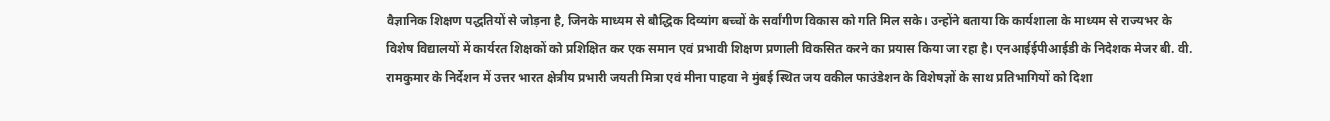वैज्ञानिक शिक्षण पद्धतियों से जोड़ना है, जिनके माध्यम से बौद्धिक दिव्यांग बच्चों के सर्वांगीण विकास को गति मिल सके। उन्होंने बताया कि कार्यशाला के माध्यम से राज्यभर के विशेष विद्यालयों में कार्यरत शिक्षकों को प्रशिक्षित कर एक समान एवं प्रभावी शिक्षण प्रणाली विकसित करने का प्रयास किया जा रहा है। एनआईईपीआईडी के निदेशक मेजर बी. वी. रामकुमार के निर्देशन में उत्तर भारत क्षेत्रीय प्रभारी जयती मित्रा एवं मीना पाहवा ने मुंबई स्थित जय वकील फाउंडेशन के विशेषज्ञों के साथ प्रतिभागियों को दिशा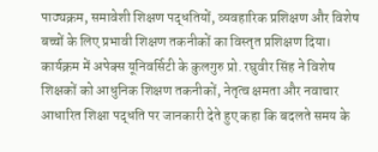पाठ्यक्रम, समावेशी शिक्षण पद्धतियों, व्यवहारिक प्रशिक्षण और विशेष बच्चों के लिए प्रभावी शिक्षण तकनीकों का विस्तृत प्रशिक्षण दिया। कार्यक्रम में अपेक्स यूनिवर्सिटी के कुलगुरु प्रो. रघुवीर सिंह ने विशेष शिक्षकों को आधुनिक शिक्षण तकनीकों, नेतृत्व क्षमता और नवाचार आधारित शिक्षा पद्धति पर जानकारी देते हुए कहा कि बदलते समय के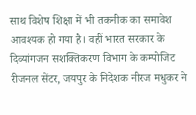साथ विशेष शिक्षा में भी तकनीक का समावेश आवश्यक हो गया है। वहीं भारत सरकार के दिव्यांगजन सशक्तिकरण विभाग के कम्पोजिट रीजनल सेंटर, जयपुर के निदेशक नीरज मधुकर ने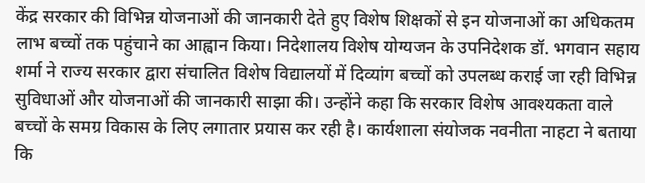केंद्र सरकार की विभिन्न योजनाओं की जानकारी देते हुए विशेष शिक्षकों से इन योजनाओं का अधिकतम लाभ बच्चों तक पहुंचाने का आह्वान किया। निदेशालय विशेष योग्यजन के उपनिदेशक डॉ. भगवान सहाय शर्मा ने राज्य सरकार द्वारा संचालित विशेष विद्यालयों में दिव्यांग बच्चों को उपलब्ध कराई जा रही विभिन्न सुविधाओं और योजनाओं की जानकारी साझा की। उन्होंने कहा कि सरकार विशेष आवश्यकता वाले बच्चों के समग्र विकास के लिए लगातार प्रयास कर रही है। कार्यशाला संयोजक नवनीता नाहटा ने बताया कि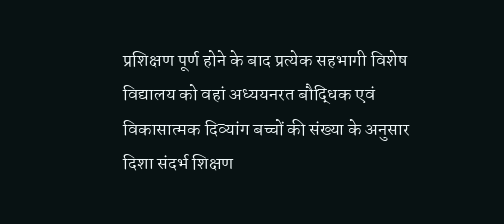प्रशिक्षण पूर्ण होने के बाद प्रत्येक सहभागी विशेष विद्यालय को वहां अध्ययनरत बौद्धिक एवं विकासात्मक दिव्यांग बच्चों की संख्या के अनुसार दिशा संदर्भ शिक्षण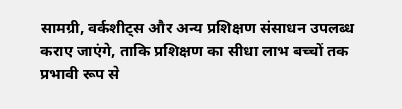सामग्री, वर्कशीट्स और अन्य प्रशिक्षण संसाधन उपलब्ध कराए जाएंगे, ताकि प्रशिक्षण का सीधा लाभ बच्चों तक प्रभावी रूप से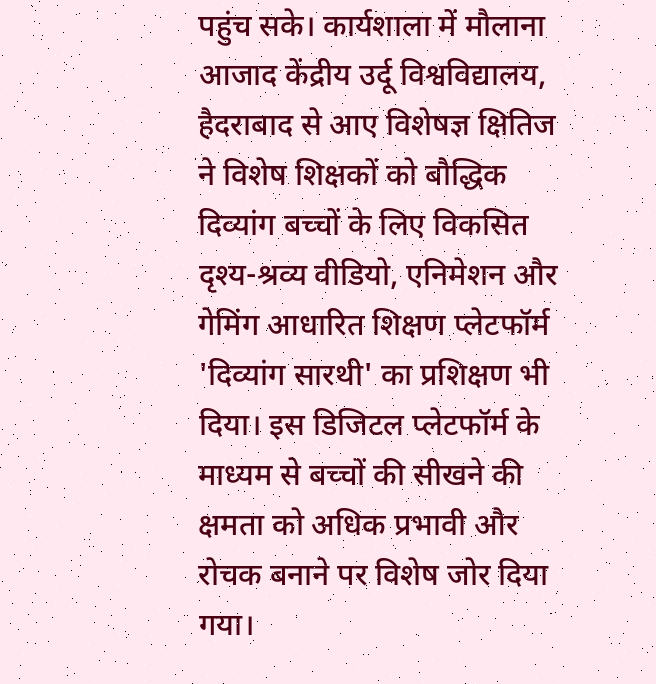पहुंच सके। कार्यशाला में मौलाना आजाद केंद्रीय उर्दू विश्वविद्यालय, हैदराबाद से आए विशेषज्ञ क्षितिज ने विशेष शिक्षकों को बौद्धिक दिव्यांग बच्चों के लिए विकसित दृश्य-श्रव्य वीडियो, एनिमेशन और गेमिंग आधारित शिक्षण प्लेटफॉर्म 'दिव्यांग सारथी' का प्रशिक्षण भी दिया। इस डिजिटल प्लेटफॉर्म के माध्यम से बच्चों की सीखने की क्षमता को अधिक प्रभावी और रोचक बनाने पर विशेष जोर दिया गया।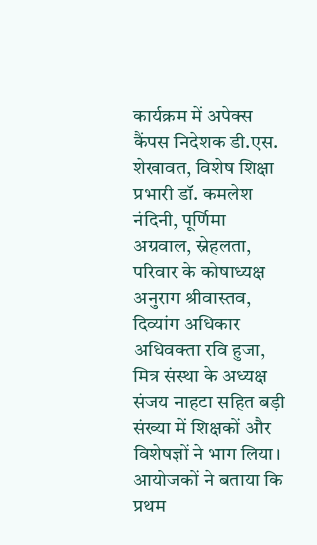कार्यक्रम में अपेक्स कैंपस निदेशक डी.एस. शेखावत, विशेष शिक्षा प्रभारी डॉ. कमलेश नंदिनी, पूर्णिमा अग्रवाल, स्नेहलता, परिवार के कोषाध्यक्ष अनुराग श्रीवास्तव, दिव्यांग अधिकार अधिवक्ता रवि हुजा, मित्र संस्था के अध्यक्ष संजय नाहटा सहित बड़ी संख्या में शिक्षकों और विशेषज्ञों ने भाग लिया। आयोजकों ने बताया कि प्रथम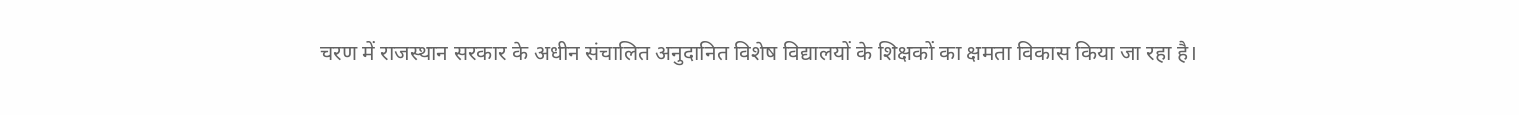चरण में राजस्थान सरकार के अधीन संचालित अनुदानित विशेष विद्यालयों के शिक्षकों का क्षमता विकास किया जा रहा है।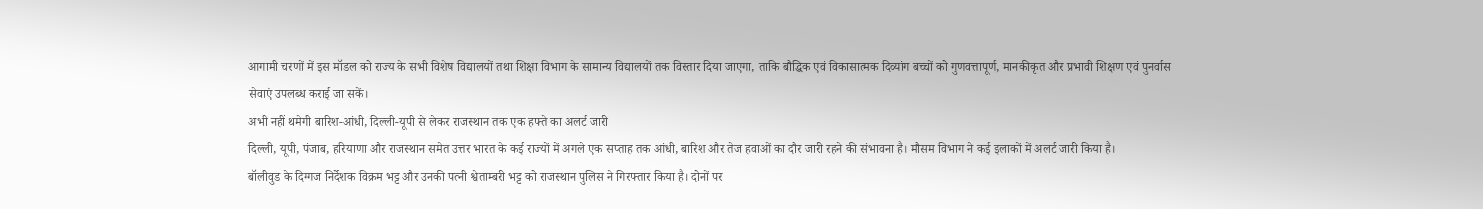आगामी चरणों में इस मॉडल को राज्य के सभी विशेष विद्यालयों तथा शिक्षा विभाग के सामान्य विद्यालयों तक विस्तार दिया जाएगा, ताकि बौद्धिक एवं विकासात्मक दिव्यांग बच्चों को गुणवत्तापूर्ण, मानकीकृत और प्रभावी शिक्षण एवं पुनर्वास सेवाएं उपलब्ध कराई जा सकें।
अभी नहीं थमेगी बारिश-आंधी, दिल्ली-यूपी से लेकर राजस्थान तक एक हफ्ते का अलर्ट जारी
दिल्ली, यूपी, पंजाब, हरियाणा और राजस्थान समेत उत्तर भारत के कई राज्यों में अगले एक सप्ताह तक आंधी, बारिश और तेज हवाओं का दौर जारी रहने की संभावना है। मौसम विभाग ने कई इलाकों में अलर्ट जारी किया है।
बॉलीवुड के दिग्गज निर्देशक विक्रम भट्ट और उनकी पत्नी श्वेताम्बरी भट्ट को राजस्थान पुलिस ने गिरफ्तार किया है। दोनों पर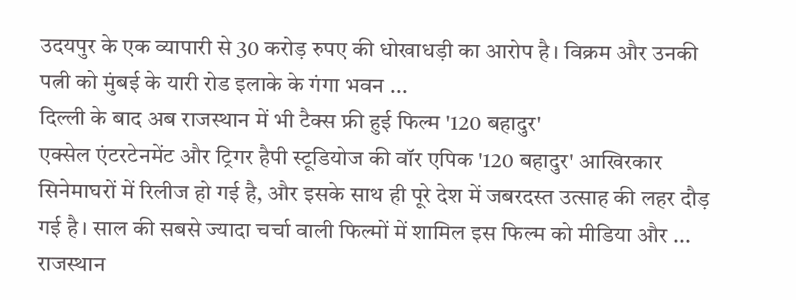उदयपुर के एक व्यापारी से 30 करोड़ रुपए की धोखाधड़ी का आरोप है। विक्रम और उनकी पत्नी को मुंबई के यारी रोड इलाके के गंगा भवन ...
दिल्ली के बाद अब राजस्थान में भी टैक्स फ्री हुई फिल्म '120 बहादुर'
एक्सेल एंटरटेनमेंट और ट्रिगर हैपी स्टूडियोज की वॉर एपिक '120 बहादुर' आखिरकार सिनेमाघरों में रिलीज हो गई है, और इसके साथ ही पूरे देश में जबरदस्त उत्साह की लहर दौड़ गई है। साल की सबसे ज्यादा चर्चा वाली फिल्मों में शामिल इस फिल्म को मीडिया और ...
राजस्थान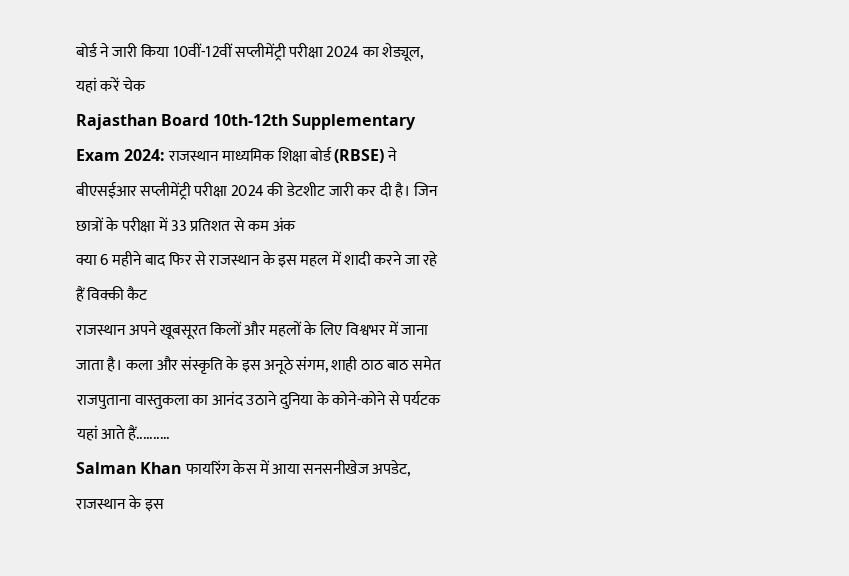बोर्ड ने जारी किया 10वीं-12वीं सप्लीमेंट्री परीक्षा 2024 का शेड्यूल, यहां करें चेक
Rajasthan Board 10th-12th Supplementary Exam 2024: राजस्थान माध्यमिक शिक्षा बोर्ड (RBSE) ने बीएसईआर सप्लीमेंट्री परीक्षा 2024 की डेटशीट जारी कर दी है। जिन छात्रों के परीक्षा में 33 प्रतिशत से कम अंक
क्या 6 महीने बाद फिर से राजस्थान के इस महल में शादी करने जा रहे हैं विक्की कैट
राजस्थान अपने खूबसूरत किलों और महलों के लिए विश्वभर में जाना जाता है। कला और संस्कृति के इस अनूठे संगम, शाही ठाठ बाठ समेत राजपुताना वास्तुकला का आनंद उठाने दुनिया के कोने-कोने से पर्यटक यहां आते हैं..........
Salman Khan फायरिंग केस में आया सनसनीखेज अपडेट, राजस्थान के इस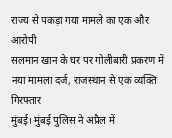राज्य से पकड़ा गया मामले का एक और आरोपी
सलमान खान के घर पर गोलीबारी प्रकरण में नया मामला दर्ज, राजस्थान से एक व्यक्ति गिरफ्तार
मुंबई। मुंबई पुलिस ने अप्रैल में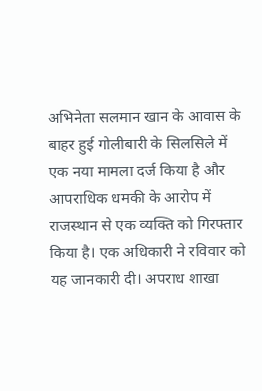अभिनेता सलमान खान के आवास के बाहर हुई गोलीबारी के सिलसिले में एक नया मामला दर्ज किया है और आपराधिक धमकी के आरोप में राजस्थान से एक व्यक्ति को गिरफ्तार किया है। एक अधिकारी ने रविवार को यह जानकारी दी। अपराध शाखा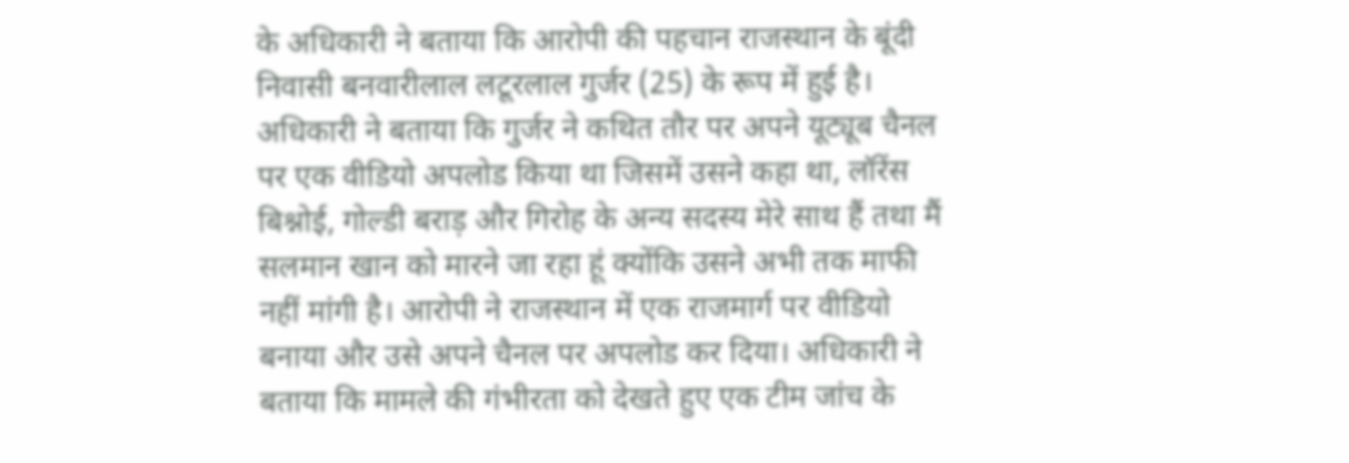के अधिकारी ने बताया कि आरोपी की पहचान राजस्थान के बूंदी निवासी बनवारीलाल लटूरलाल गुर्जर (25) के रूप में हुई है। अधिकारी ने बताया कि गुर्जर ने कथित तौर पर अपने यूट्यूब चैनल पर एक वीडियो अपलोड किया था जिसमें उसने कहा था, लॉरेंस बिश्नोई, गोल्डी बराड़ और गिरोह के अन्य सदस्य मेरे साथ हैं तथा मैं सलमान खान को मारने जा रहा हूं क्योंकि उसने अभी तक माफी नहीं मांगी है। आरोपी ने राजस्थान में एक राजमार्ग पर वीडियो बनाया और उसे अपने चैनल पर अपलोड कर दिया। अधिकारी ने बताया कि मामले की गंभीरता को देखते हुए एक टीम जांच के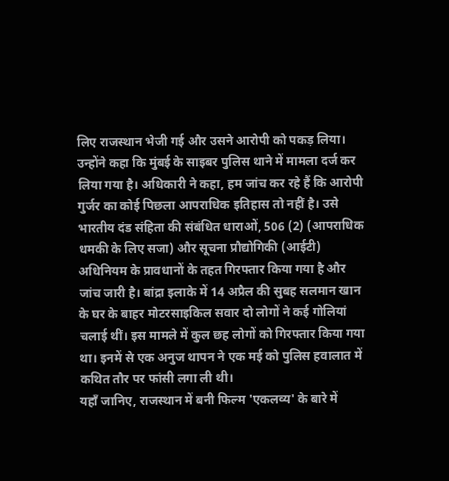लिए राजस्थान भेजी गई और उसने आरोपी को पकड़ लिया। उन्होंने कहा कि मुंबई के साइबर पुलिस थाने में मामला दर्ज कर लिया गया है। अधिकारी ने कहा, हम जांच कर रहे हैं कि आरोपी गुर्जर का कोई पिछला आपराधिक इतिहास तो नहीं है। उसे भारतीय दंड संहिता की संबंधित धाराओं, 506 (2) (आपराधिक धमकी के लिए सजा) और सूचना प्रौद्योगिकी (आईटी) अधिनियम के प्रावधानों के तहत गिरफ्तार किया गया है और जांच जारी है। बांद्रा इलाके में 14 अप्रैल की सुबह सलमान खान के घर के बाहर मोटरसाइकिल सवार दो लोगों ने कई गोलियां चलाई थीं। इस मामले में कुल छह लोगों को गिरफ्तार किया गया था। इनमें से एक अनुज थापन ने एक मई को पुलिस हवालात में कथित तौर पर फांसी लगा ली थी।
यहाँ जानिए, राजस्थान में बनी फिल्म 'एकलव्य' के बारे में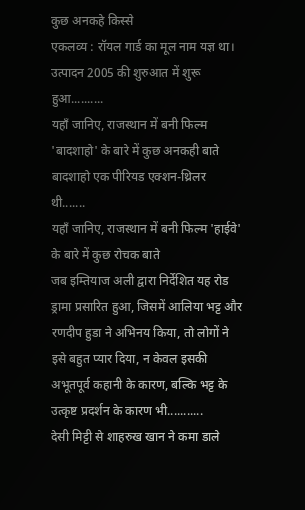कुछ अनकहे किस्से
एकलव्य : रॉयल गार्ड का मूल नाम यज्ञ था। उत्पादन 2005 की शुरुआत में शुरू हुआ..........
यहाँ जानिए, राजस्थान में बनी फिल्म 'बादशाहो' के बारे में कुछ अनकही बाते
बादशाहो एक पीरियड एक्शन-थ्रिलर थी.......
यहाँ जानिए, राजस्थान में बनी फिल्म 'हाईवे' के बारे में कुछ रोचक बाते
जब इम्तियाज अली द्वारा निर्देशित यह रोड ड्रामा प्रसारित हुआ, जिसमें आलिया भट्ट और रणदीप हुडा ने अभिनय किया, तो लोगों ने इसे बहुत प्यार दिया, न केवल इसकी अभूतपूर्व कहानी के कारण, बल्कि भट्ट के उत्कृष्ट प्रदर्शन के कारण भी...........
देसी मिट्टी से शाहरुख खान ने कमा डाले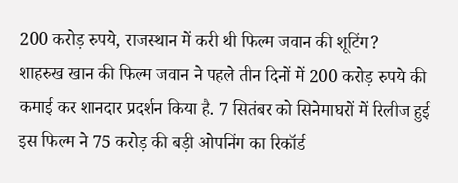200 करोड़ रुपये, राजस्थान में करी थी फिल्म जवान की शूटिंग?
शाहरुख खान की फिल्म जवान ने पहले तीन दिनों में 200 करोड़ रुपये की कमाई कर शानदार प्रदर्शन किया है. 7 सितंबर को सिनेमाघरों में रिलीज हुई इस फिल्म ने 75 करोड़ की बड़ी ओपनिंग का रिकॉर्ड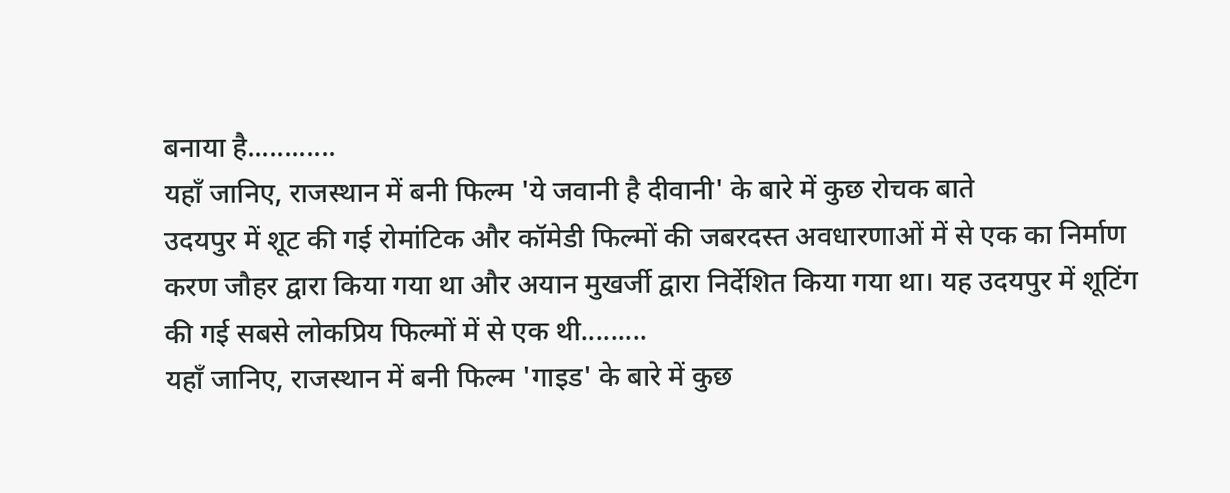बनाया है............
यहाँ जानिए, राजस्थान में बनी फिल्म 'ये जवानी है दीवानी' के बारे में कुछ रोचक बाते
उदयपुर में शूट की गई रोमांटिक और कॉमेडी फिल्मों की जबरदस्त अवधारणाओं में से एक का निर्माण करण जौहर द्वारा किया गया था और अयान मुखर्जी द्वारा निर्देशित किया गया था। यह उदयपुर में शूटिंग की गई सबसे लोकप्रिय फिल्मों में से एक थी.........
यहाँ जानिए, राजस्थान में बनी फिल्म 'गाइड' के बारे में कुछ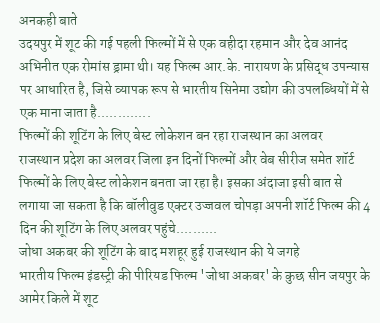अनकही बाते
उदयपुर में शूट की गई पहली फिल्मों में से एक वहीदा रहमान और देव आनंद अभिनीत एक रोमांस ड्रामा थी। यह फिल्म आर.के. नारायण के प्रसिद्ध उपन्यास पर आधारित है, जिसे व्यापक रूप से भारतीय सिनेमा उद्योग की उपलब्धियों में से एक माना जाता है.............
फिल्मों की शूटिंग के लिए बेस्ट लोकेशन बन रहा राजस्थान का अलवर
राजस्थान प्रदेश का अलवर जिला इन दिनों फिल्मों और वेब सीरीज समेत शॉर्ट फिल्मों के लिए बेस्ट लोकेशन बनता जा रहा है। इसका अंदाजा इसी बात से लगाया जा सकता है कि बॉलीवुड एक्टर उज्जवल चोपड़ा अपनी शॉर्ट फिल्म की 4 दिन की शूटिंग के लिए अलवर पहुंचे..........
जोधा अकबर की शूटिंग के बाद मशहूर हुई राजस्थान की ये जगहे
भारतीय फिल्म इंडस्ट्री की पीरियड फिल्म 'जोधा अकबर' के कुछ सीन जयपुर के आमेर किले में शूट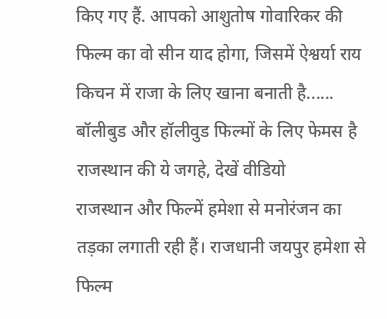किए गए हैं. आपको आशुतोष गोवारिकर की फिल्म का वो सीन याद होगा, जिसमें ऐश्वर्या राय किचन में राजा के लिए खाना बनाती है......
बॉलीबुड और हॉलीवुड फिल्मों के लिए फेमस है राजस्थान की ये जगहे, देखें वीडियो
राजस्थान और फिल्में हमेशा से मनोरंजन का तड़का लगाती रही हैं। राजधानी जयपुर हमेशा से फिल्म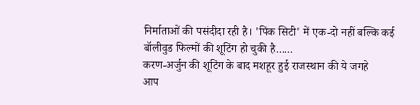निर्माताओं की पसंदीदा रही है। 'पिंक सिटी' में एक-दो नहीं बल्कि कई बॉलीवुड फिल्मों की शूटिंग हो चुकी है......
करण-अर्जुन की शूटिंग के बाद मशहूर हुई राजस्थान की ये जगहे
आप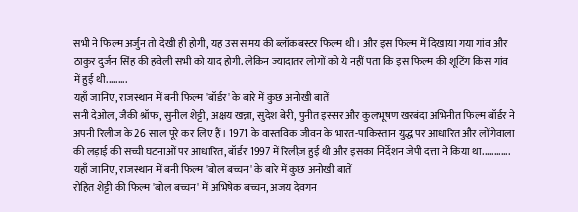सभी ने फिल्म अर्जुन तो देखी ही होगी, यह उस समय की ब्लॉकबस्टर फिल्म थी। और इस फिल्म में दिखाया गया गांव और ठाकुर दुर्जन सिंह की हवेली सभी को याद होगी. लेकिन ज्यादातर लोगों को ये नहीं पता कि इस फिल्म की शूटिंग किस गांव में हुई थी.........
यहाँ जानिए, राजस्थान में बनी फिल्म 'बॉर्डर' के बारे में कुछ अनोखी बातें
सनी देओल, जैकी श्रॉफ, सुनील शेट्टी, अक्षय खन्ना, सुदेश बेरी, पुनीत इस्सर और कुलभूषण खरबंदा अभिनीत फिल्म बॉर्डर ने अपनी रिलीज के 26 साल पूरे कर लिए हैं। 1971 के वास्तविक जीवन के भारत-पाकिस्तान युद्ध पर आधारित और लोंगेवाला की लड़ाई की सच्ची घटनाओं पर आधारित, बॉर्डर 1997 में रिलीज़ हुई थी और इसका निर्देशन जेपी दत्ता ने किया था............
यहाँ जानिए, राजस्थान में बनी फिल्म 'बोल बच्चन' के बारे में कुछ अनोखी बातें
रोहित शेट्टी की फिल्म 'बोल बच्चन' में अभिषेक बच्चन, अजय देवगन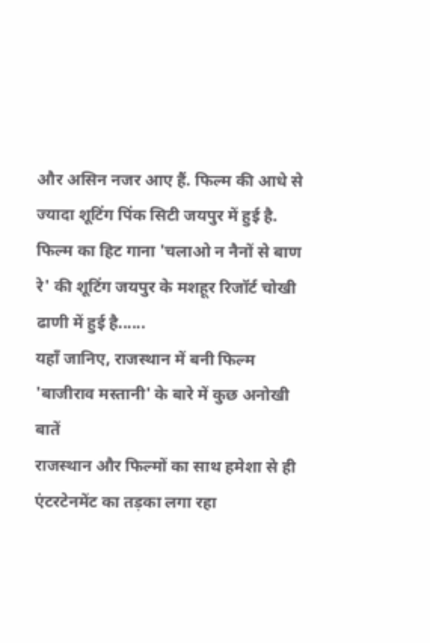और असिन नजर आए हैं. फिल्म की आधे से ज्यादा शूटिंग पिंक सिटी जयपुर में हुई है. फिल्म का हिट गाना 'चलाओ न नैनों से बाण रे' की शूटिंग जयपुर के मशहूर रिजॉर्ट चोखी ढाणी में हुई है......
यहाँ जानिए, राजस्थान में बनी फिल्म 'बाजीराव मस्तानी' के बारे में कुछ अनोखी बातें
राजस्थान और फिल्मों का साथ हमेशा से ही एंटरटेनमेंट का तड़का लगा रहा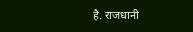है. राजधानी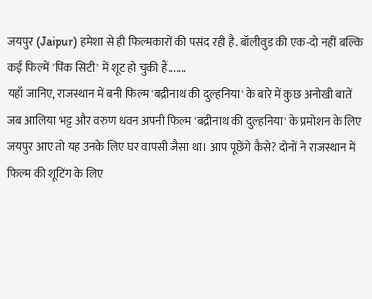जयपुर (Jaipur) हमेशा से ही फिल्मकारों की पसंद रही है. बॉलीवुड की एक-दो नहीं बल्कि कई फिल्में 'पिंक सिटी' में शूट हो चुकी हैं.......
यहाँ जानिए, राजस्थान में बनी फिल्म 'बद्रीनाथ की दुल्हनिया' के बारे में कुछ अनोखी बातें
जब आलिया भट्ट और वरुण धवन अपनी फिल्म 'बद्रीनाथ की दुल्हनिया' के प्रमोशन के लिए जयपुर आए तो यह उनके लिए घर वापसी जैसा था। आप पूछेंगे कैसे? दोनों ने राजस्थान में फिल्म की शूटिंग के लिए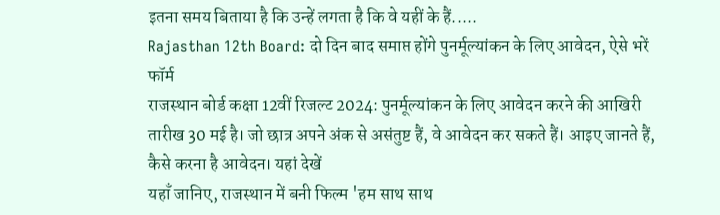इतना समय बिताया है कि उन्हें लगता है कि वे यहीं के हैं.....
Rajasthan 12th Board: दो दिन बाद समाप्त होंगे पुनर्मूल्यांकन के लिए आवेदन, ऐसे भरें फॉर्म
राजस्थान बोर्ड कक्षा 12वीं रिजल्ट 2024: पुनर्मूल्यांकन के लिए आवेदन करने की आखिरी तारीख 30 मई है। जो छात्र अपने अंक से असंतुष्ट हैं, वे आवेदन कर सकते हैं। आइए जानते हैं, कैसे करना है आवेदन। यहां देखें
यहाँ जानिए, राजस्थान में बनी फिल्म 'हम साथ साथ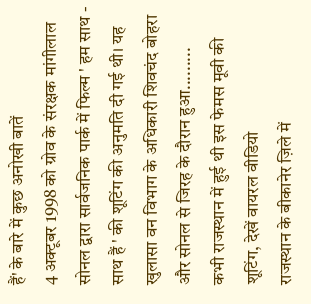हैं' के बारे में कुछ अनोखी बातें
4 अक्टूबर 1998 को ग्रोव के संरक्षक मांगीलाल सोनल द्वारा सार्वजनिक पार्क में फिल्म ' हम साथ - साथ हैं ' की शूटिंग की अनुमति दी गई थी। यह खुलासा वन विभाग के अधिकारी शिवचंद बोहरा और सोनल से जिरह के दौरान हुआ.........
कभी राजस्थान में हुई थी इस फेमस मूवी की शूटिंग, देखें वायरल वीडियो
राजस्थान के बीकानेर ज़िले में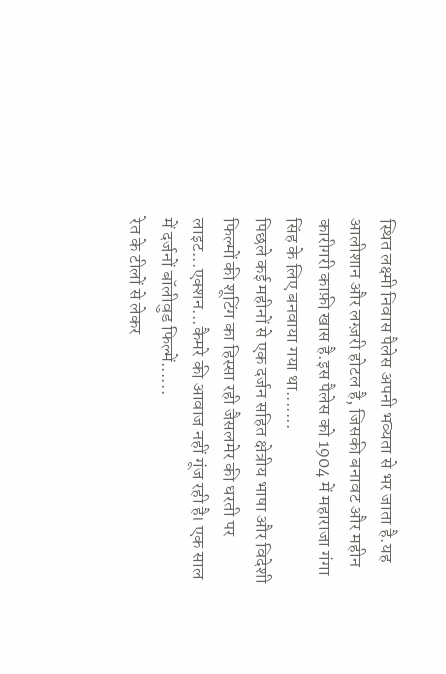स्थित लक्ष्मी निवास पैलेस अपनी भव्यता से भर जाता है.यह आलीशान और लग्ज़री होटल है, जिसकी बनावट और महीन कारीगरी काफ़ी खास है.इस पैलेस को 1904 में महाराजा गंगा सिंह के लिए बनवाया गया था.......
पिछले कई महीनों से एक दर्जन सहित क्षेत्रीय भाषा और विदेशी फिल्मों की शूटिंग का हिस्सा रही जैसलमेर की धरती पर लाइट...एक्शन...कैमरे की आवाज नहीं गूंज रही है। एक साल में दर्जनों बॉलीवुड फिल्में......
रेत के टीलों से लेकर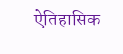ऐतिहासिक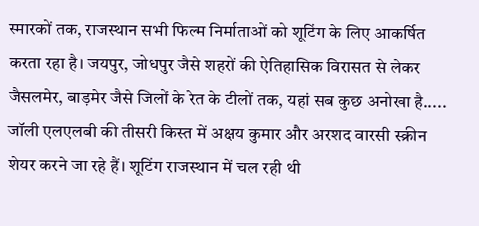स्मारकों तक, राजस्थान सभी फिल्म निर्माताओं को शूटिंग के लिए आकर्षित करता रहा है। जयपुर, जोधपुर जैसे शहरों की ऐतिहासिक विरासत से लेकर जैसलमेर, बाड़मेर जैसे जिलों के रेत के टीलों तक, यहां सब कुछ अनोखा है.....
जॉली एलएलबी की तीसरी किस्त में अक्षय कुमार और अरशद वारसी स्क्रीन शेयर करने जा रहे हैं। शूटिंग राजस्थान में चल रही थी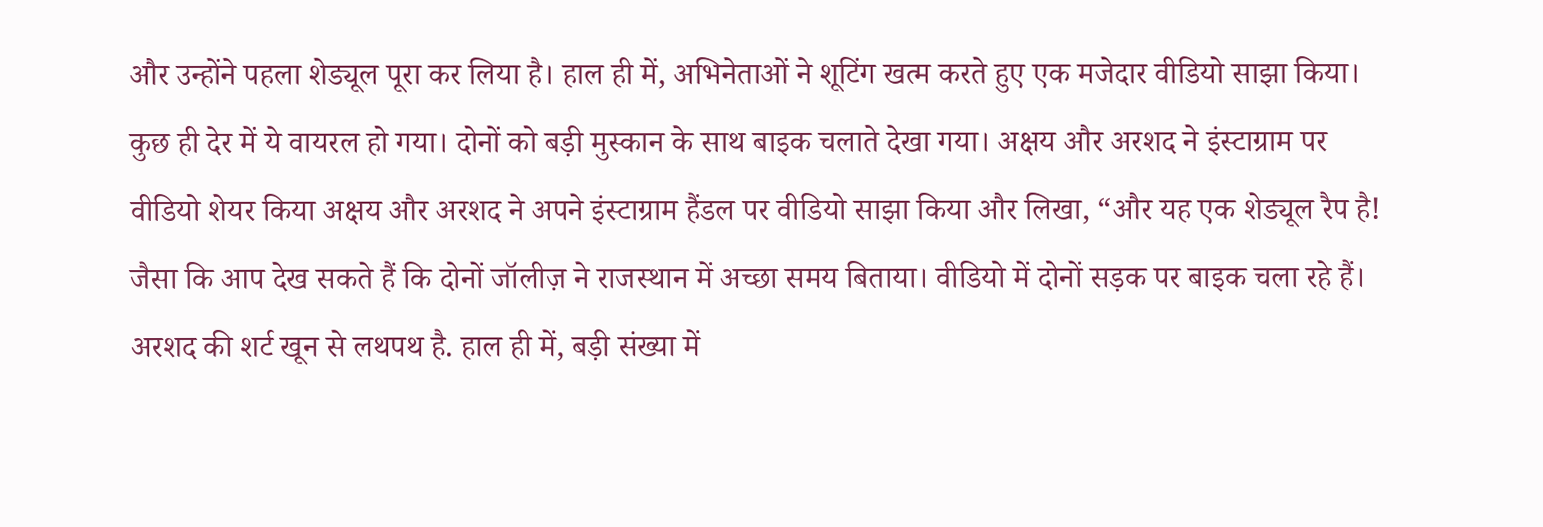और उन्होंने पहला शेड्यूल पूरा कर लिया है। हाल ही में, अभिनेताओं ने शूटिंग खत्म करते हुए एक मजेदार वीडियो साझा किया। कुछ ही देर में ये वायरल हो गया। दोनों को बड़ी मुस्कान के साथ बाइक चलाते देखा गया। अक्षय और अरशद ने इंस्टाग्राम पर वीडियो शेयर किया अक्षय और अरशद ने अपने इंस्टाग्राम हैंडल पर वीडियो साझा किया और लिखा, “और यह एक शेड्यूल रैप है! जैसा कि आप देख सकते हैं कि दोनों जॉलीज़ ने राजस्थान में अच्छा समय बिताया। वीडियो में दोनों सड़क पर बाइक चला रहे हैं। अरशद की शर्ट खून से लथपथ है. हाल ही में, बड़ी संख्या में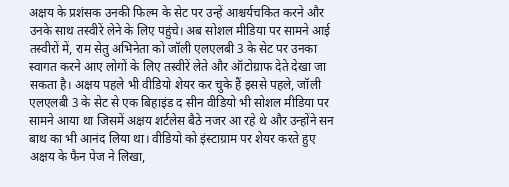अक्षय के प्रशंसक उनकी फिल्म के सेट पर उन्हें आश्चर्यचकित करने और उनके साथ तस्वीरें लेने के लिए पहुंचे। अब सोशल मीडिया पर सामने आई तस्वीरों में, राम सेतु अभिनेता को जॉली एलएलबी 3 के सेट पर उनका स्वागत करने आए लोगों के लिए तस्वीरें लेते और ऑटोग्राफ देते देखा जा सकता है। अक्षय पहले भी वीडियो शेयर कर चुके हैं इससे पहले, जॉली एलएलबी 3 के सेट से एक बिहाइंड द सीन वीडियो भी सोशल मीडिया पर सामने आया था जिसमें अक्षय शर्टलेस बैठे नजर आ रहे थे और उन्होंने सन बाथ का भी आनंद लिया था। वीडियो को इंस्टाग्राम पर शेयर करते हुए अक्षय के फैन पेज ने लिखा,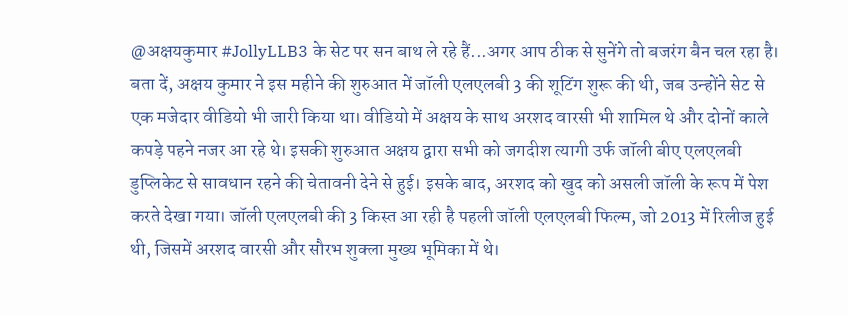@अक्षयकुमार #JollyLLB3 के सेट पर सन बाथ ले रहे हैं...अगर आप ठीक से सुनेंगे तो बजरंग बैन चल रहा है। बता दें, अक्षय कुमार ने इस महीने की शुरुआत में जॉली एलएलबी 3 की शूटिंग शुरू की थी, जब उन्होंने सेट से एक मजेदार वीडियो भी जारी किया था। वीडियो में अक्षय के साथ अरशद वारसी भी शामिल थे और दोनों काले कपड़े पहने नजर आ रहे थे। इसकी शुरुआत अक्षय द्वारा सभी को जगदीश त्यागी उर्फ जॉली बीए एलएलबी डुप्लिकेट से सावधान रहने की चेतावनी देने से हुई। इसके बाद, अरशद को खुद को असली जॉली के रूप में पेश करते देखा गया। जॉली एलएलबी की 3 किस्त आ रही है पहली जॉली एलएलबी फिल्म, जो 2013 में रिलीज हुई थी, जिसमें अरशद वारसी और सौरभ शुक्ला मुख्य भूमिका में थे।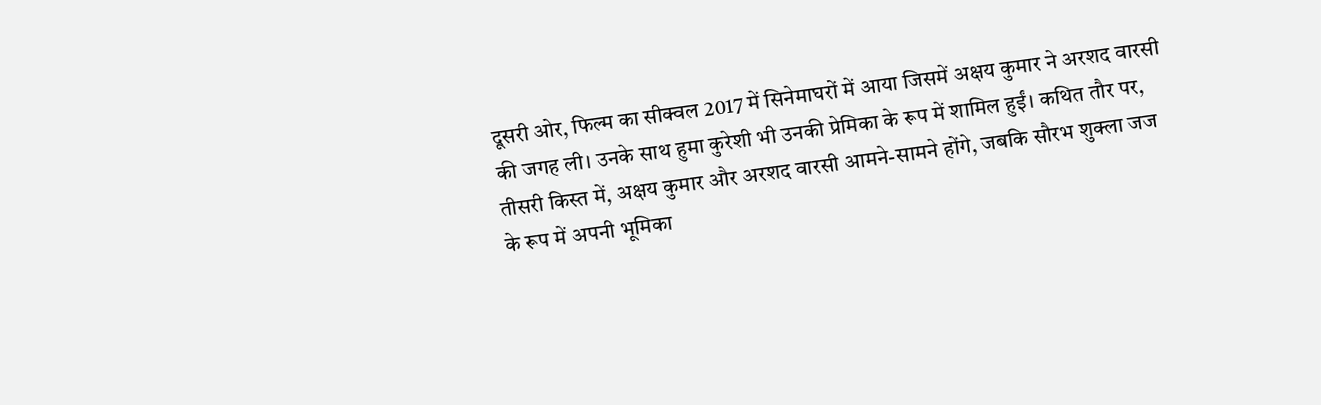दूसरी ओर, फिल्म का सीक्वल 2017 में सिनेमाघरों में आया जिसमें अक्षय कुमार ने अरशद वारसी की जगह ली। उनके साथ हुमा कुरेशी भी उनकी प्रेमिका के रूप में शामिल हुईं। कथित तौर पर, तीसरी किस्त में, अक्षय कुमार और अरशद वारसी आमने-सामने होंगे, जबकि सौरभ शुक्ला जज के रूप में अपनी भूमिका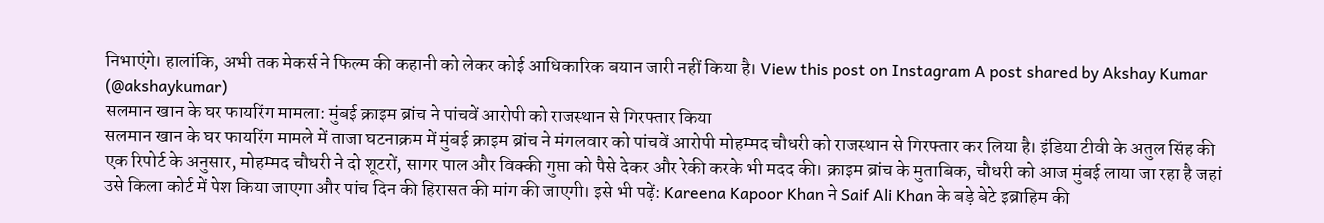निभाएंगे। हालांकि, अभी तक मेकर्स ने फिल्म की कहानी को लेकर कोई आधिकारिक बयान जारी नहीं किया है। View this post on Instagram A post shared by Akshay Kumar (@akshaykumar)
सलमान खान के घर फायरिंग मामला: मुंबई क्राइम ब्रांच ने पांचवें आरोपी को राजस्थान से गिरफ्तार किया
सलमान खान के घर फायरिंग मामले में ताजा घटनाक्रम में मुंबई क्राइम ब्रांच ने मंगलवार को पांचवें आरोपी मोहम्मद चौधरी को राजस्थान से गिरफ्तार कर लिया है। इंडिया टीवी के अतुल सिंह की एक रिपोर्ट के अनुसार, मोहम्मद चौधरी ने दो शूटरों, सागर पाल और विक्की गुप्ता को पैसे देकर और रेकी करके भी मदद की। क्राइम ब्रांच के मुताबिक, चौधरी को आज मुंबई लाया जा रहा है जहां उसे किला कोर्ट में पेश किया जाएगा और पांच दिन की हिरासत की मांग की जाएगी। इसे भी पढ़ें: Kareena Kapoor Khan ने Saif Ali Khan के बड़े बेटे इब्राहिम की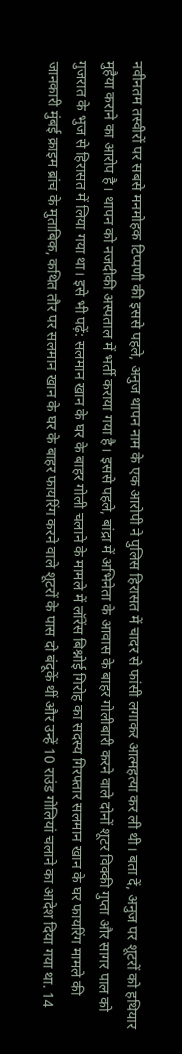नवीनतम तस्वीरों पर सबसे मनमोहक टिप्पणी की इससे पहले, अनुज थापन नाम के एक आरोपी ने पुलिस हिरासत में चादर से फांसी लगाकर आत्महत्या कर ली थी। बता दें, अनुज पर शूटरों को हथियार मुहैया कराने का आरोप है। थापन को नजदीकी अस्पताल में भर्ती कराया गया है। इससे पहले, बांद्रा में अभिनेता के आवास के बाहर गोलीबारी करने वाले दोनों शूटर विक्की गुप्ता और सागर पाल को गुजरात के भुज से हिरासत में लिया गया था। इसे भी पढ़ें: सलमान खान के घर के बाहर गोली चलाने के मामले में लॉरेंस बिश्नोई गिरोह का सदस्य गिरफ्तार सलमान खान के घर फायरिंग मामले की जानकारी मुंबई क्राइम ब्रांच के मुताबिक, कथित तौर पर सलमान खान के घर के बाहर फायरिंग करने वाले शूटरों के पास दो बंदूकें थीं और उन्हें 10 राउंड गोलियां चलाने का आदेश दिया गया था. 14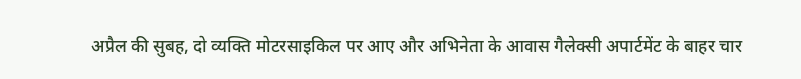अप्रैल की सुबह, दो व्यक्ति मोटरसाइकिल पर आए और अभिनेता के आवास गैलेक्सी अपार्टमेंट के बाहर चार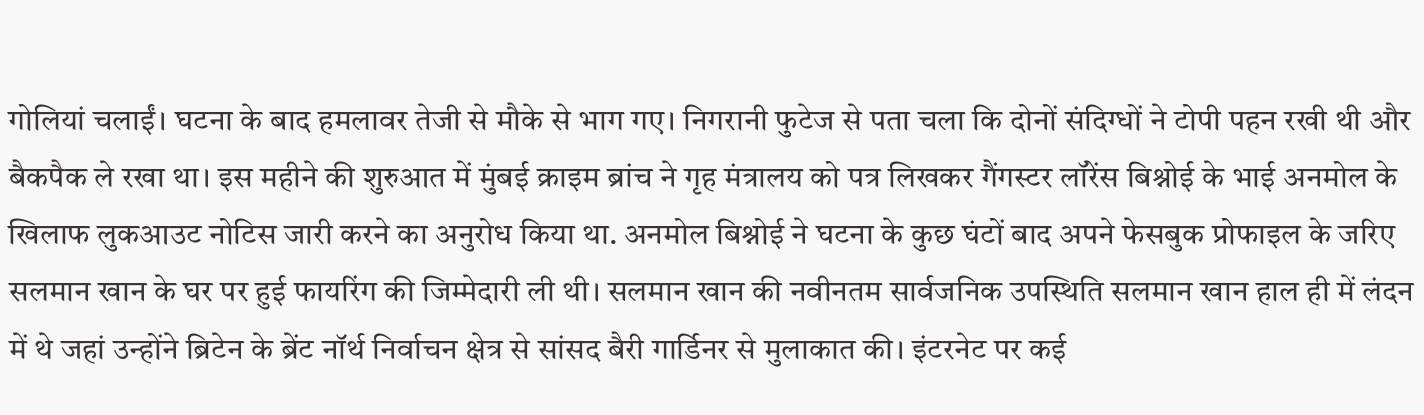गोलियां चलाईं। घटना के बाद हमलावर तेजी से मौके से भाग गए। निगरानी फुटेज से पता चला कि दोनों संदिग्धों ने टोपी पहन रखी थी और बैकपैक ले रखा था। इस महीने की शुरुआत में मुंबई क्राइम ब्रांच ने गृह मंत्रालय को पत्र लिखकर गैंगस्टर लॉरेंस बिश्नोई के भाई अनमोल के खिलाफ लुकआउट नोटिस जारी करने का अनुरोध किया था. अनमोल बिश्नोई ने घटना के कुछ घंटों बाद अपने फेसबुक प्रोफाइल के जरिए सलमान खान के घर पर हुई फायरिंग की जिम्मेदारी ली थी। सलमान खान की नवीनतम सार्वजनिक उपस्थिति सलमान खान हाल ही में लंदन में थे जहां उन्होंने ब्रिटेन के ब्रेंट नॉर्थ निर्वाचन क्षेत्र से सांसद बैरी गार्डिनर से मुलाकात की। इंटरनेट पर कई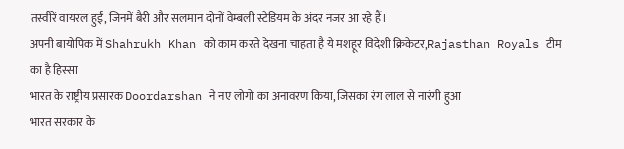तस्वीरें वायरल हुईं, जिनमें बैरी और सलमान दोनों वेम्बली स्टेडियम के अंदर नजर आ रहे हैं।
अपनी बायोपिक में Shahrukh Khan को काम करते देखना चाहता है ये मशहूर विदेशी क्रिकेटर,Rajasthan Royals टीम का है हिस्सा
भारत के राष्ट्रीय प्रसारक Doordarshan ने नए लोगो का अनावरण किया, जिसका रंग लाल से नारंगी हुआ
भारत सरकार के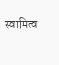स्वामित्व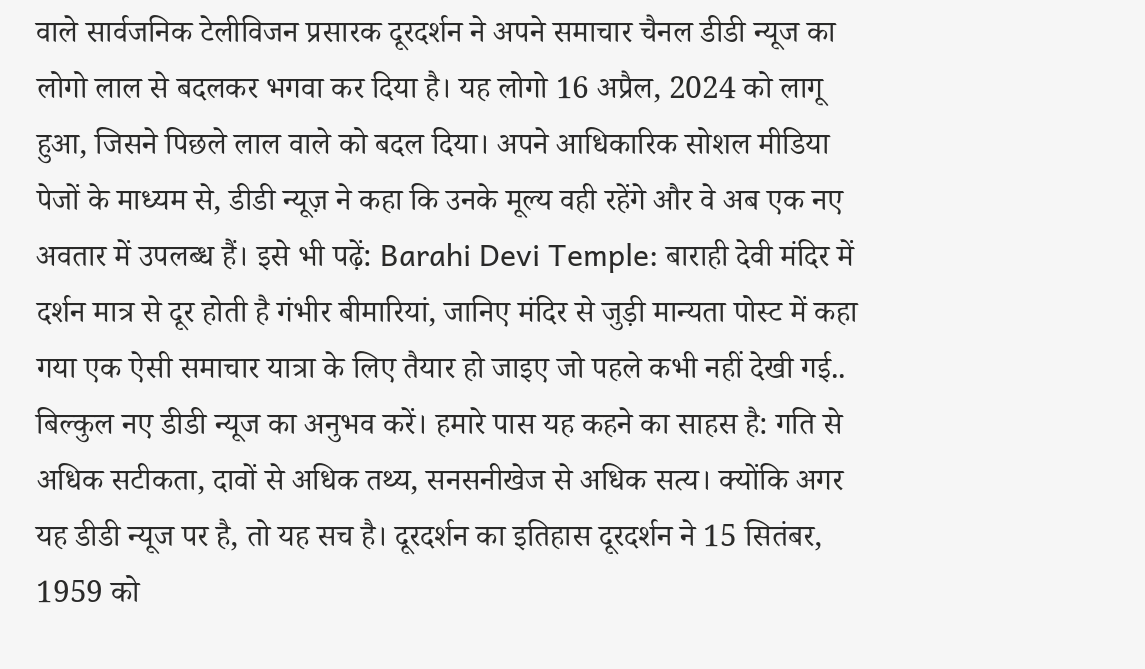वाले सार्वजनिक टेलीविजन प्रसारक दूरदर्शन ने अपने समाचार चैनल डीडी न्यूज का लोगो लाल से बदलकर भगवा कर दिया है। यह लोगो 16 अप्रैल, 2024 को लागू हुआ, जिसने पिछले लाल वाले को बदल दिया। अपने आधिकारिक सोशल मीडिया पेजों के माध्यम से, डीडी न्यूज़ ने कहा कि उनके मूल्य वही रहेंगे और वे अब एक नए अवतार में उपलब्ध हैं। इसे भी पढ़ें: Barahi Devi Temple: बाराही देवी मंदिर में दर्शन मात्र से दूर होती है गंभीर बीमारियां, जानिए मंदिर से जुड़ी मान्यता पोस्ट में कहा गया एक ऐसी समाचार यात्रा के लिए तैयार हो जाइए जो पहले कभी नहीं देखी गई.. बिल्कुल नए डीडी न्यूज का अनुभव करें। हमारे पास यह कहने का साहस है: गति से अधिक सटीकता, दावों से अधिक तथ्य, सनसनीखेज से अधिक सत्य। क्योंकि अगर यह डीडी न्यूज पर है, तो यह सच है। दूरदर्शन का इतिहास दूरदर्शन ने 15 सितंबर, 1959 को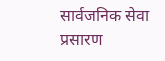सार्वजनिक सेवा प्रसारण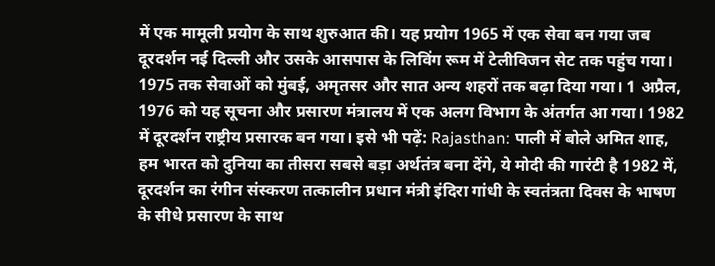में एक मामूली प्रयोग के साथ शुरुआत की। यह प्रयोग 1965 में एक सेवा बन गया जब दूरदर्शन नई दिल्ली और उसके आसपास के लिविंग रूम में टेलीविजन सेट तक पहुंच गया। 1975 तक सेवाओं को मुंबई, अमृतसर और सात अन्य शहरों तक बढ़ा दिया गया। 1 अप्रैल, 1976 को यह सूचना और प्रसारण मंत्रालय में एक अलग विभाग के अंतर्गत आ गया। 1982 में दूरदर्शन राष्ट्रीय प्रसारक बन गया। इसे भी पढ़ें: Rajasthan: पाली में बोले अमित शाह, हम भारत को दुनिया का तीसरा सबसे बड़ा अर्थतंत्र बना देंगे, ये मोदी की गारंटी है 1982 में, दूरदर्शन का रंगीन संस्करण तत्कालीन प्रधान मंत्री इंदिरा गांधी के स्वतंत्रता दिवस के भाषण के सीधे प्रसारण के साथ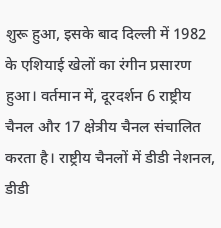शुरू हुआ, इसके बाद दिल्ली में 1982 के एशियाई खेलों का रंगीन प्रसारण हुआ। वर्तमान में, दूरदर्शन 6 राष्ट्रीय चैनल और 17 क्षेत्रीय चैनल संचालित करता है। राष्ट्रीय चैनलों में डीडी नेशनल, डीडी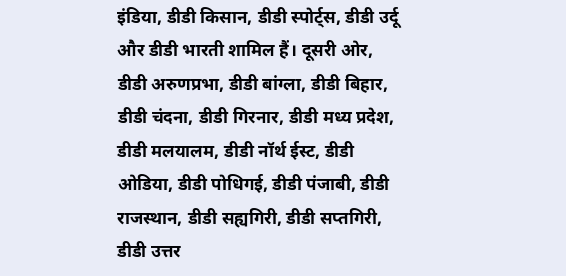इंडिया, डीडी किसान, डीडी स्पोर्ट्स, डीडी उर्दू और डीडी भारती शामिल हैं। दूसरी ओर, डीडी अरुणप्रभा, डीडी बांग्ला, डीडी बिहार, डीडी चंदना, डीडी गिरनार, डीडी मध्य प्रदेश, डीडी मलयालम, डीडी नॉर्थ ईस्ट, डीडी ओडिया, डीडी पोधिगई, डीडी पंजाबी, डीडी राजस्थान, डीडी सह्यगिरी, डीडी सप्तगिरी, डीडी उत्तर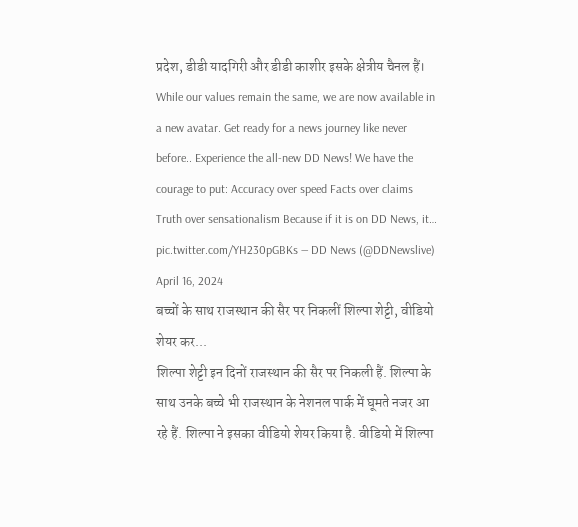प्रदेश, डीडी यादगिरी और डीडी काशीर इसके क्षेत्रीय चैनल हैं। While our values remain the same, we are now available in a new avatar. Get ready for a news journey like never before.. Experience the all-new DD News! We have the courage to put: Accuracy over speed Facts over claims Truth over sensationalism Because if it is on DD News, it… pic.twitter.com/YH230pGBKs — DD News (@DDNewslive) April 16, 2024
बच्चों के साथ राजस्थान की सैर पर निकलीं शिल्पा शेट्टी, वीडियो शेयर कर...
शिल्पा शेट्टी इन दिनों राजस्थान की सैर पर निकली हैं. शिल्पा के साथ उनके बच्चे भी राजस्थान के नेशनल पार्क में घूमते नजर आ रहे हैं. शिल्पा ने इसका वीडियो शेयर किया है. वीडियो में शिल्पा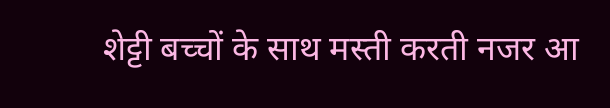शेट्टी बच्चों के साथ मस्ती करती नजर आ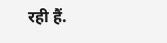रही हैं.